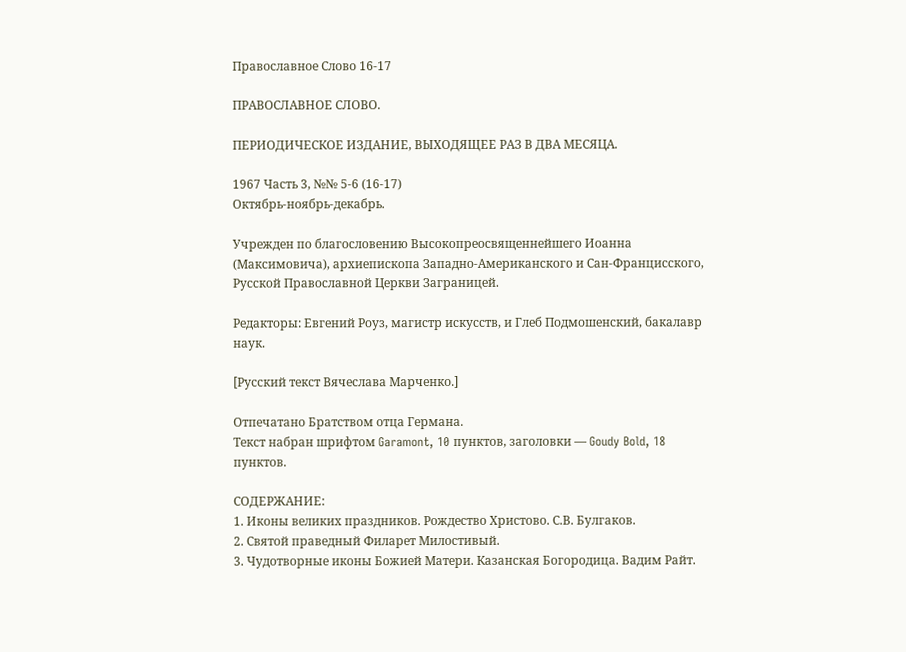Православное Слово 16-17

ПРАВОСЛАВНОЕ СЛОВО.

ПЕРИОДИЧЕСКОЕ ИЗДАНИЕ, ВЫХОДЯЩЕЕ РАЗ В ДВА МЕСЯЦА.

1967 Часть 3, №№ 5-6 (16-17)
Октябрь-ноябрь-декабрь.

Учрежден по благословению Высокопреосвященнейшего Иоанна (Максимовича), архиепископа Западно-Американского и Сан-Францисского, Русской Православной Церкви Заграницей.

Редакторы: Евгений Роуз, магистр искусств, и Глеб Подмошенский, бакалавр наук.

[Русский текст Вячеслава Марченко.]

Отпечатано Братством отца Германа.
Текст набран шрифтом Garamont, 10 пунктов, заголовки — Goudy Bold, 18 пунктов.

СОДЕРЖАНИЕ:
1. Иконы великих праздников. Рождество Христово. С.В. Булгаков.
2. Святой праведный Филарет Милостивый.
3. Чудотворные иконы Божией Матери. Казанская Богородица. Вадим Райт.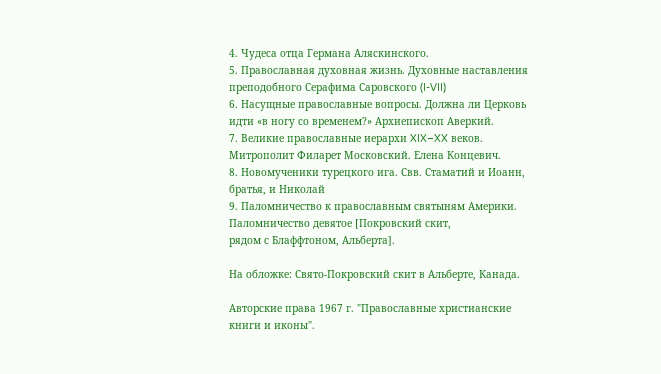4. Чудеса отца Германа Аляскинского.
5. Православная духовная жизнь. Духовные наставления преподобного Серафима Саровского (I-VII)
6. Насущные православные вопросы. Должна ли Церковь идти «в ногу со временем?» Архиепископ Аверкий.
7. Великие православные иерархи XIX–XX веков. Митрополит Филарет Московский. Елена Концевич.
8. Новомученики турецкого ига. Свв. Стаматий и Иоанн, братья, и Николай
9. Паломничество к православным святыням Америки. Паломничество девятое [Покровский скит,
рядом с Блаффтоном, Альберта].

На обложке: Свято-Покровский скит в Альберте, Канада.

Авторские права 1967 г. "Православные христианские книги и иконы".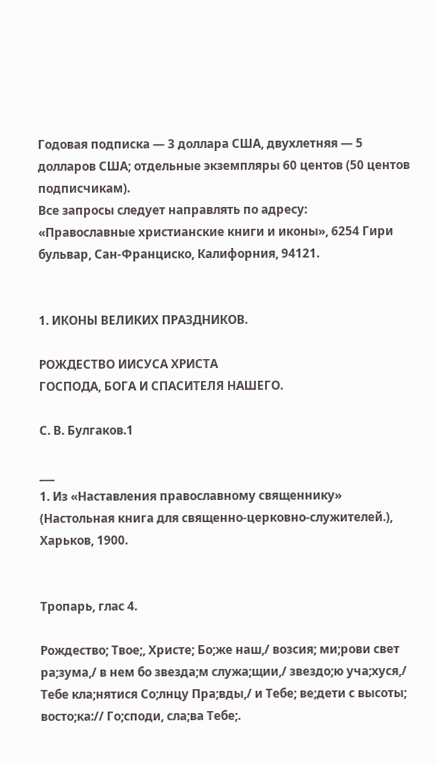Годовая подписка — 3 доллара США, двухлетняя — 5 долларов США; отдельные экземпляры 60 центов (50 центов подписчикам).
Все запросы следует направлять по адресу:
«Православные христианские книги и иконы», 6254 Гири бульвар, Сан-Франциско, Калифорния, 94121.


1. ИКОНЫ ВЕЛИКИХ ПРАЗДНИКОВ.

РОЖДЕСТВО ИИСУСА ХРИСТА
ГОСПОДА, БОГА И СПАСИТЕЛЯ НАШЕГО.

С. В. Булгаков.1

___
1. Из «Наставления православному священнику» (Настольная книга для священно-церковно-служителей.), Харьков, 1900.


Тропарь, глас 4.

Рождество; Твое;, Христе; Бо;же наш,/ возсия; ми;рови свет ра;зума,/ в нем бо звезда;м служа;щии,/ звездо;ю уча;хуся,/ Тебе кла;нятися Со;лнцу Пра;вды,/ и Тебе; ве;дети с высоты; восто;ка:// Го;споди, сла;ва Тебе;.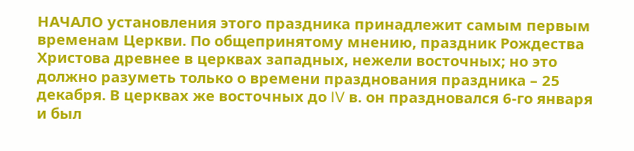НАЧАЛО установления этого праздника принадлежит самым первым временам Церкви. По общепринятому мнению, праздник Рождества Христова древнее в церквах западных, нежели восточных; но это должно разуметь только о времени празднования праздника – 25 декабря. В церквах же восточных до IV в. он праздновался 6-го января и был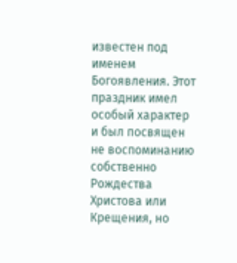известен под именем Богоявления. Этот праздник имел особый характер и был посвящен не воспоминанию собственно Рождества Христова или Крещения, но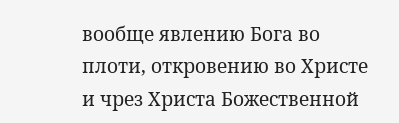вообще явлению Бога во плоти, откровению во Христе и чрез Христа Божественной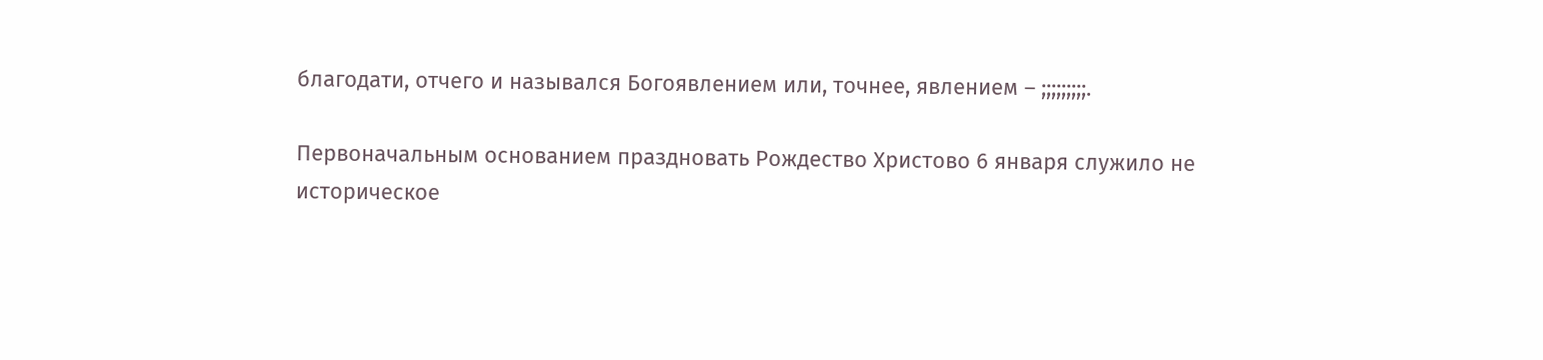благодати, отчего и назывался Богоявлением или, точнее, явлением – ;;;;;;;;;.

Первоначальным основанием праздновать Рождество Христово 6 января служило не историческое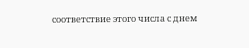соответствие этого числа с днем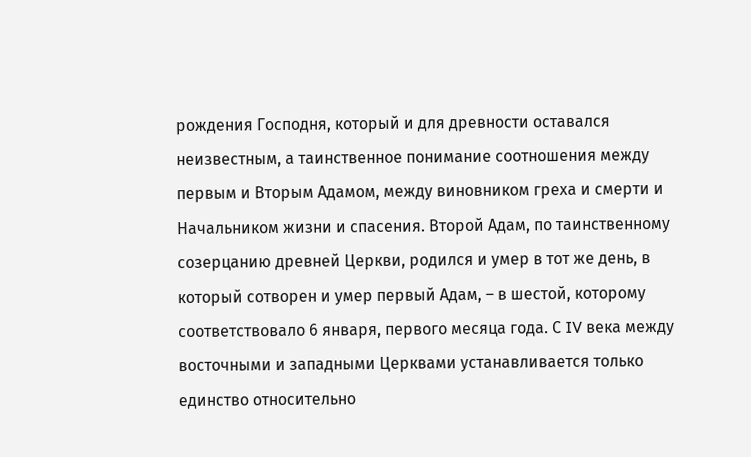рождения Господня, который и для древности оставался неизвестным, а таинственное понимание соотношения между первым и Вторым Адамом, между виновником греха и смерти и Начальником жизни и спасения. Второй Адам, по таинственному созерцанию древней Церкви, родился и умер в тот же день, в который сотворен и умер первый Адам, – в шестой, которому соответствовало 6 января, первого месяца года. С IV века между восточными и западными Церквами устанавливается только единство относительно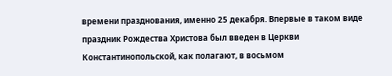времени празднования, именно 25 декабря. Впервые в таком виде праздник Рождества Христова был введен в Церкви Константинопольской, как полагают, в восьмом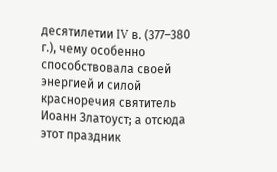десятилетии IV в. (377–380 г.), чему особенно способствовала своей энергией и силой красноречия святитель Иоанн Златоуст; а отсюда этот праздник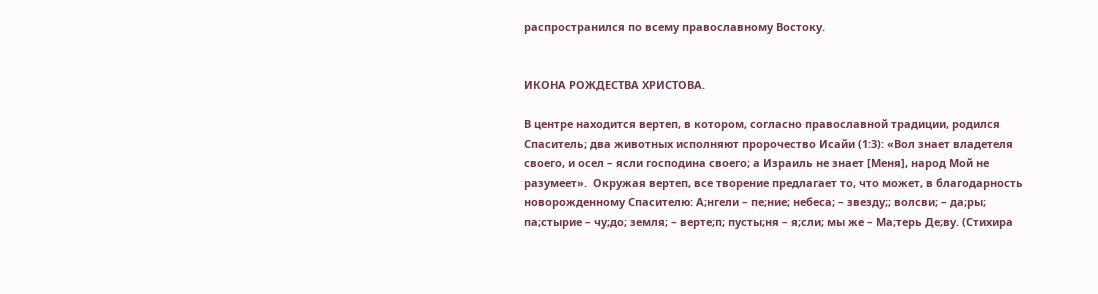распространился по всему православному Востоку.


ИКОНА РОЖДЕСТВА ХРИСТОВА.

В центре находится вертеп, в котором, согласно православной традиции, родился Спаситель; два животных исполняют пророчество Исайи (1:3): «Вол знает владетеля своего, и осел – ясли господина своего; а Израиль не знает [Меня], народ Мой не разумеет».  Окружая вертеп, все творение предлагает то, что может, в благодарность новорожденному Спасителю: А;нгели – пе;ние; небеса; – звезду;; волсви; – да;ры; па;стырие – чу;до; земля; – верте;п; пусты;ня – я;сли; мы же – Ма;терь Де;ву. (Стихира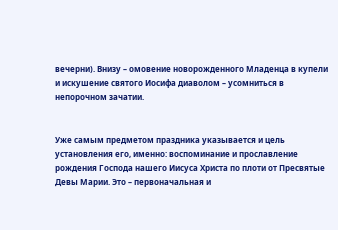вечерни). Внизу – омовение новорожденного Младенца в купели и искушение святого Иосифа диаволом – усомниться в непорочном зачатии.


Уже самым предметом праздника указывается и цель установления его, именно: воспоминание и прославление рождения Господа нашего Иисуса Христа по плоти от Пресвятые Девы Марии. Это – первоначальная и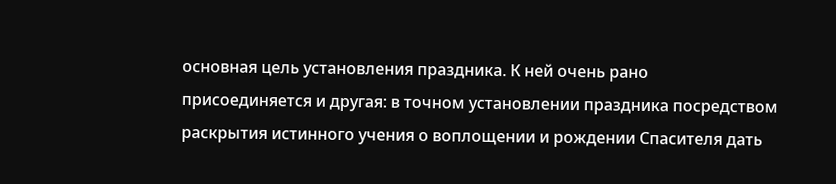основная цель установления праздника. К ней очень рано присоединяется и другая: в точном установлении праздника посредством раскрытия истинного учения о воплощении и рождении Спасителя дать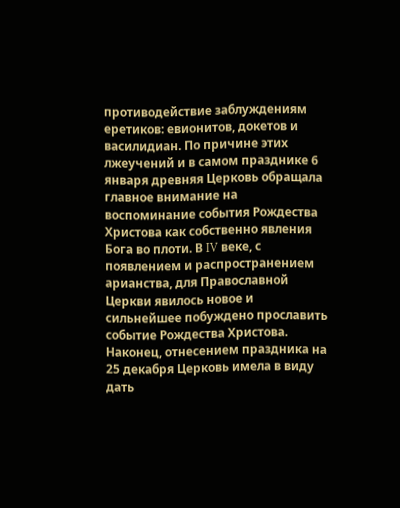противодействие заблуждениям еретиков: евионитов, докетов и василидиан. По причине этих лжеучений и в самом празднике 6 января древняя Церковь обращала главное внимание на воспоминание события Рождества Христова как собственно явления Бога во плоти. В IV веке, с появлением и распространением арианства, для Православной Церкви явилось новое и сильнейшее побуждено прославить событие Рождества Христова. Наконец, отнесением праздника на 25 декабря Церковь имела в виду дать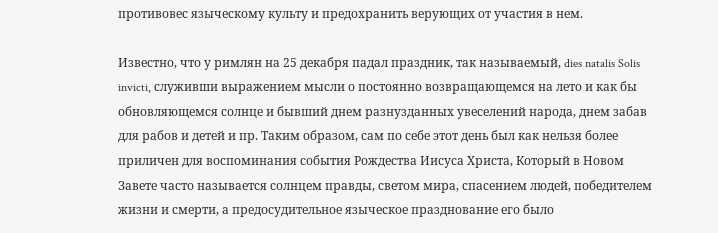противовес языческому культу и предохранить верующих от участия в нем.

Известно, что у римлян на 25 декабря падал праздник, так называемый, dies natalis Solis invicti, служивши выражением мысли о постоянно возвращающемся на лето и как бы обновляющемся солнце и бывший днем разнузданных увеселений народа, днем забав для рабов и детей и пр. Таким образом, сам по себе этот день был как нельзя более приличен для воспоминания события Рождества Иисуса Христа, Который в Новом Завете часто называется солнцем правды, светом мира, спасением людей, победителем жизни и смерти, а предосудительное языческое празднование его было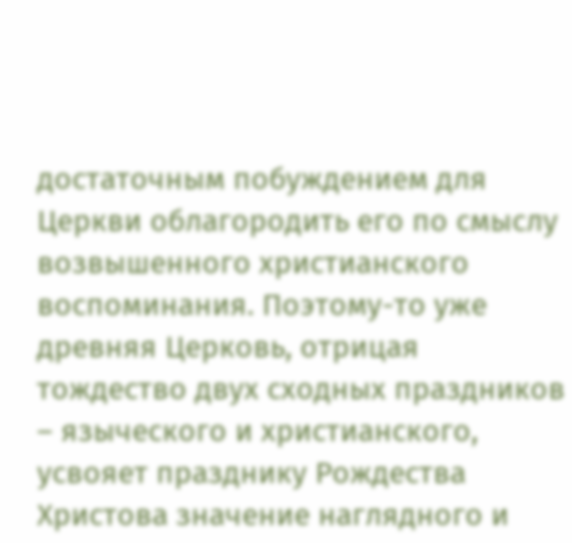достаточным побуждением для Церкви облагородить его по смыслу возвышенного христианского воспоминания. Поэтому-то уже древняя Церковь, отрицая тождество двух сходных праздников – языческого и христианского, усвояет празднику Рождества Христова значение наглядного и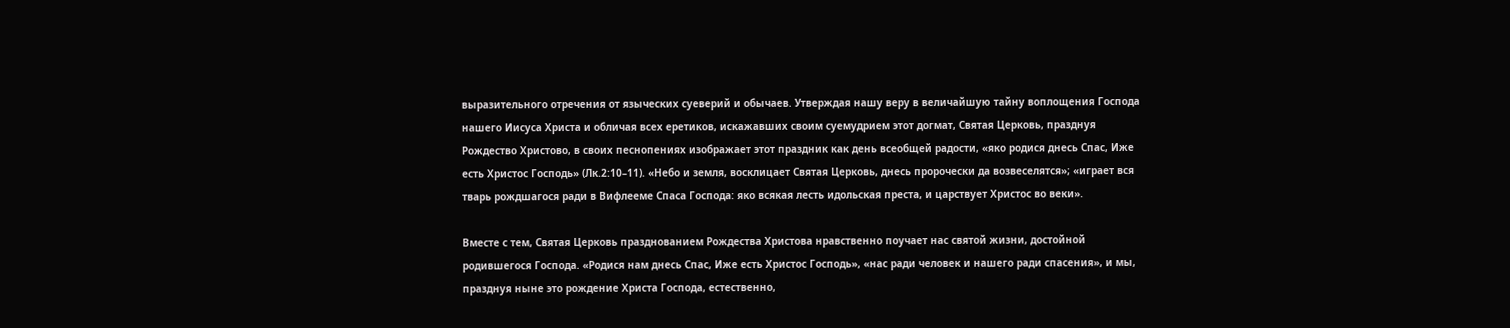выразительного отречения от языческих суеверий и обычаев. Утверждая нашу веру в величайшую тайну воплощения Господа нашего Иисуса Христа и обличая всех еретиков, искажавших своим суемудрием этот догмат, Святая Церковь, празднуя Рождество Христово, в своих песнопениях изображает этот праздник как день всеобщей радости, «яко родися днесь Спас, Иже есть Христос Господь» (Лк.2:10–11). «Небо и земля, восклицает Святая Церковь, днесь пророчески да возвеселятся»; «играет вся тварь рождшагося ради в Вифлееме Спаса Господа: яко всякая лесть идольская преста, и царствует Христос во веки».

Вместе с тем, Святая Церковь празднованием Рождества Христова нравственно поучает нас святой жизни, достойной родившегося Господа. «Родися нам днесь Спас, Иже есть Христос Господь», «нас ради человек и нашего ради спасения», и мы, празднуя ныне это рождение Христа Господа, естественно,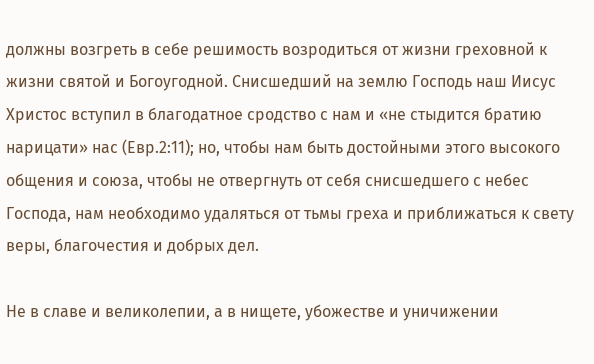должны возгреть в себе решимость возродиться от жизни греховной к жизни святой и Богоугодной. Снисшедший на землю Господь наш Иисус Христос вступил в благодатное сродство с нам и «не стыдится братию нарицати» нас (Евр.2:11); но, чтобы нам быть достойными этого высокого общения и союза, чтобы не отвергнуть от себя снисшедшего с небес Господа, нам необходимо удаляться от тьмы греха и приближаться к свету веры, благочестия и добрых дел.

Не в славе и великолепии, а в нищете, убожестве и уничижении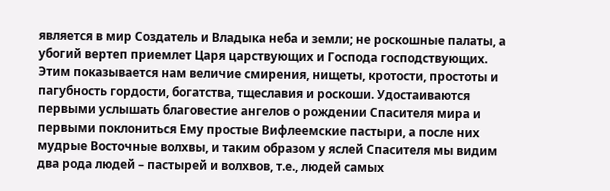является в мир Создатель и Владыка неба и земли; не роскошные палаты, а убогий вертеп приемлет Царя царствующих и Господа господствующих. Этим показывается нам величие смирения, нищеты, кротости, простоты и пагубность гордости, богатства, тщеславия и роскоши. Удостаиваются первыми услышать благовестие ангелов о рождении Спасителя мира и первыми поклониться Ему простые Вифлеемские пастыри, а после них мудрые Восточные волхвы, и таким образом у яслей Спасителя мы видим два рода людей – пастырей и волхвов, т.е., людей самых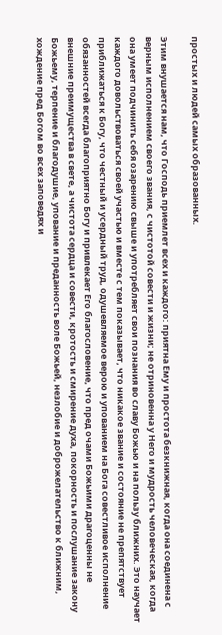простых и людей самых образованных.

Этим внушается нам, что Господь приемлет всех и каждого: приятна Ему и простота безкнижная, когда она соединена с верным исполнением своего звания, с чистотой совести и жизни; не отриновенна у Него и мудрость человеческая, когда она умеет подчинить себя озарению свыше и употребляет свои познания во славу Божью и на пользу ближних. Это научает каждого довольствоваться своей участью и вместе с тем показывает, что никакое звание и состояние не препятствует приближаться к Богу, что честный и усердный труд, одушевляемое верою и упованием на Бога совестливое исполнение обязанностей всегда благоприятно Богу и привлекает Его благословение, что пред очами Божьими драгоценны не внешние преимущества в свете, а чистота сердца и совести, кротость и смирение духа, покорность и послушание закону Божьему, терпение и благодушие, упование и преданность воле Божьей, незлобие и доброжелательство к ближним, хождение пред Богом во всех заповедях и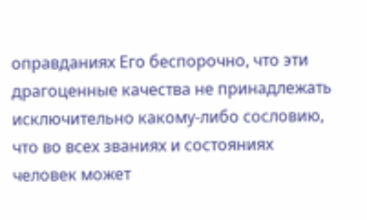оправданиях Его беспорочно, что эти драгоценные качества не принадлежать исключительно какому-либо сословию, что во всех званиях и состояниях человек может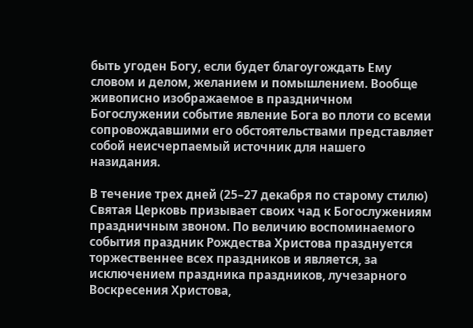быть угоден Богу, если будет благоугождать Ему словом и делом, желанием и помышлением. Вообще живописно изображаемое в праздничном Богослужении событие явление Бога во плоти со всеми сопровождавшими его обстоятельствами представляет собой неисчерпаемый источник для нашего назидания.

В течение трех дней (25–27 декабря по старому стилю) Святая Церковь призывает своих чад к Богослужениям праздничным звоном. По величию воспоминаемого события праздник Рождества Христова празднуется торжественнее всех праздников и является, за исключением праздника праздников, лучезарного Воскресения Христова,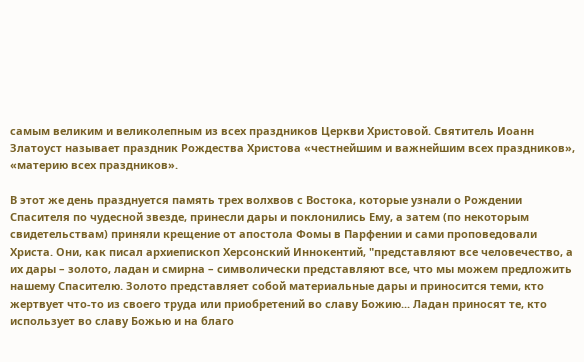самым великим и великолепным из всех праздников Церкви Христовой. Святитель Иоанн Златоуст называет праздник Рождества Христова «честнейшим и важнейшим всех праздников», «материю всех праздников».

В этот же день празднуется память трех волхвов с Востока, которые узнали о Рождении Спасителя по чудесной звезде, принесли дары и поклонились Ему, а затем (по некоторым свидетельствам) приняли крещение от апостола Фомы в Парфении и сами проповедовали Христа. Они, как писал архиепископ Херсонский Иннокентий, "представляют все человечество, а их дары – золото, ладан и смирна – символически представляют все, что мы можем предложить нашему Спасителю. Золото представляет собой материальные дары и приносится теми, кто жертвует что-то из своего труда или приобретений во славу Божию... Ладан приносят те, кто использует во славу Божью и на благо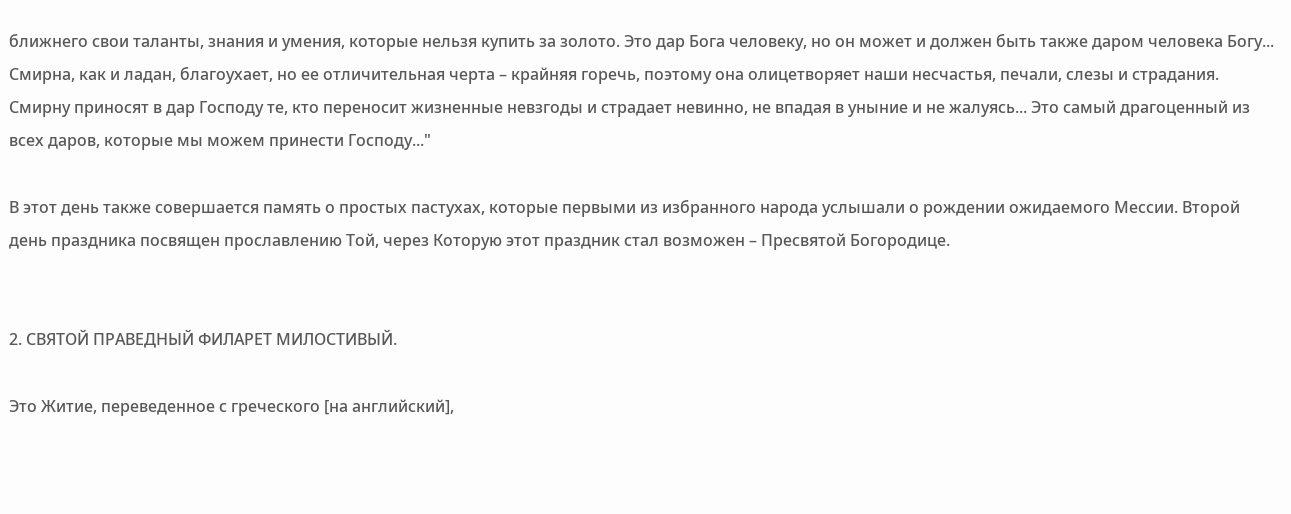ближнего свои таланты, знания и умения, которые нельзя купить за золото. Это дар Бога человеку, но он может и должен быть также даром человека Богу... Смирна, как и ладан, благоухает, но ее отличительная черта – крайняя горечь, поэтому она олицетворяет наши несчастья, печали, слезы и страдания. Смирну приносят в дар Господу те, кто переносит жизненные невзгоды и страдает невинно, не впадая в уныние и не жалуясь... Это самый драгоценный из всех даров, которые мы можем принести Господу..."

В этот день также совершается память о простых пастухах, которые первыми из избранного народа услышали о рождении ожидаемого Мессии. Второй день праздника посвящен прославлению Той, через Которую этот праздник стал возможен – Пресвятой Богородице.


2. СВЯТОЙ ПРАВЕДНЫЙ ФИЛАРЕТ МИЛОСТИВЫЙ.

Это Житие, переведенное с греческого [на английский],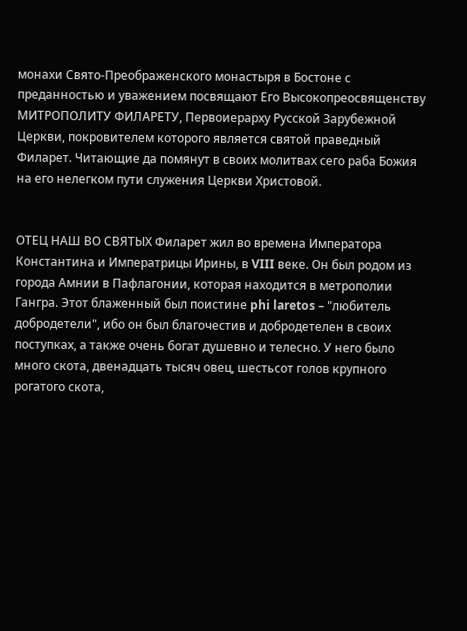монахи Свято-Преображенского монастыря в Бостоне с преданностью и уважением посвящают Его Высокопреосвященству МИТРОПОЛИТУ ФИЛАРЕТУ, Первоиерарху Русской Зарубежной Церкви, покровителем которого является святой праведный Филарет. Читающие да помянут в своих молитвах сего раба Божия на его нелегком пути служения Церкви Христовой.


ОТЕЦ НАШ ВО СВЯТЫХ Филарет жил во времена Императора Константина и Императрицы Ирины, в VIII веке. Он был родом из города Амнии в Пафлагонии, которая находится в метрополии Гангра. Этот блаженный был поистине phi laretos – "любитель добродетели", ибо он был благочестив и добродетелен в своих поступках, а также очень богат душевно и телесно. У него было много скота, двенадцать тысяч овец, шестьсот голов крупного рогатого скота,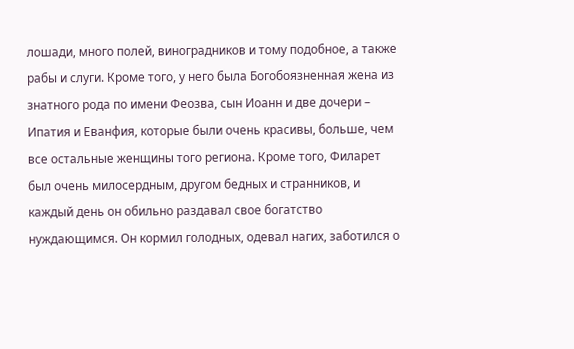лошади, много полей, виноградников и тому подобное, а также рабы и слуги. Кроме того, у него была Богобоязненная жена из знатного рода по имени Феозва, сын Иоанн и две дочери – Ипатия и Еванфия, которые были очень красивы, больше, чем все остальные женщины того региона. Кроме того, Филарет был очень милосердным, другом бедных и странников, и каждый день он обильно раздавал свое богатство нуждающимся. Он кормил голодных, одевал нагих, заботился о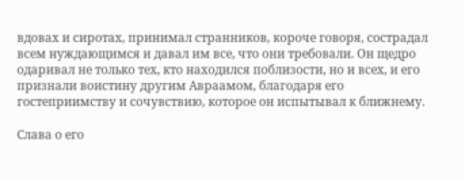вдовах и сиротах, принимал странников, короче говоря, сострадал всем нуждающимся и давал им все, что они требовали. Он щедро одаривал не только тех, кто находился поблизости, но и всех, и его признали воистину другим Авраамом, благодаря его гостеприимству и сочувствию, которое он испытывал к ближнему.

Слава о его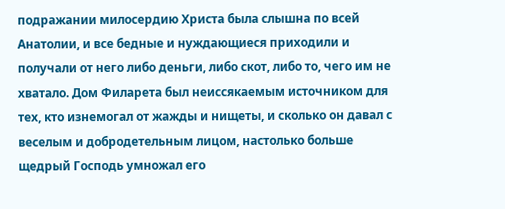подражании милосердию Христа была слышна по всей Анатолии, и все бедные и нуждающиеся приходили и получали от него либо деньги, либо скот, либо то, чего им не хватало. Дом Филарета был неиссякаемым источником для тех, кто изнемогал от жажды и нищеты, и сколько он давал с веселым и добродетельным лицом, настолько больше щедрый Господь умножал его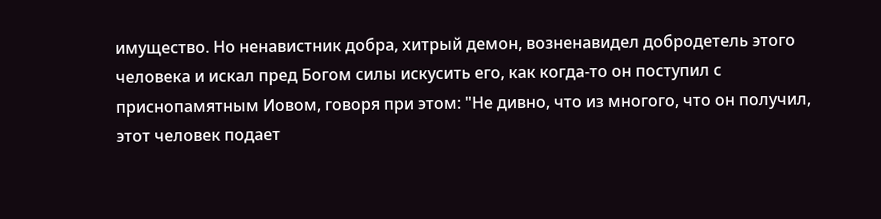имущество. Но ненавистник добра, хитрый демон, возненавидел добродетель этого человека и искал пред Богом силы искусить его, как когда-то он поступил с приснопамятным Иовом, говоря при этом: "Не дивно, что из многого, что он получил, этот человек подает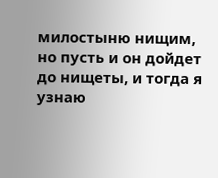милостыню нищим, но пусть и он дойдет до нищеты, и тогда я узнаю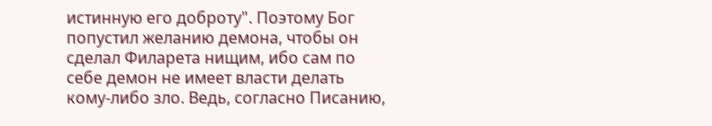истинную его доброту". Поэтому Бог попустил желанию демона, чтобы он сделал Филарета нищим, ибо сам по себе демон не имеет власти делать кому-либо зло. Ведь, согласно Писанию,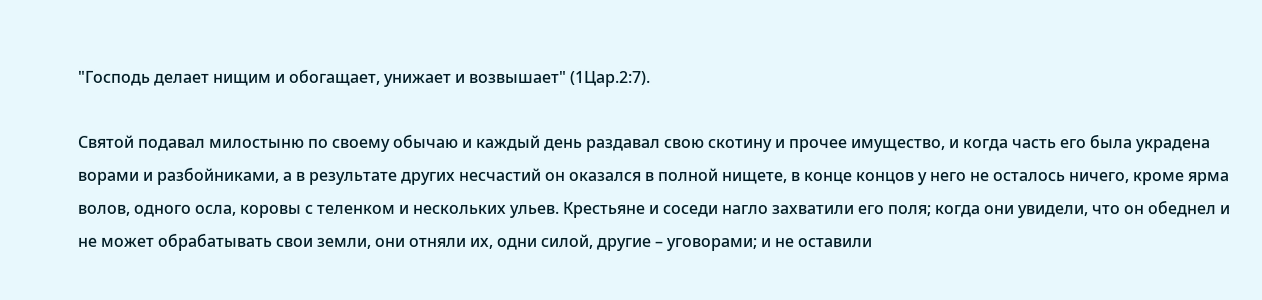"Господь делает нищим и обогащает, унижает и возвышает" (1Цар.2:7).

Святой подавал милостыню по своему обычаю и каждый день раздавал свою скотину и прочее имущество, и когда часть его была украдена ворами и разбойниками, а в результате других несчастий он оказался в полной нищете, в конце концов у него не осталось ничего, кроме ярма волов, одного осла, коровы с теленком и нескольких ульев. Крестьяне и соседи нагло захватили его поля; когда они увидели, что он обеднел и не может обрабатывать свои земли, они отняли их, одни силой, другие – уговорами; и не оставили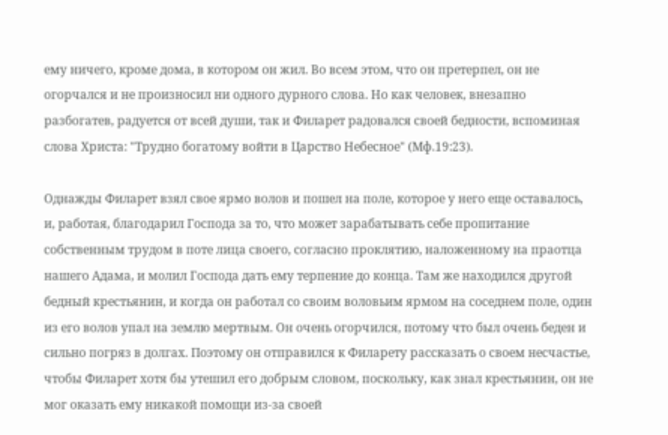ему ничего, кроме дома, в котором он жил. Во всем этом, что он претерпел, он не огорчался и не произносил ни одного дурного слова. Но как человек, внезапно разбогатев, радуется от всей души, так и Филарет радовался своей бедности, вспоминая слова Христа: "Трудно богатому войти в Царство Небесное" (Мф.19:23).

Однажды Филарет взял свое ярмо волов и пошел на поле, которое у него еще оставалось, и, работая, благодарил Господа за то, что может зарабатывать себе пропитание собственным трудом в поте лица своего, согласно проклятию, наложенному на праотца нашего Адама, и молил Господа дать ему терпение до конца. Там же находился другой бедный крестьянин, и когда он работал со своим воловьим ярмом на соседнем поле, один из его волов упал на землю мертвым. Он очень огорчился, потому что был очень беден и сильно погряз в долгах. Поэтому он отправился к Филарету рассказать о своем несчастье, чтобы Филарет хотя бы утешил его добрым словом, поскольку, как знал крестьянин, он не мог оказать ему никакой помощи из-за своей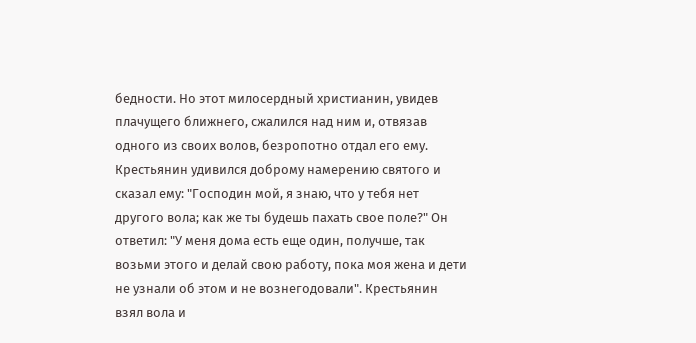бедности. Но этот милосердный христианин, увидев плачущего ближнего, сжалился над ним и, отвязав одного из своих волов, безропотно отдал его ему. Крестьянин удивился доброму намерению святого и сказал ему: "Господин мой, я знаю, что у тебя нет другого вола; как же ты будешь пахать свое поле?" Он ответил: "У меня дома есть еще один, получше, так возьми этого и делай свою работу, пока моя жена и дети не узнали об этом и не вознегодовали". Крестьянин взял вола и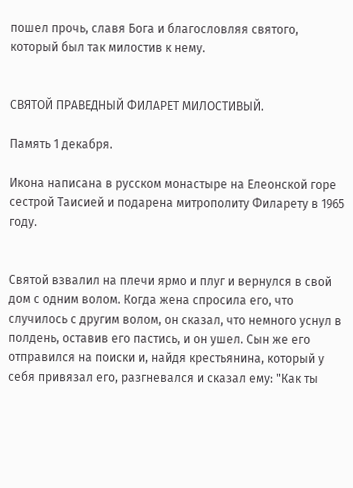пошел прочь, славя Бога и благословляя святого, который был так милостив к нему.


СВЯТОЙ ПРАВЕДНЫЙ ФИЛАРЕТ МИЛОСТИВЫЙ.

Память 1 декабря.

Икона написана в русском монастыре на Елеонской горе сестрой Таисией и подарена митрополиту Филарету в 1965 году.


Святой взвалил на плечи ярмо и плуг и вернулся в свой дом с одним волом. Когда жена спросила его, что случилось с другим волом, он сказал, что немного уснул в полдень, оставив его пастись, и он ушел. Сын же его отправился на поиски и, найдя крестьянина, который у себя привязал его, разгневался и сказал ему: "Как ты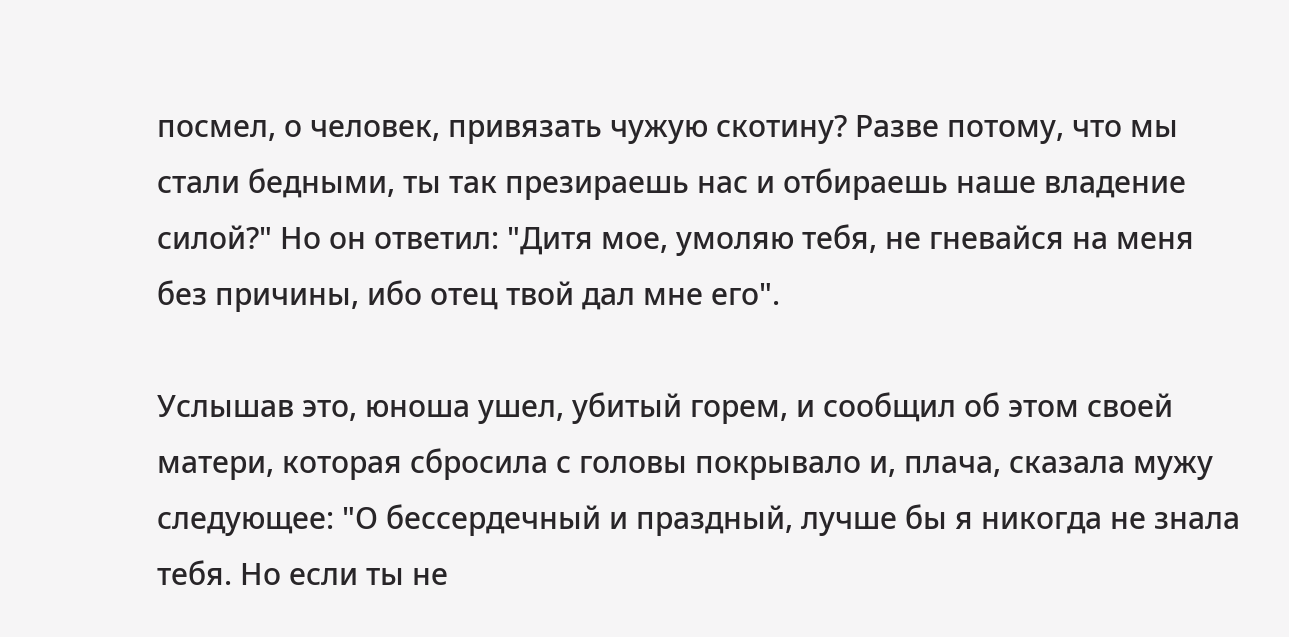посмел, о человек, привязать чужую скотину? Разве потому, что мы стали бедными, ты так презираешь нас и отбираешь наше владение силой?" Но он ответил: "Дитя мое, умоляю тебя, не гневайся на меня без причины, ибо отец твой дал мне его".

Услышав это, юноша ушел, убитый горем, и сообщил об этом своей матери, которая сбросила с головы покрывало и, плача, сказала мужу следующее: "О бессердечный и праздный, лучше бы я никогда не знала тебя. Но если ты не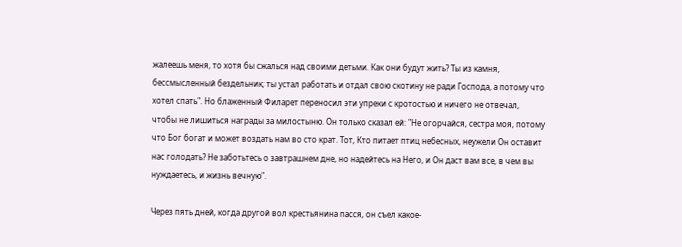жалеешь меня, то хотя бы сжалься над своими детьми. Как они будут жить? Ты из камня, бессмысленный бездельник; ты устал работать и отдал свою скотину не ради Господа, а потому что хотел спать". Но блаженный Филарет переносил эти упреки с кротостью и ничего не отвечал, чтобы не лишиться награды за милостыню. Он только сказал ей: "Не огорчайся, сестра моя, потому что Бог богат и может воздать нам во сто крат. Тот, Кто питает птиц небесных, неужели Он оставит нас голодать? Не заботьтесь о завтрашнем дне, но надейтесь на Него, и Он даст вам все, в чем вы нуждаетесь, и жизнь вечную".

Через пять дней, когда другой вол крестьянина пасся, он съел какое-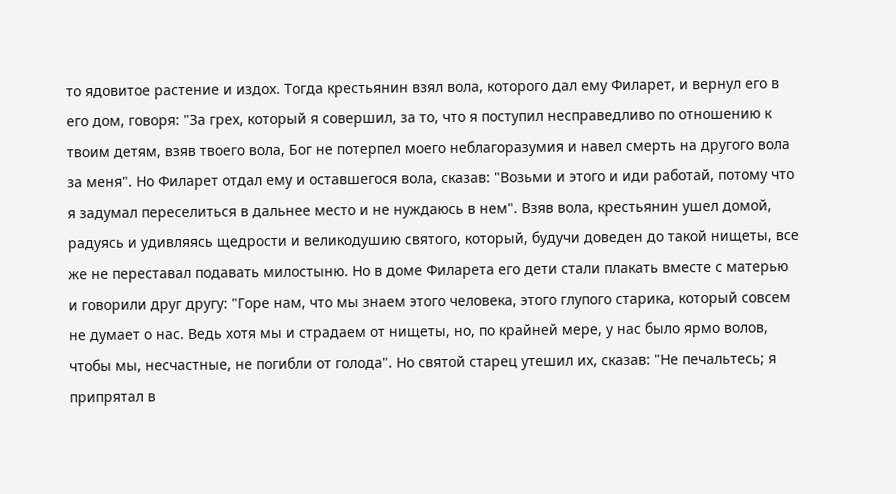то ядовитое растение и издох. Тогда крестьянин взял вола, которого дал ему Филарет, и вернул его в его дом, говоря: "За грех, который я совершил, за то, что я поступил несправедливо по отношению к твоим детям, взяв твоего вола, Бог не потерпел моего неблагоразумия и навел смерть на другого вола за меня". Но Филарет отдал ему и оставшегося вола, сказав: "Возьми и этого и иди работай, потому что я задумал переселиться в дальнее место и не нуждаюсь в нем". Взяв вола, крестьянин ушел домой, радуясь и удивляясь щедрости и великодушию святого, который, будучи доведен до такой нищеты, все же не переставал подавать милостыню. Но в доме Филарета его дети стали плакать вместе с матерью и говорили друг другу: "Горе нам, что мы знаем этого человека, этого глупого старика, который совсем не думает о нас. Ведь хотя мы и страдаем от нищеты, но, по крайней мере, у нас было ярмо волов, чтобы мы, несчастные, не погибли от голода". Но святой старец утешил их, сказав: "Не печальтесь; я припрятал в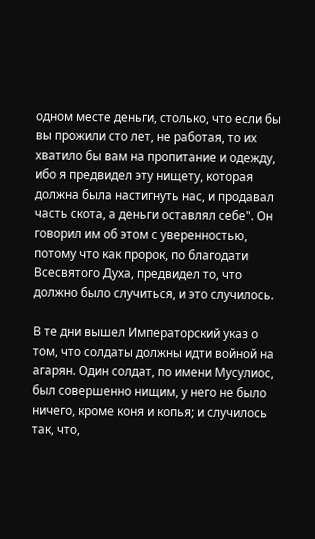одном месте деньги, столько, что если бы вы прожили сто лет, не работая, то их хватило бы вам на пропитание и одежду, ибо я предвидел эту нищету, которая должна была настигнуть нас, и продавал часть скота, а деньги оставлял себе". Он говорил им об этом с уверенностью, потому что как пророк, по благодати Всесвятого Духа, предвидел то, что должно было случиться, и это случилось.

В те дни вышел Императорский указ о том, что солдаты должны идти войной на агарян. Один солдат, по имени Мусулиос, был совершенно нищим, у него не было ничего, кроме коня и копья; и случилось так, что,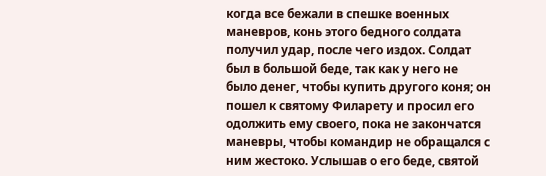когда все бежали в спешке военных маневров, конь этого бедного солдата получил удар, после чего издох. Солдат был в большой беде, так как у него не было денег, чтобы купить другого коня; он пошел к святому Филарету и просил его одолжить ему своего, пока не закончатся маневры, чтобы командир не обращался с ним жестоко. Услышав о его беде, святой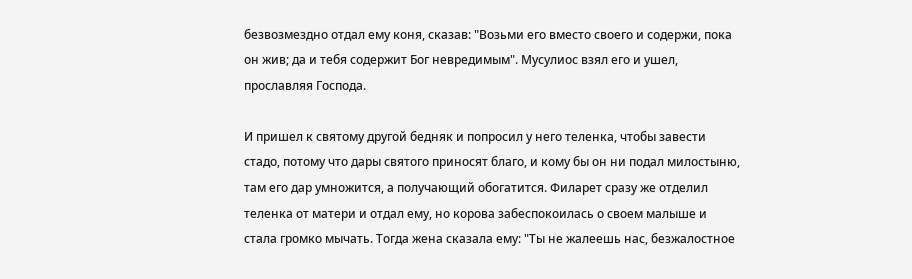безвозмездно отдал ему коня, сказав: "Возьми его вместо своего и содержи, пока он жив; да и тебя содержит Бог невредимым". Мусулиос взял его и ушел, прославляя Господа.

И пришел к святому другой бедняк и попросил у него теленка, чтобы завести стадо, потому что дары святого приносят благо, и кому бы он ни подал милостыню, там его дар умножится, а получающий обогатится. Филарет сразу же отделил теленка от матери и отдал ему, но корова забеспокоилась о своем малыше и стала громко мычать. Тогда жена сказала ему: "Ты не жалеешь нас, безжалостное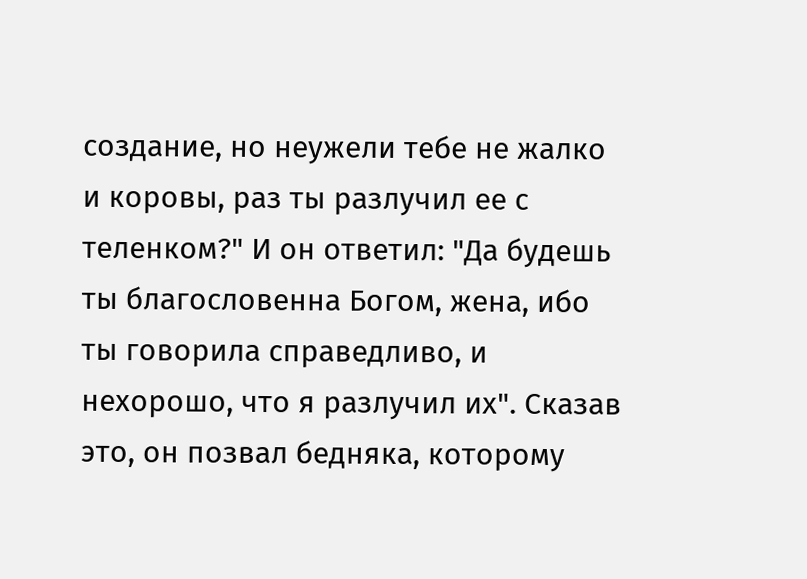создание, но неужели тебе не жалко и коровы, раз ты разлучил ее с теленком?" И он ответил: "Да будешь ты благословенна Богом, жена, ибо ты говорила справедливо, и нехорошо, что я разлучил их". Сказав это, он позвал бедняка, которому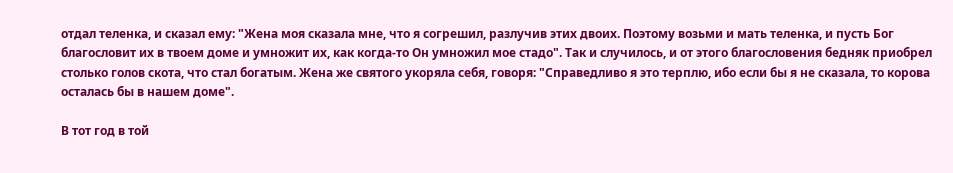отдал теленка, и сказал ему: "Жена моя сказала мне, что я согрешил, разлучив этих двоих. Поэтому возьми и мать теленка, и пусть Бог благословит их в твоем доме и умножит их, как когда-то Он умножил мое стадо". Так и случилось, и от этого благословения бедняк приобрел столько голов скота, что стал богатым. Жена же святого укоряла себя, говоря: "Справедливо я это терплю, ибо если бы я не сказала, то корова осталась бы в нашем доме".

В тот год в той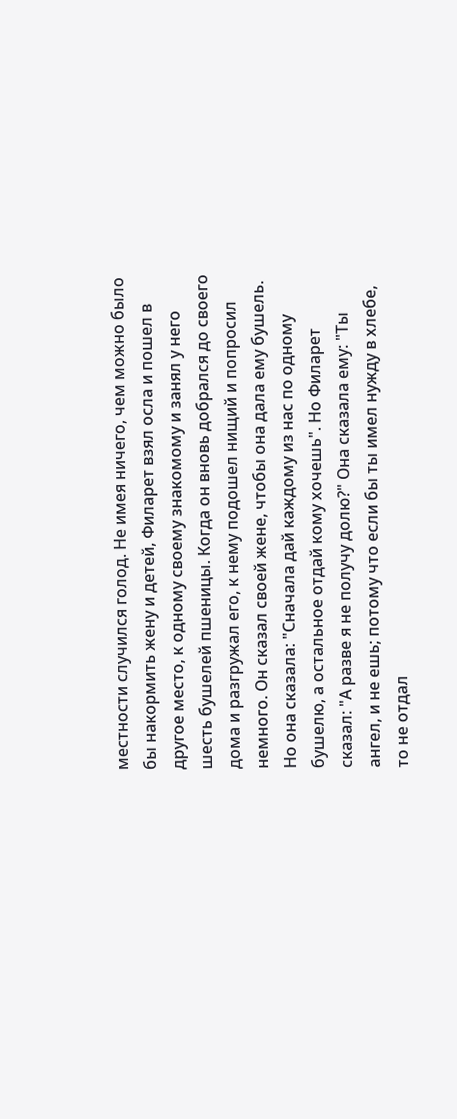местности случился голод. Не имея ничего, чем можно было бы накормить жену и детей, Филарет взял осла и пошел в другое место, к одному своему знакомому и занял у него шесть бушелей пшеницы. Когда он вновь добрался до своего дома и разгружал его, к нему подошел нищий и попросил немного. Он сказал своей жене, чтобы она дала ему бушель. Но она сказала: "Сначала дай каждому из нас по одному бушелю, а остальное отдай кому хочешь". Но Филарет сказал: "А разве я не получу долю?" Она сказала ему: "Ты ангел, и не ешь; потому что если бы ты имел нужду в хлебе, то не отдал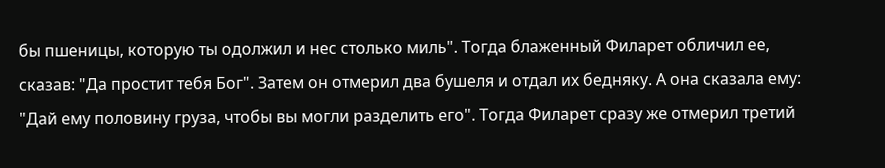бы пшеницы, которую ты одолжил и нес столько миль". Тогда блаженный Филарет обличил ее, сказав: "Да простит тебя Бог". Затем он отмерил два бушеля и отдал их бедняку. А она сказала ему: "Дай ему половину груза, чтобы вы могли разделить его". Тогда Филарет сразу же отмерил третий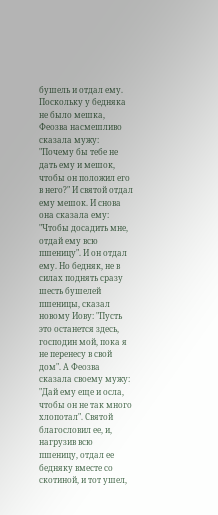бушель и отдал ему. Поскольку у бедняка не было мешка, Феозва насмешливо сказала мужу: "Почему бы тебе не дать ему и мешок, чтобы он положил его в него?" И святой отдал ему мешок. И снова она сказала ему: "Чтобы досадить мне, отдай ему всю пшеницу". И он отдал ему. Но бедняк, не в силах поднять сразу шесть бушелей пшеницы, сказал новому Иову: "Пусть это останется здесь, господин мой, пока я не перенесу в свой дом". А Феозва сказала своему мужу: "Дай ему еще и осла, чтобы он не так много хлопотал". Святой благословил ее, и, нагрузив всю пшеницу, отдал ее бедняку вместе со скотиной, и тот ушел,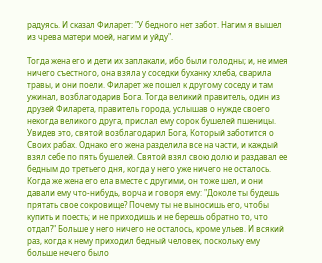радуясь. И сказал Филарет: "У бедного нет забот. Нагим я вышел из чрева матери моей, нагим и уйду".

Тогда жена его и дети их заплакали, ибо были голодны; и, не имея ничего съестного, она взяла у соседки буханку хлеба, сварила травы, и они поели. Филарет же пошел к другому соседу и там ужинал, возблагодарив Бога. Тогда великий правитель, один из друзей Филарета, правитель города, услышав о нужде своего некогда великого друга, прислал ему сорок бушелей пшеницы. Увидев это, святой возблагодарил Бога, Который заботится о Своих рабах. Однако его жена разделила все на части, и каждый взял себе по пять бушелей. Святой взял свою долю и раздавал ее бедным до третьего дня, когда у него уже ничего не осталось. Когда же жена его ела вместе с другими, он тоже шел, и они давали ему что-нибудь, ворча и говоря ему: "Доколе ты будешь прятать свое сокровище? Почему ты не выносишь его, чтобы купить и поесть; и не приходишь и не берешь обратно то, что отдал?" Больше у него ничего не осталось, кроме ульев. И всякий раз, когда к нему приходил бедный человек, поскольку ему больше нечего было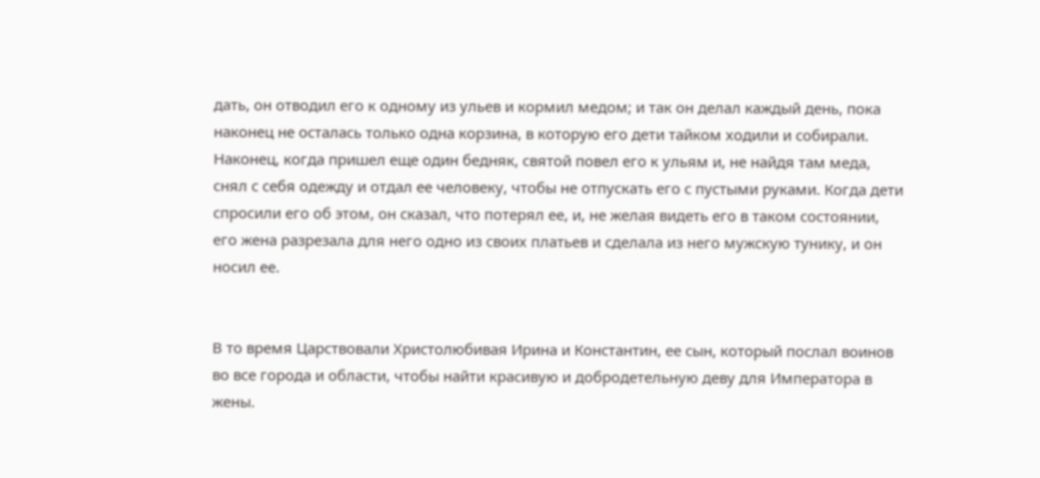дать, он отводил его к одному из ульев и кормил медом; и так он делал каждый день, пока наконец не осталась только одна корзина, в которую его дети тайком ходили и собирали. Наконец, когда пришел еще один бедняк, святой повел его к ульям и, не найдя там меда, снял с себя одежду и отдал ее человеку, чтобы не отпускать его с пустыми руками. Когда дети спросили его об этом, он сказал, что потерял ее, и, не желая видеть его в таком состоянии, его жена разрезала для него одно из своих платьев и сделала из него мужскую тунику, и он носил ее.


В то время Царствовали Христолюбивая Ирина и Константин, ее сын, который послал воинов во все города и области, чтобы найти красивую и добродетельную деву для Императора в жены.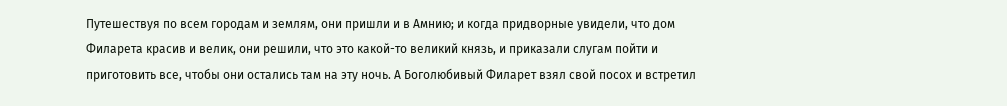Путешествуя по всем городам и землям, они пришли и в Амнию; и когда придворные увидели, что дом Филарета красив и велик, они решили, что это какой-то великий князь, и приказали слугам пойти и приготовить все, чтобы они остались там на эту ночь. А Боголюбивый Филарет взял свой посох и встретил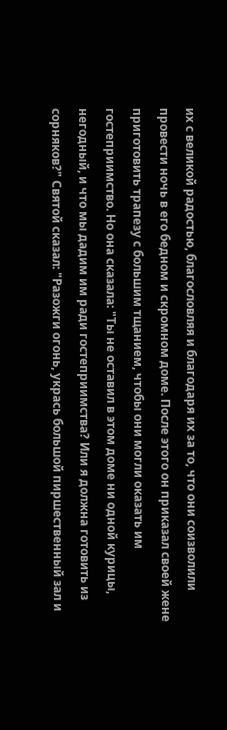их с великой радостью, благословляя и благодаря их за то, что они соизволили провести ночь в его бедном и скромном доме. После этого он приказал своей жене приготовить трапезу с большим тщанием, чтобы они могли оказать им гостеприимство. Но она сказала: "Ты не оставил в этом доме ни одной курицы, негодный, и что мы дадим им ради гостеприимства? Или я должна готовить из сорняков?" Святой сказал: "Разожги огонь, укрась большой пиршественный зал и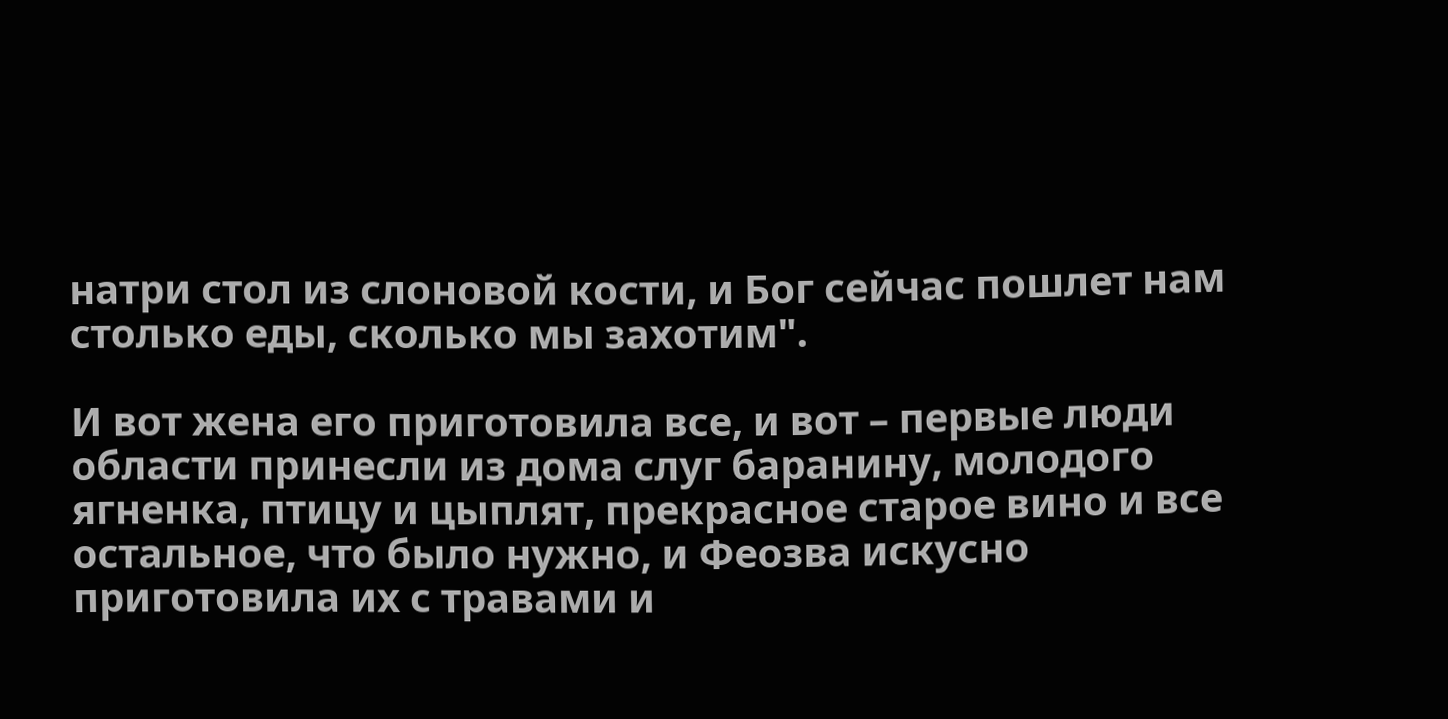натри стол из слоновой кости, и Бог сейчас пошлет нам столько еды, сколько мы захотим".

И вот жена его приготовила все, и вот – первые люди области принесли из дома слуг баранину, молодого ягненка, птицу и цыплят, прекрасное старое вино и все остальное, что было нужно, и Феозва искусно приготовила их с травами и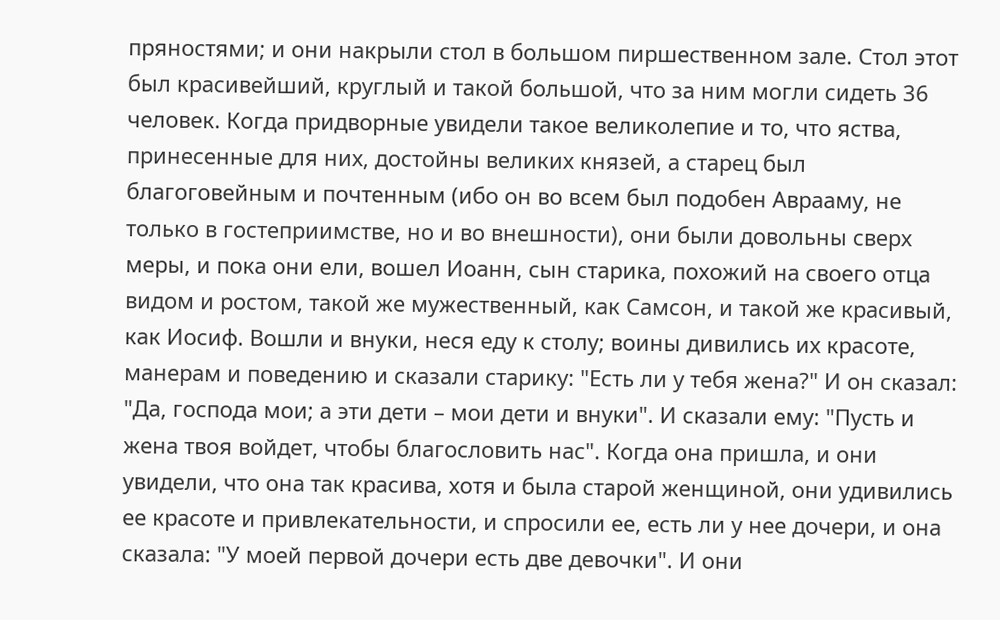пряностями; и они накрыли стол в большом пиршественном зале. Стол этот был красивейший, круглый и такой большой, что за ним могли сидеть 36 человек. Когда придворные увидели такое великолепие и то, что яства, принесенные для них, достойны великих князей, а старец был благоговейным и почтенным (ибо он во всем был подобен Аврааму, не только в гостеприимстве, но и во внешности), они были довольны сверх меры, и пока они ели, вошел Иоанн, сын старика, похожий на своего отца видом и ростом, такой же мужественный, как Самсон, и такой же красивый, как Иосиф. Вошли и внуки, неся еду к столу; воины дивились их красоте, манерам и поведению и сказали старику: "Есть ли у тебя жена?" И он сказал: "Да, господа мои; а эти дети – мои дети и внуки". И сказали ему: "Пусть и жена твоя войдет, чтобы благословить нас". Когда она пришла, и они увидели, что она так красива, хотя и была старой женщиной, они удивились ее красоте и привлекательности, и спросили ее, есть ли у нее дочери, и она сказала: "У моей первой дочери есть две девочки". И они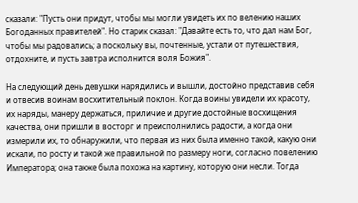сказали: "Пусть они придут, чтобы мы могли увидеть их по велению наших Богоданных правителей". Но старик сказал: "Давайте есть то, что дал нам Бог, чтобы мы радовались; а поскольку вы, почтенные, устали от путешествия, отдохните, и пусть завтра исполнится воля Божия".

На следующий день девушки нарядились и вышли, достойно представив себя и отвесив воинам восхитительный поклон. Когда воины увидели их красоту, их наряды, манеру держаться, приличие и другие достойные восхищения качества, они пришли в восторг и преисполнились радости, а когда они измерили их, то обнаружили, что первая из них была именно такой, какую они искали, по росту и такой же правильной по размеру ноги, согласно повелению Императора; она также была похожа на картину, которую они несли. Тогда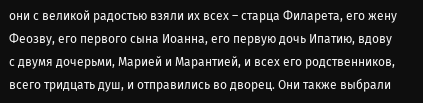они с великой радостью взяли их всех – старца Филарета, его жену Феозву, его первого сына Иоанна, его первую дочь Ипатию, вдову с двумя дочерьми, Марией и Марантией, и всех его родственников, всего тридцать душ, и отправились во дворец. Они также выбрали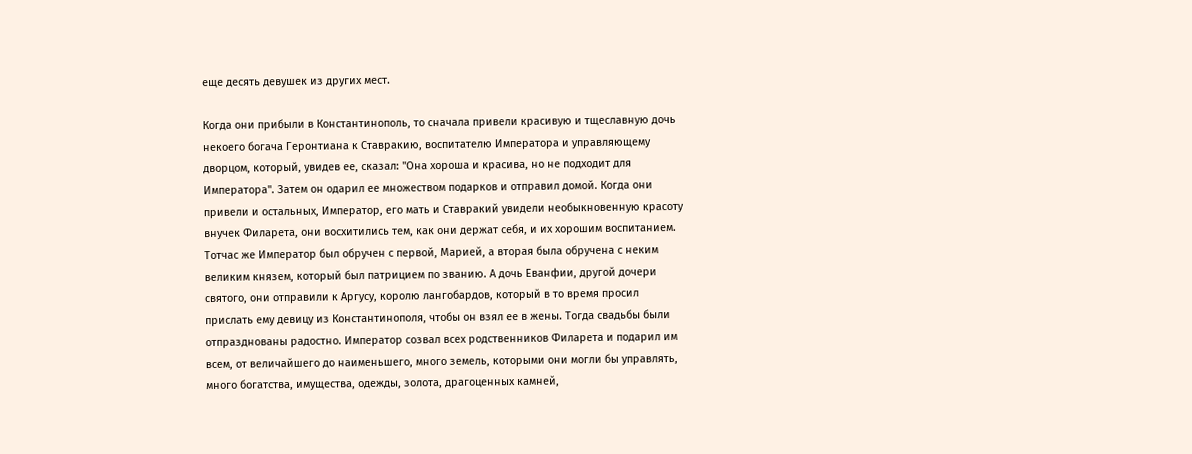еще десять девушек из других мест.

Когда они прибыли в Константинополь, то сначала привели красивую и тщеславную дочь некоего богача Геронтиана к Ставракию, воспитателю Императора и управляющему дворцом, который, увидев ее, сказал: "Она хороша и красива, но не подходит для Императора". Затем он одарил ее множеством подарков и отправил домой. Когда они привели и остальных, Император, его мать и Ставракий увидели необыкновенную красоту внучек Филарета, они восхитились тем, как они держат себя, и их хорошим воспитанием. Тотчас же Император был обручен с первой, Марией, а вторая была обручена с неким великим князем, который был патрицием по званию. А дочь Еванфии, другой дочери святого, они отправили к Аргусу, королю лангобардов, который в то время просил прислать ему девицу из Константинополя, чтобы он взял ее в жены. Тогда свадьбы были отпразднованы радостно. Император созвал всех родственников Филарета и подарил им всем, от величайшего до наименьшего, много земель, которыми они могли бы управлять, много богатства, имущества, одежды, золота, драгоценных камней,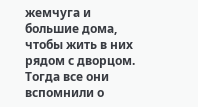жемчуга и большие дома, чтобы жить в них рядом с дворцом. Тогда все они вспомнили о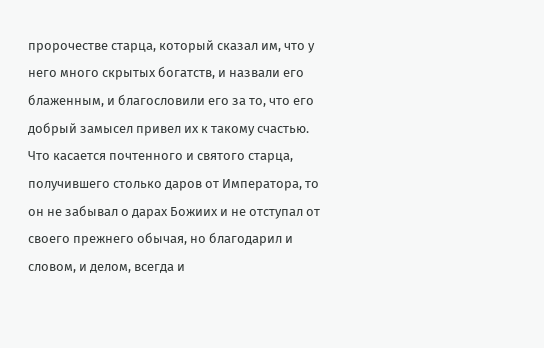пророчестве старца, который сказал им, что у него много скрытых богатств, и назвали его блаженным, и благословили его за то, что его добрый замысел привел их к такому счастью. Что касается почтенного и святого старца, получившего столько даров от Императора, то он не забывал о дарах Божиих и не отступал от своего прежнего обычая, но благодарил и словом, и делом, всегда и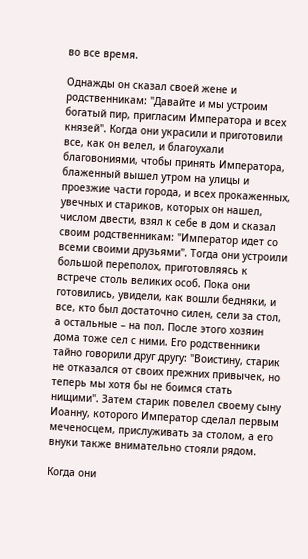во все время.

Однажды он сказал своей жене и родственникам: "Давайте и мы устроим богатый пир, пригласим Императора и всех князей". Когда они украсили и приготовили все, как он велел, и благоухали благовониями, чтобы принять Императора, блаженный вышел утром на улицы и проезжие части города, и всех прокаженных, увечных и стариков, которых он нашел, числом двести, взял к себе в дом и сказал своим родственникам: "Император идет со всеми своими друзьями". Тогда они устроили большой переполох, приготовляясь к встрече столь великих особ. Пока они готовились, увидели, как вошли бедняки, и все, кто был достаточно силен, сели за стол, а остальные – на пол. После этого хозяин дома тоже сел с ними. Его родственники тайно говорили друг другу: "Воистину, старик не отказался от своих прежних привычек, но теперь мы хотя бы не боимся стать нищими". Затем старик повелел своему сыну Иоанну, которого Император сделал первым меченосцем, прислуживать за столом, а его внуки также внимательно стояли рядом.

Когда они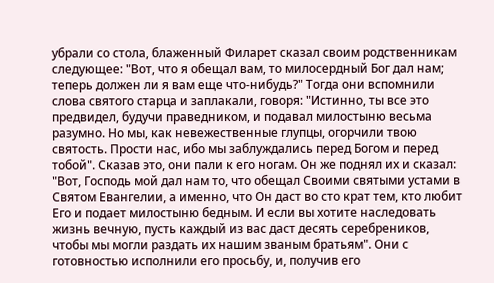убрали со стола, блаженный Филарет сказал своим родственникам следующее: "Вот, что я обещал вам, то милосердный Бог дал нам; теперь должен ли я вам еще что-нибудь?" Тогда они вспомнили слова святого старца и заплакали, говоря: "Истинно, ты все это предвидел, будучи праведником, и подавал милостыню весьма разумно. Но мы, как невежественные глупцы, огорчили твою святость. Прости нас, ибо мы заблуждались перед Богом и перед тобой". Сказав это, они пали к его ногам. Он же поднял их и сказал: "Вот, Господь мой дал нам то, что обещал Своими святыми устами в Святом Евангелии, а именно, что Он даст во сто крат тем, кто любит Его и подает милостыню бедным. И если вы хотите наследовать жизнь вечную, пусть каждый из вас даст десять серебреников, чтобы мы могли раздать их нашим званым братьям". Они с готовностью исполнили его просьбу, и, получив его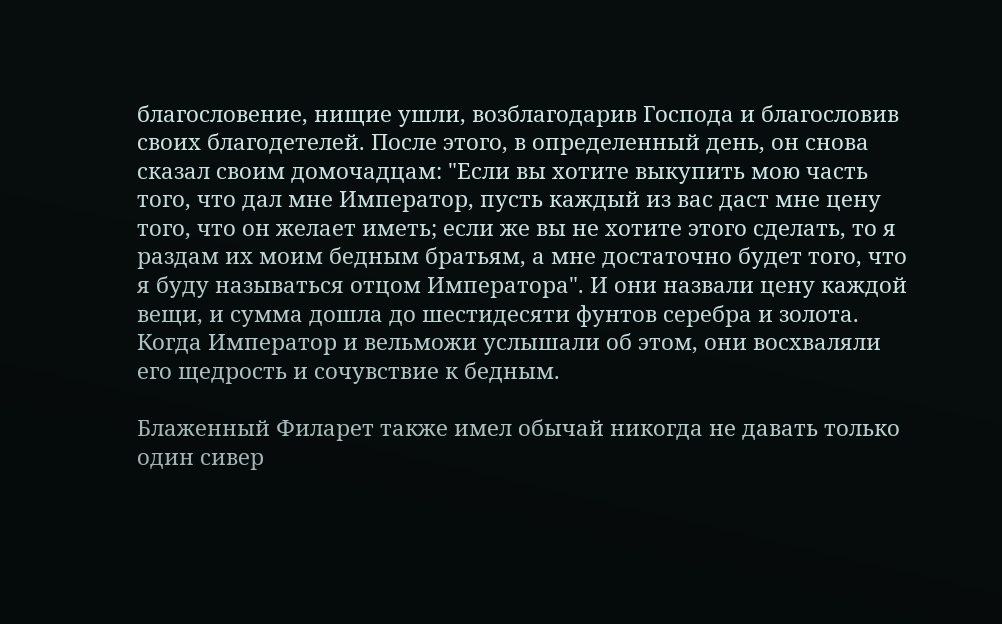благословение, нищие ушли, возблагодарив Господа и благословив своих благодетелей. После этого, в определенный день, он снова сказал своим домочадцам: "Если вы хотите выкупить мою часть того, что дал мне Император, пусть каждый из вас даст мне цену того, что он желает иметь; если же вы не хотите этого сделать, то я раздам их моим бедным братьям, а мне достаточно будет того, что я буду называться отцом Императора". И они назвали цену каждой вещи, и сумма дошла до шестидесяти фунтов серебра и золота. Когда Император и вельможи услышали об этом, они восхваляли его щедрость и сочувствие к бедным.

Блаженный Филарет также имел обычай никогда не давать только один сивер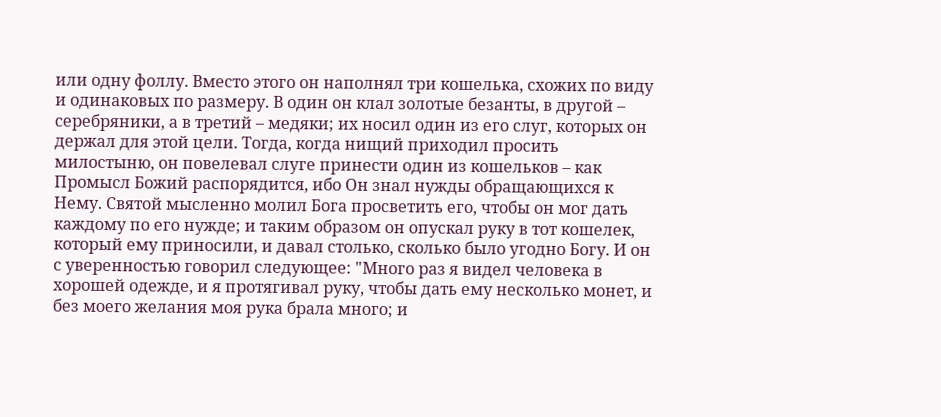или одну фоллу. Вместо этого он наполнял три кошелька, схожих по виду и одинаковых по размеру. В один он клал золотые безанты, в другой – серебряники, а в третий – медяки; их носил один из его слуг, которых он держал для этой цели. Тогда, когда нищий приходил просить милостыню, он повелевал слуге принести один из кошельков – как Промысл Божий распорядится, ибо Он знал нужды обращающихся к Нему. Святой мысленно молил Бога просветить его, чтобы он мог дать каждому по его нужде; и таким образом он опускал руку в тот кошелек, который ему приносили, и давал столько, сколько было угодно Богу. И он с уверенностью говорил следующее: "Много раз я видел человека в хорошей одежде, и я протягивал руку, чтобы дать ему несколько монет, и без моего желания моя рука брала много; и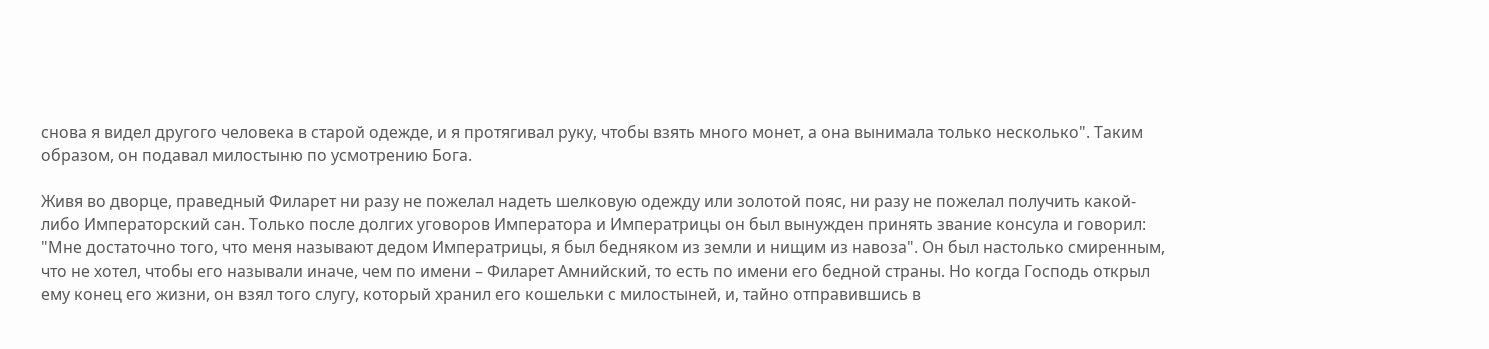снова я видел другого человека в старой одежде, и я протягивал руку, чтобы взять много монет, а она вынимала только несколько". Таким образом, он подавал милостыню по усмотрению Бога.

Живя во дворце, праведный Филарет ни разу не пожелал надеть шелковую одежду или золотой пояс, ни разу не пожелал получить какой-либо Императорский сан. Только после долгих уговоров Императора и Императрицы он был вынужден принять звание консула и говорил: "Мне достаточно того, что меня называют дедом Императрицы, я был бедняком из земли и нищим из навоза". Он был настолько смиренным, что не хотел, чтобы его называли иначе, чем по имени – Филарет Амнийский, то есть по имени его бедной страны. Но когда Господь открыл ему конец его жизни, он взял того слугу, который хранил его кошельки с милостыней, и, тайно отправившись в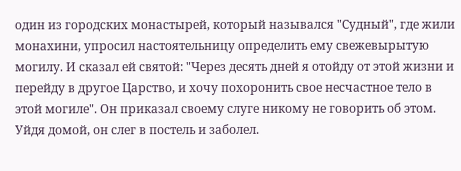один из городских монастырей, который назывался "Судный", где жили монахини, упросил настоятельницу определить ему свежевырытую могилу. И сказал ей святой: "Через десять дней я отойду от этой жизни и перейду в другое Царство, и хочу похоронить свое несчастное тело в этой могиле". Он приказал своему слуге никому не говорить об этом. Уйдя домой, он слег в постель и заболел.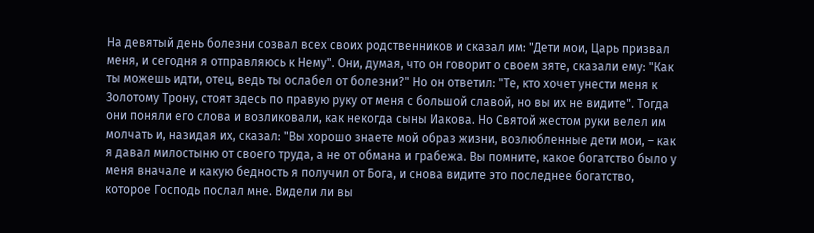На девятый день болезни созвал всех своих родственников и сказал им: "Дети мои, Царь призвал меня, и сегодня я отправляюсь к Нему". Они, думая, что он говорит о своем зяте, сказали ему: "Как ты можешь идти, отец, ведь ты ослабел от болезни?" Но он ответил: "Те, кто хочет унести меня к Золотому Трону, стоят здесь по правую руку от меня с большой славой, но вы их не видите". Тогда они поняли его слова и возликовали, как некогда сыны Иакова. Но Святой жестом руки велел им молчать и, назидая их, сказал: "Вы хорошо знаете мой образ жизни, возлюбленные дети мои, – как я давал милостыню от своего труда, а не от обмана и грабежа. Вы помните, какое богатство было у меня вначале и какую бедность я получил от Бога, и снова видите это последнее богатство, которое Господь послал мне. Видели ли вы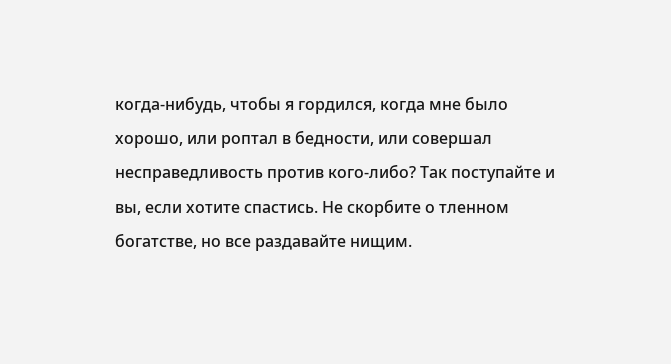когда-нибудь, чтобы я гордился, когда мне было хорошо, или роптал в бедности, или совершал несправедливость против кого-либо? Так поступайте и вы, если хотите спастись. Не скорбите о тленном богатстве, но все раздавайте нищим.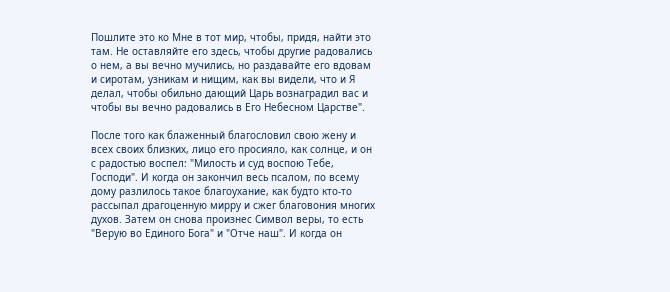Пошлите это ко Мне в тот мир, чтобы, придя, найти это там. Не оставляйте его здесь, чтобы другие радовались о нем, а вы вечно мучились, но раздавайте его вдовам и сиротам, узникам и нищим, как вы видели, что и Я делал, чтобы обильно дающий Царь вознаградил вас и чтобы вы вечно радовались в Его Небесном Царстве".

После того как блаженный благословил свою жену и всех своих близких, лицо его просияло, как солнце, и он с радостью воспел: "Милость и суд воспою Тебе, Господи". И когда он закончил весь псалом, по всему дому разлилось такое благоухание, как будто кто-то рассыпал драгоценную мирру и сжег благовония многих духов. Затем он снова произнес Символ веры, то есть "Верую во Единого Бога" и "Отче наш". И когда он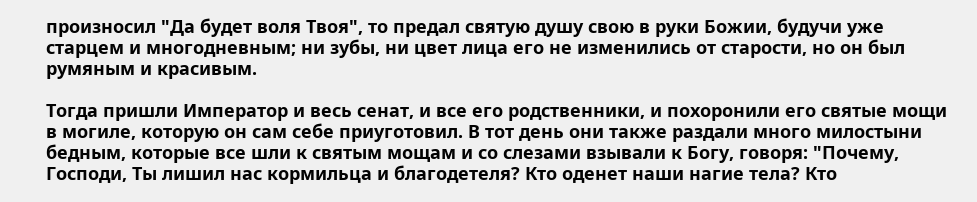произносил "Да будет воля Твоя", то предал святую душу свою в руки Божии, будучи уже старцем и многодневным; ни зубы, ни цвет лица его не изменились от старости, но он был румяным и красивым.

Тогда пришли Император и весь сенат, и все его родственники, и похоронили его святые мощи в могиле, которую он сам себе приуготовил. В тот день они также раздали много милостыни бедным, которые все шли к святым мощам и со слезами взывали к Богу, говоря: "Почему, Господи, Ты лишил нас кормильца и благодетеля? Кто оденет наши нагие тела? Кто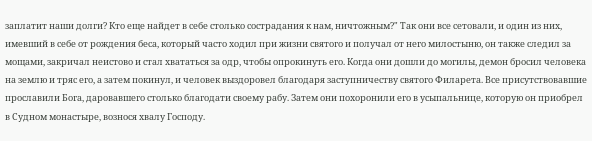заплатит наши долги? Кто еще найдет в себе столько сострадания к нам, ничтожным?" Так они все сетовали, и один из них, имевший в себе от рождения беса, который часто ходил при жизни святого и получал от него милостыню, он также следил за мощами, закричал неистово и стал хвататься за одр, чтобы опрокинуть его. Когда они дошли до могилы, демон бросил человека на землю и тряс его, а затем покинул, и человек выздоровел благодаря заступничеству святого Филарета. Все присутствовавшие прославили Бога, даровавшего столько благодати своему рабу. Затем они похоронили его в усыпальнице, которую он приобрел в Судном монастыре, вознося хвалу Господу.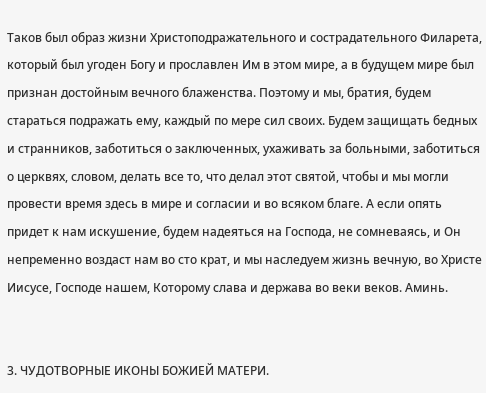Таков был образ жизни Христоподражательного и сострадательного Филарета, который был угоден Богу и прославлен Им в этом мире, а в будущем мире был признан достойным вечного блаженства. Поэтому и мы, братия, будем стараться подражать ему, каждый по мере сил своих. Будем защищать бедных и странников, заботиться о заключенных, ухаживать за больными, заботиться о церквях, словом, делать все то, что делал этот святой, чтобы и мы могли провести время здесь в мире и согласии и во всяком благе. А если опять придет к нам искушение, будем надеяться на Господа, не сомневаясь, и Он непременно воздаст нам во сто крат, и мы наследуем жизнь вечную, во Христе Иисусе, Господе нашем, Которому слава и держава во веки веков. Аминь.


3. ЧУДОТВОРНЫЕ ИКОНЫ БОЖИЕЙ МАТЕРИ.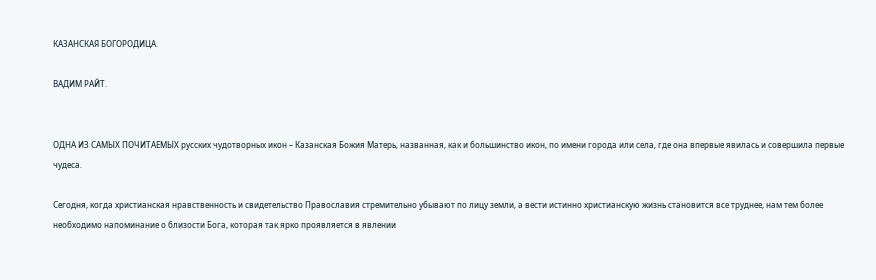КАЗАНСКАЯ БОГОРОДИЦА.

ВАДИМ РАЙТ.


ОДНА ИЗ САМЫХ ПОЧИТАЕМЫХ русских чудотворных икон – Казанская Божия Матерь, названная, как и большинство икон, по имени города или села, где она впервые явилась и совершила первые чудеса.

Сегодня, когда христианская нравственность и свидетельство Православия стремительно убывают по лицу земли, а вести истинно христианскую жизнь становится все труднее, нам тем более необходимо напоминание о близости Бога, которая так ярко проявляется в явлении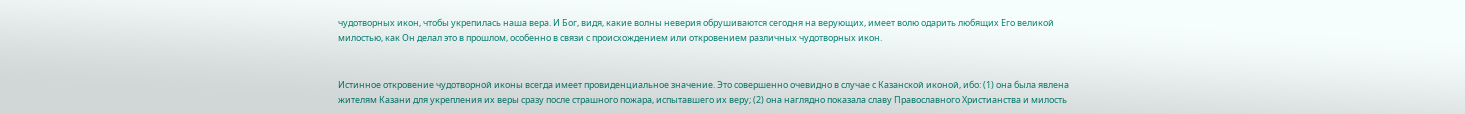чудотворных икон, чтобы укрепилась наша вера. И Бог, видя, какие волны неверия обрушиваются сегодня на верующих, имеет волю одарить любящих Его великой милостью, как Он делал это в прошлом, особенно в связи с происхождением или откровением различных чудотворных икон.


Истинное откровение чудотворной иконы всегда имеет провиденциальное значение. Это совершенно очевидно в случае с Казанской иконой, ибо: (1) она была явлена жителям Казани для укрепления их веры сразу после страшного пожара, испытавшего их веру; (2) она наглядно показала славу Православного Христианства и милость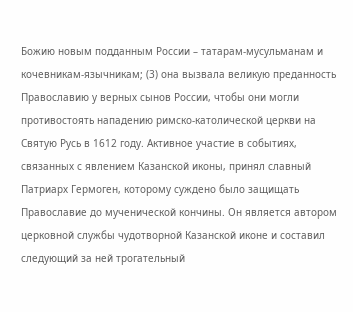Божию новым подданным России – татарам-мусульманам и кочевникам-язычникам; (3) она вызвала великую преданность Православию у верных сынов России, чтобы они могли противостоять нападению римско-католической церкви на Святую Русь в 1612 году. Активное участие в событиях, связанных с явлением Казанской иконы, принял славный Патриарх Гермоген, которому суждено было защищать Православие до мученической кончины. Он является автором церковной службы чудотворной Казанской иконе и составил следующий за ней трогательный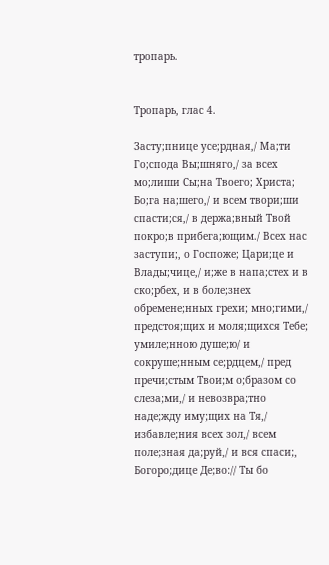тропарь.


Тропарь, глас 4.

Засту;пнице усе;рдная,/ Ма;ти Го;спода Вы;шняго,/ за всех мо;лиши Сы;на Твоего; Христа; Бо;га на;шего,/ и всем твори;ши спасти;ся,/ в держа;вный Твой покро;в прибега;ющим./ Всех нас заступи;, о Госпоже; Цари;це и Влады;чице,/ и;же в напа;стех и в ско;рбех, и в боле;знех обремене;нных грехи; мно;гими,/ предстоя;щих и моля;щихся Тебе; умиле;нною душе;ю/ и сокруше;нным се;рдцем,/ пред пречи;стым Твои;м о;бразом со слеза;ми,/ и невозвра;тно наде;жду иму;щих на Тя,/ избавле;ния всех зол,/ всем поле;зная да;руй,/ и вся спаси;, Богоро;дице Де;во:// Ты бо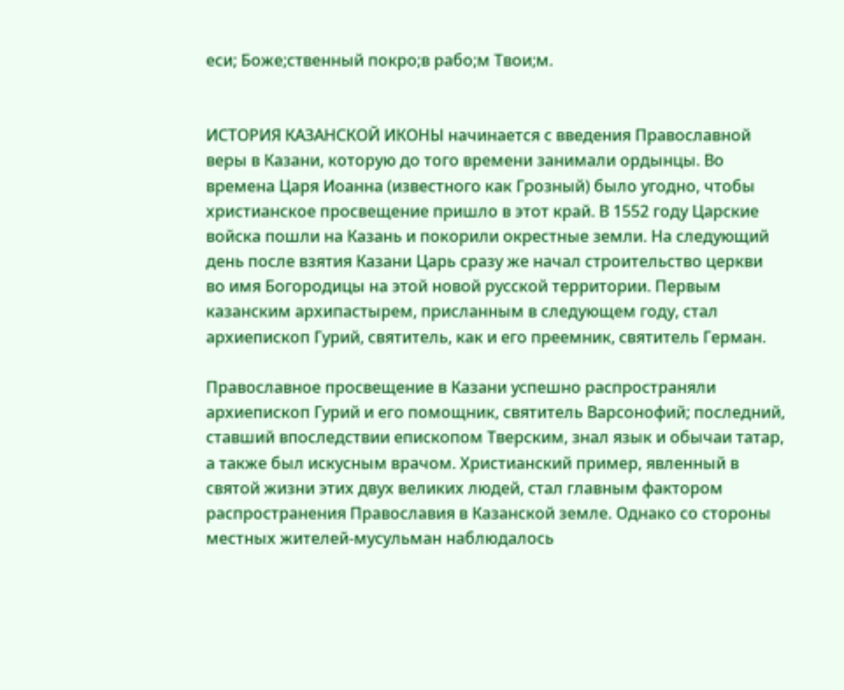еси; Боже;ственный покро;в рабо;м Твои;м.


ИСТОРИЯ КАЗАНСКОЙ ИКОНЫ начинается с введения Православной веры в Казани, которую до того времени занимали ордынцы. Во времена Царя Иоанна (известного как Грозный) было угодно, чтобы христианское просвещение пришло в этот край. В 1552 году Царские войска пошли на Казань и покорили окрестные земли. На следующий день после взятия Казани Царь сразу же начал строительство церкви во имя Богородицы на этой новой русской территории. Первым казанским архипастырем, присланным в следующем году, стал архиепископ Гурий, святитель, как и его преемник, святитель Герман.

Православное просвещение в Казани успешно распространяли архиепископ Гурий и его помощник, святитель Варсонофий; последний, ставший впоследствии епископом Тверским, знал язык и обычаи татар, а также был искусным врачом. Христианский пример, явленный в святой жизни этих двух великих людей, стал главным фактором распространения Православия в Казанской земле. Однако со стороны местных жителей-мусульман наблюдалось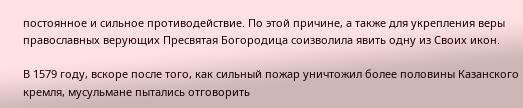постоянное и сильное противодействие. По этой причине, а также для укрепления веры православных верующих Пресвятая Богородица соизволила явить одну из Своих икон.

В 1579 году, вскоре после того, как сильный пожар уничтожил более половины Казанского кремля, мусульмане пытались отговорить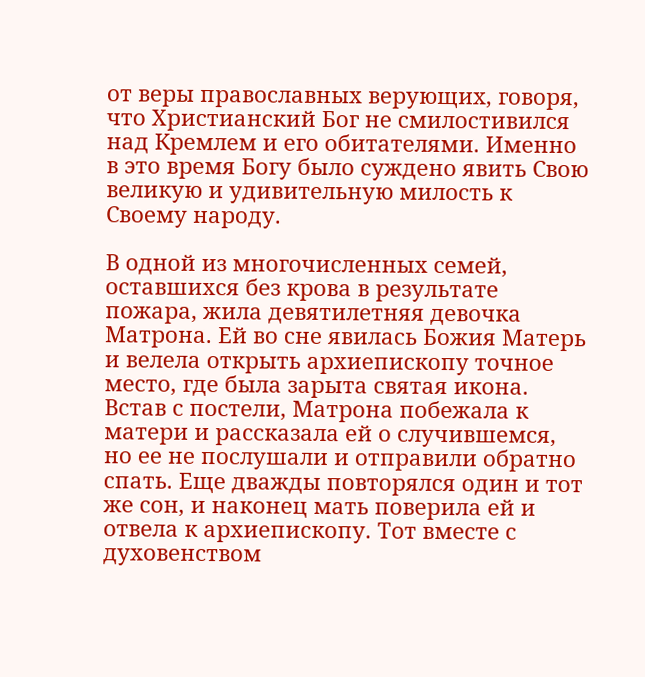от веры православных верующих, говоря, что Христианский Бог не смилостивился над Кремлем и его обитателями. Именно в это время Богу было суждено явить Свою великую и удивительную милость к Своему народу.

В одной из многочисленных семей, оставшихся без крова в результате пожара, жила девятилетняя девочка Матрона. Ей во сне явилась Божия Матерь и велела открыть архиепископу точное место, где была зарыта святая икона. Встав с постели, Матрона побежала к матери и рассказала ей о случившемся, но ее не послушали и отправили обратно спать. Еще дважды повторялся один и тот же сон, и наконец мать поверила ей и отвела к архиепископу. Тот вместе с духовенством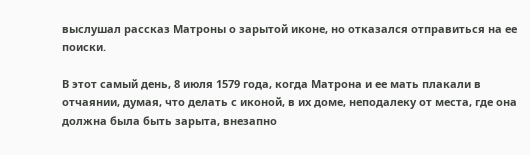выслушал рассказ Матроны о зарытой иконе, но отказался отправиться на ее поиски.

В этот самый день, 8 июля 1579 года, когда Матрона и ее мать плакали в отчаянии, думая, что делать с иконой, в их доме, неподалеку от места, где она должна была быть зарыта, внезапно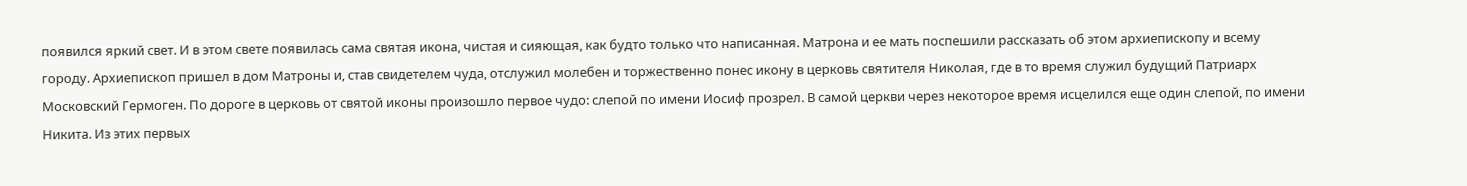появился яркий свет. И в этом свете появилась сама святая икона, чистая и сияющая, как будто только что написанная. Матрона и ее мать поспешили рассказать об этом архиепископу и всему городу. Архиепископ пришел в дом Матроны и, став свидетелем чуда, отслужил молебен и торжественно понес икону в церковь святителя Николая, где в то время служил будущий Патриарх Московский Гермоген. По дороге в церковь от святой иконы произошло первое чудо: слепой по имени Иосиф прозрел. В самой церкви через некоторое время исцелился еще один слепой, по имени Никита. Из этих первых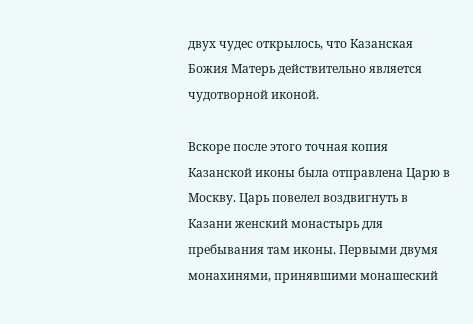двух чудес открылось, что Казанская Божия Матерь действительно является чудотворной иконой.

Вскоре после этого точная копия Казанской иконы была отправлена Царю в Москву. Царь повелел воздвигнуть в Казани женский монастырь для пребывания там иконы. Первыми двумя монахинями, принявшими монашеский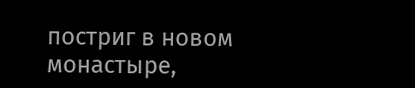постриг в новом монастыре,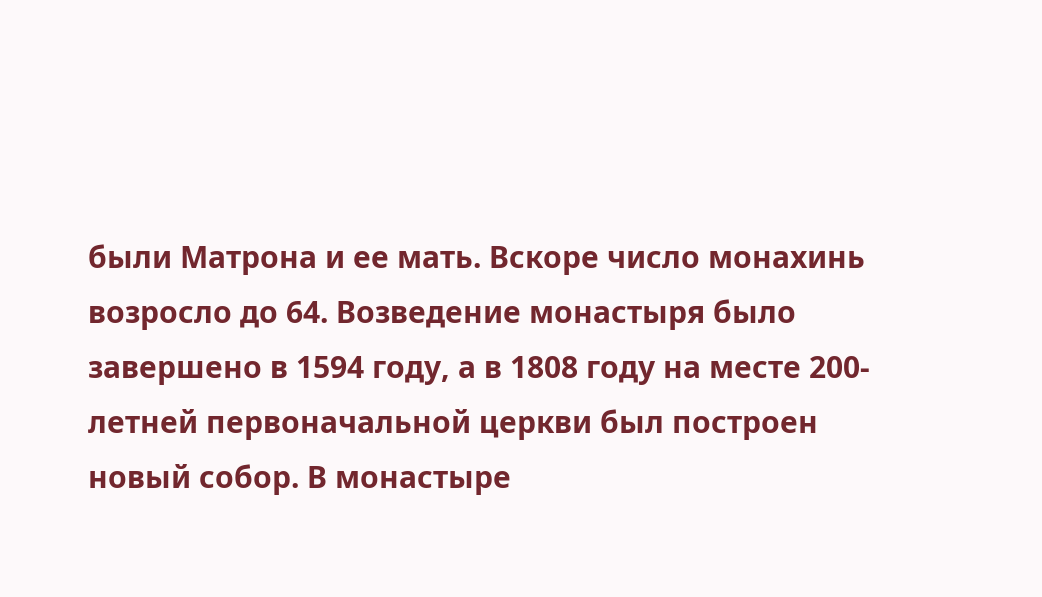были Матрона и ее мать. Вскоре число монахинь возросло до 64. Возведение монастыря было завершено в 1594 году, а в 1808 году на месте 200-летней первоначальной церкви был построен новый собор. В монастыре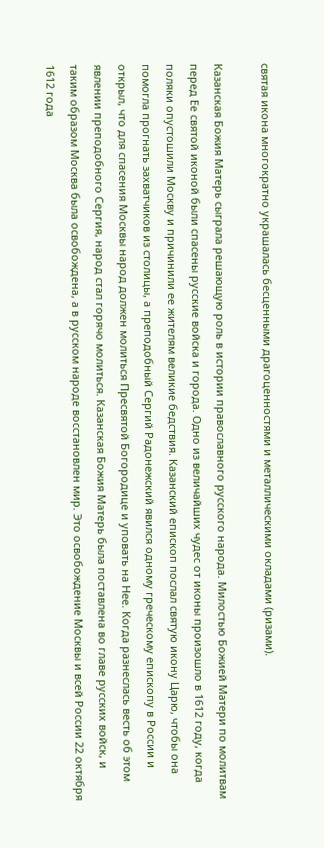святая икона многократно украшалась бесценными драгоценностями и металлическими окладами (ризами).

Казанская Божия Матерь сыграла решающую роль в истории православного русского народа. Милостью Божией Матери по молитвам перед Ее святой иконой были спасены русские войска и города. Одно из величайших чудес от иконы произошло в 1612 году, когда поляки опустошили Москву и причинили ее жителям великие бедствия. Казанский епископ послал святую икону Царю, чтобы она помогла прогнать захватчиков из столицы, а преподобный Сергий Радонежский явился одному греческому епископу в России и открыл, что для спасения Москвы народ должен молиться Пресвятой Богородице и уповать на Нее. Когда разнеслась весть об этом явлении преподобного Сергия, народ стал горячо молиться. Казанская Божия Матерь была поставлена во главе русских войск, и таким образом Москва была освобождена, а в русском народе восстановлен мир. Это освобождение Москвы и всей России 22 октября 1612 года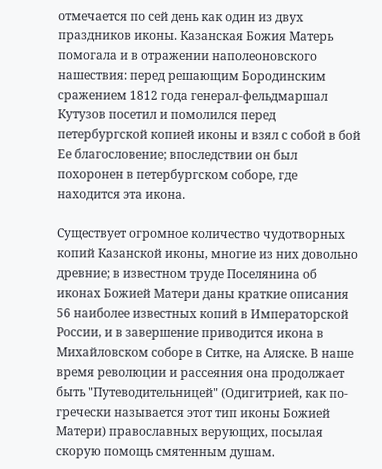отмечается по сей день как один из двух праздников иконы. Казанская Божия Матерь помогала и в отражении наполеоновского нашествия: перед решающим Бородинским сражением 1812 года генерал-фельдмаршал Кутузов посетил и помолился перед петербургской копией иконы и взял с собой в бой Ее благословение; впоследствии он был похоронен в петербургском соборе, где находится эта икона.

Существует огромное количество чудотворных копий Казанской иконы, многие из них довольно древние; в известном труде Поселянина об иконах Божией Матери даны краткие описания 56 наиболее известных копий в Императорской России, и в завершение приводится икона в Михайловском соборе в Ситке, на Аляске. В наше время революции и рассеяния она продолжает быть "Путеводительницей" (Одигитрией, как по-гречески называется этот тип иконы Божией Матери) православных верующих, посылая скорую помощь смятенным душам.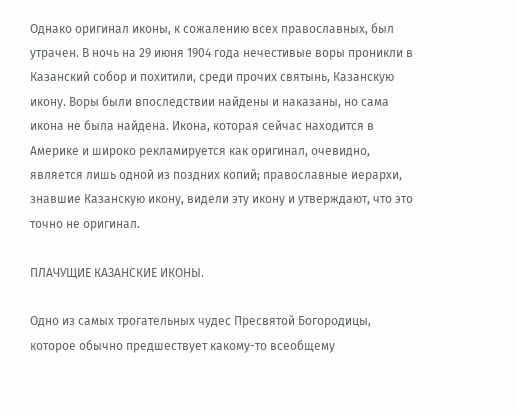Однако оригинал иконы, к сожалению всех православных, был утрачен. В ночь на 29 июня 1904 года нечестивые воры проникли в Казанский собор и похитили, среди прочих святынь, Казанскую икону. Воры были впоследствии найдены и наказаны, но сама икона не была найдена. Икона, которая сейчас находится в Америке и широко рекламируется как оригинал, очевидно, является лишь одной из поздних копий; православные иерархи, знавшие Казанскую икону, видели эту икону и утверждают, что это точно не оригинал.

ПЛАЧУЩИЕ КАЗАНСКИЕ ИКОНЫ.

Одно из самых трогательных чудес Пресвятой Богородицы, которое обычно предшествует какому-то всеобщему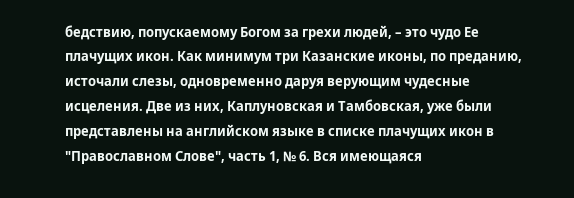бедствию, попускаемому Богом за грехи людей, – это чудо Ее плачущих икон. Как минимум три Казанские иконы, по преданию, источали слезы, одновременно даруя верующим чудесные исцеления. Две из них, Каплуновская и Тамбовская, уже были представлены на английском языке в списке плачущих икон в "Православном Слове", часть 1, № 6. Вся имеющаяся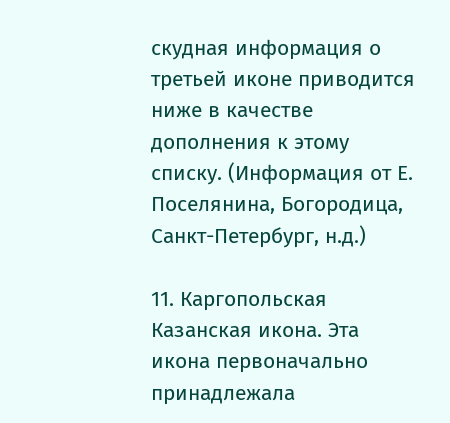скудная информация о третьей иконе приводится ниже в качестве дополнения к этому списку. (Информация от Е. Поселянина, Богородица, Санкт-Петербург, н.д.)

11. Каргопольская Казанская икона. Эта икона первоначально принадлежала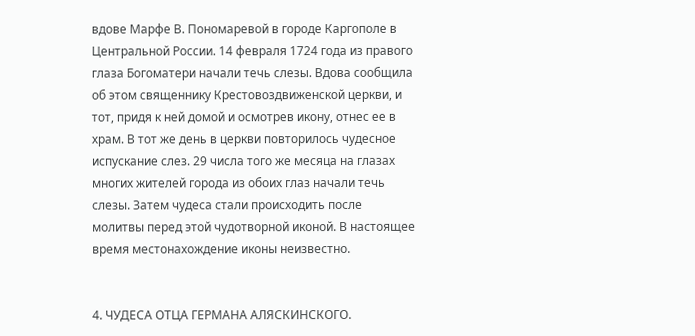вдове Марфе В. Пономаревой в городе Каргополе в Центральной России. 14 февраля 1724 года из правого глаза Богоматери начали течь слезы. Вдова сообщила об этом священнику Крестовоздвиженской церкви, и тот, придя к ней домой и осмотрев икону, отнес ее в храм. В тот же день в церкви повторилось чудесное испускание слез. 29 числа того же месяца на глазах многих жителей города из обоих глаз начали течь слезы. Затем чудеса стали происходить после молитвы перед этой чудотворной иконой. В настоящее время местонахождение иконы неизвестно.


4. ЧУДЕСА ОТЦА ГЕРМАНА АЛЯСКИНСКОГО.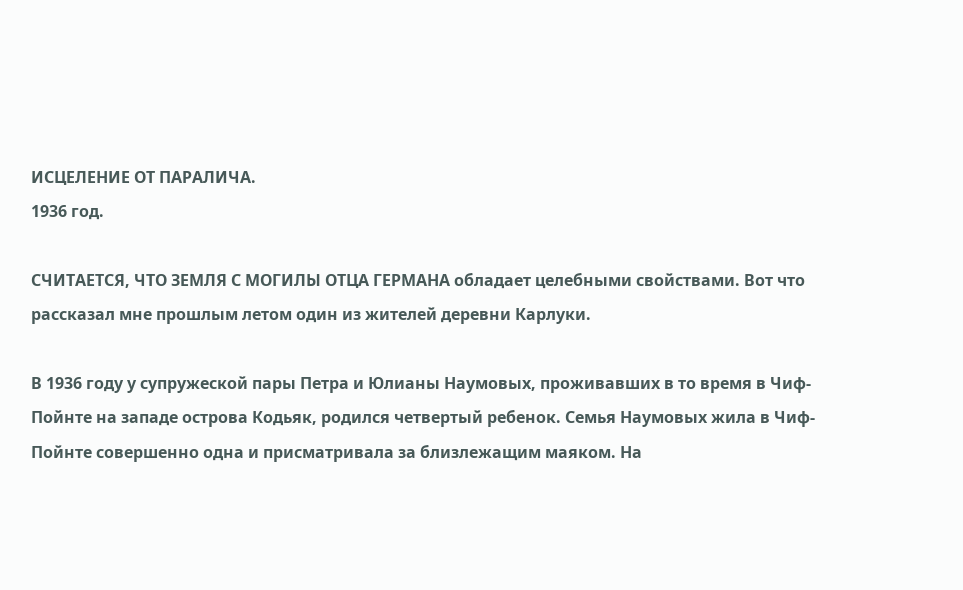ИСЦЕЛЕНИЕ ОТ ПАРАЛИЧА.
1936 год.

СЧИТАЕТСЯ, ЧТО ЗЕМЛЯ С МОГИЛЫ ОТЦА ГЕРМАНА обладает целебными свойствами. Вот что рассказал мне прошлым летом один из жителей деревни Карлуки.

В 1936 году у супружеской пары Петра и Юлианы Наумовых, проживавших в то время в Чиф-Пойнте на западе острова Кодьяк, родился четвертый ребенок. Семья Наумовых жила в Чиф-Пойнте совершенно одна и присматривала за близлежащим маяком. На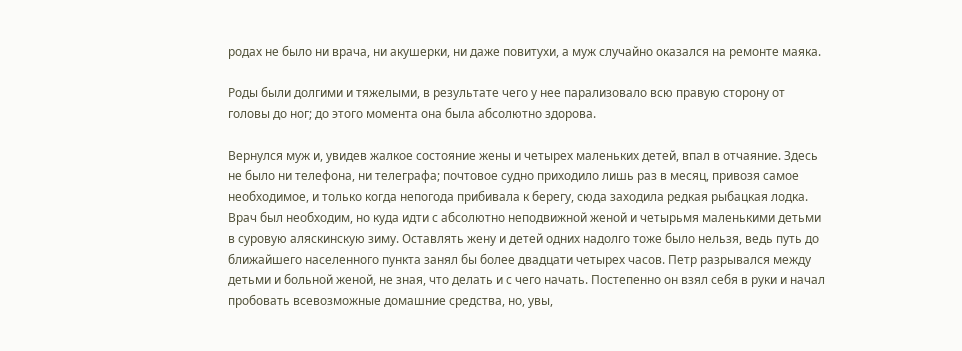родах не было ни врача, ни акушерки, ни даже повитухи, а муж случайно оказался на ремонте маяка.

Роды были долгими и тяжелыми, в результате чего у нее парализовало всю правую сторону от головы до ног; до этого момента она была абсолютно здорова.

Вернулся муж и, увидев жалкое состояние жены и четырех маленьких детей, впал в отчаяние. Здесь не было ни телефона, ни телеграфа; почтовое судно приходило лишь раз в месяц, привозя самое необходимое, и только когда непогода прибивала к берегу, сюда заходила редкая рыбацкая лодка. Врач был необходим, но куда идти с абсолютно неподвижной женой и четырьмя маленькими детьми в суровую аляскинскую зиму. Оставлять жену и детей одних надолго тоже было нельзя, ведь путь до ближайшего населенного пункта занял бы более двадцати четырех часов. Петр разрывался между детьми и больной женой, не зная, что делать и с чего начать. Постепенно он взял себя в руки и начал пробовать всевозможные домашние средства, но, увы,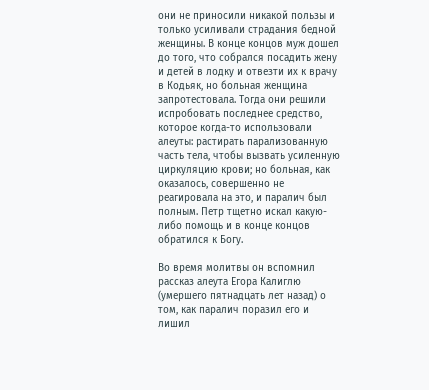они не приносили никакой пользы и только усиливали страдания бедной женщины. В конце концов муж дошел до того, что собрался посадить жену и детей в лодку и отвезти их к врачу в Кодьяк, но больная женщина запротестовала. Тогда они решили испробовать последнее средство, которое когда-то использовали алеуты: растирать парализованную часть тела, чтобы вызвать усиленную циркуляцию крови; но больная, как оказалось, совершенно не реагировала на это, и паралич был полным. Петр тщетно искал какую-либо помощь и в конце концов обратился к Богу.

Во время молитвы он вспомнил рассказ алеута Егора Калиглю (умершего пятнадцать лет назад) о том, как паралич поразил его и лишил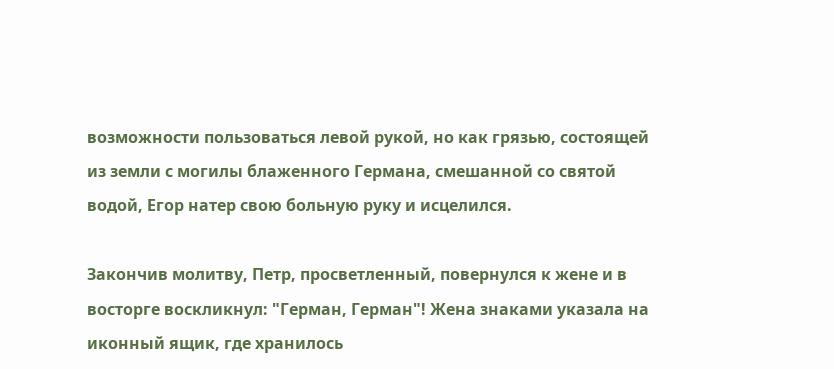возможности пользоваться левой рукой, но как грязью, состоящей из земли с могилы блаженного Германа, смешанной со святой водой, Егор натер свою больную руку и исцелился.

Закончив молитву, Петр, просветленный, повернулся к жене и в восторге воскликнул: "Герман, Герман"! Жена знаками указала на иконный ящик, где хранилось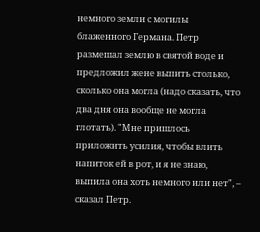немного земли с могилы блаженного Германа. Петр размешал землю в святой воде и предложил жене выпить столько, сколько она могла (надо сказать, что два дня она вообще не могла глотать). "Мне пришлось приложить усилия, чтобы влить напиток ей в рот, и я не знаю, выпила она хоть немного или нет", – сказал Петр.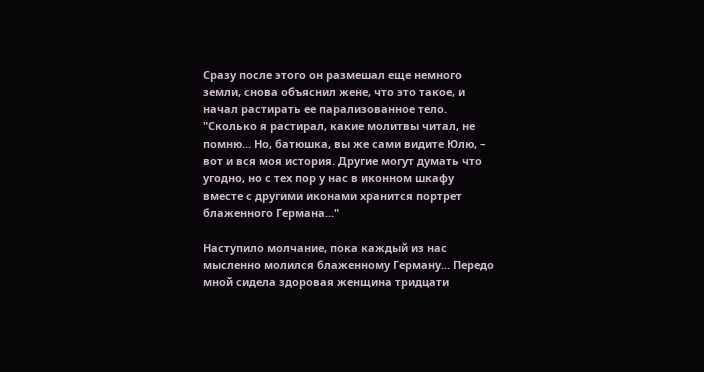Сразу после этого он размешал еще немного земли, снова объяснил жене, что это такое, и начал растирать ее парализованное тело. "Сколько я растирал, какие молитвы читал, не помню... Но, батюшка, вы же сами видите Юлю, – вот и вся моя история. Другие могут думать что угодно, но с тех пор у нас в иконном шкафу вместе с другими иконами хранится портрет блаженного Германа..."

Наступило молчание, пока каждый из нас мысленно молился блаженному Герману... Передо мной сидела здоровая женщина тридцати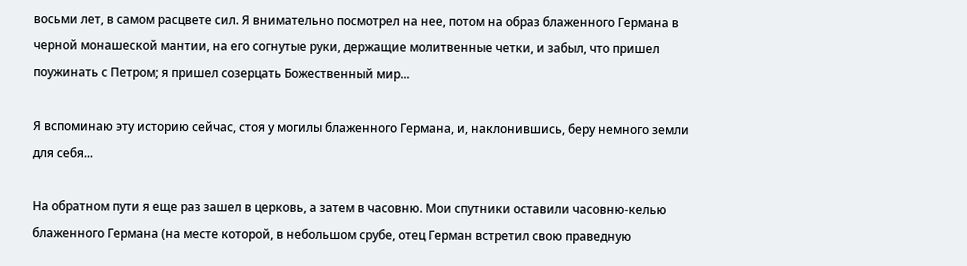восьми лет, в самом расцвете сил. Я внимательно посмотрел на нее, потом на образ блаженного Германа в черной монашеской мантии, на его согнутые руки, держащие молитвенные четки, и забыл, что пришел поужинать с Петром; я пришел созерцать Божественный мир...

Я вспоминаю эту историю сейчас, стоя у могилы блаженного Германа, и, наклонившись, беру немного земли для себя...

На обратном пути я еще раз зашел в церковь, а затем в часовню. Мои спутники оставили часовню-келью блаженного Германа (на месте которой, в небольшом срубе, отец Герман встретил свою праведную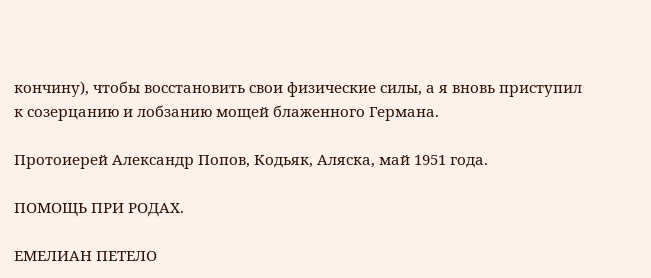кончину), чтобы восстановить свои физические силы, а я вновь приступил к созерцанию и лобзанию мощей блаженного Германа.

Протоиерей Александр Попов, Кодьяк, Аляска, май 1951 года.

ПОМОЩЬ ПРИ РОДАХ.

ЕМЕЛИАН ПЕТЕЛО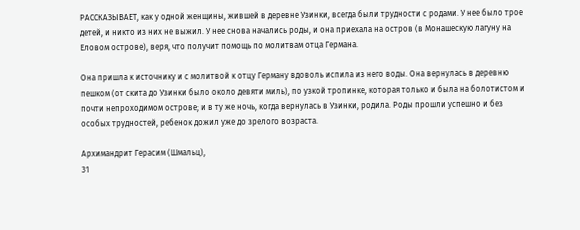РАССКАЗЫВАЕТ, как у одной женщины, жившей в деревне Узинки, всегда были трудности с родами. У нее было трое детей, и никто из них не выжил. У нее снова начались роды, и она приехала на остров (в Монашескую лагуну на Еловом острове), веря, что получит помощь по молитвам отца Германа.

Она пришла к источнику и с молитвой к отцу Герману вдоволь испила из него воды. Она вернулась в деревню пешком (от скита до Узинки было около девяти миль), по узкой тропинке, которая только и была на болотистом и почти непроходимом острове; и в ту же ночь, когда вернулась в Узинки, родила. Роды прошли успешно и без особых трудностей, ребенок дожил уже до зрелого возраста.

Архимандрит Герасим (Шмальц),
31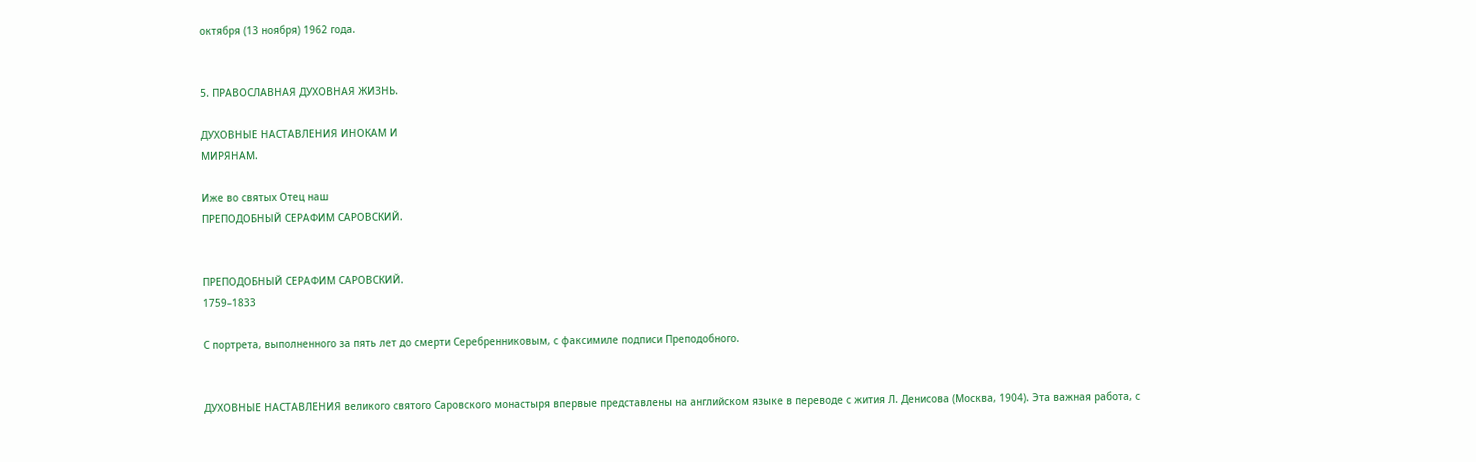октября (13 ноября) 1962 года.


5. ПРАВОСЛАВНАЯ ДУХОВНАЯ ЖИЗНЬ.

ДУХОВНЫЕ НАСТАВЛЕНИЯ ИНОКАМ И
МИРЯНАМ.

Иже во святых Отец наш
ПРЕПОДОБНЫЙ СЕРАФИМ САРОВСКИЙ.


ПРЕПОДОБНЫЙ СЕРАФИМ САРОВСКИЙ.
1759–1833

С портрета, выполненного за пять лет до смерти Серебренниковым, с факсимиле подписи Преподобного.


ДУХОВНЫЕ НАСТАВЛЕНИЯ великого святого Саровского монастыря впервые представлены на английском языке в переводе с жития Л. Денисова (Москва, 1904). Эта важная работа, с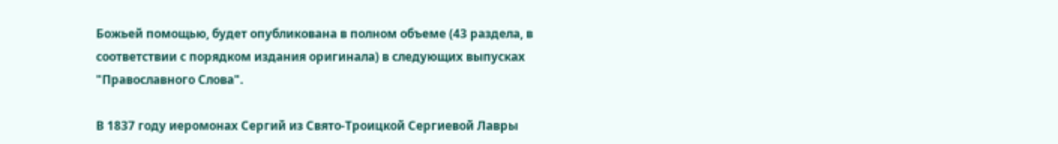Божьей помощью, будет опубликована в полном объеме (43 раздела, в соответствии с порядком издания оригинала) в следующих выпусках "Православного Слова".

В 1837 году иеромонах Сергий из Свято-Троицкой Сергиевой Лавры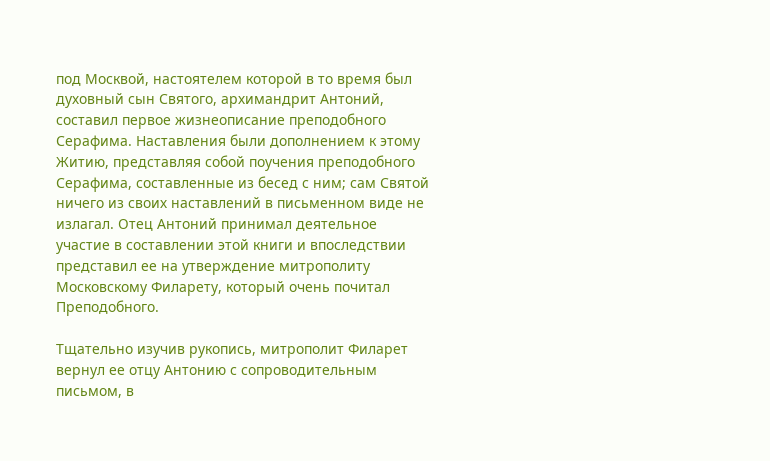под Москвой, настоятелем которой в то время был духовный сын Святого, архимандрит Антоний, составил первое жизнеописание преподобного Серафима. Наставления были дополнением к этому Житию, представляя собой поучения преподобного Серафима, составленные из бесед с ним; сам Святой ничего из своих наставлений в письменном виде не излагал. Отец Антоний принимал деятельное участие в составлении этой книги и впоследствии представил ее на утверждение митрополиту Московскому Филарету, который очень почитал Преподобного.

Тщательно изучив рукопись, митрополит Филарет вернул ее отцу Антонию с сопроводительным письмом, в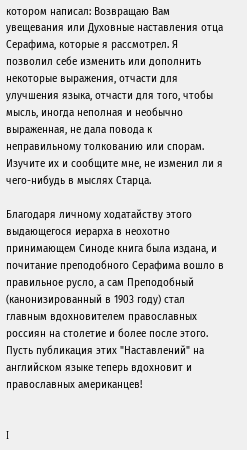котором написал: Возвращаю Вам увещевания или Духовные наставления отца Серафима, которые я рассмотрел. Я позволил себе изменить или дополнить некоторые выражения, отчасти для улучшения языка, отчасти для того, чтобы мысль, иногда неполная и необычно выраженная, не дала повода к неправильному толкованию или спорам. Изучите их и сообщите мне, не изменил ли я чего-нибудь в мыслях Старца.

Благодаря личному ходатайству этого выдающегося иерарха в неохотно принимающем Синоде книга была издана, и почитание преподобного Серафима вошло в правильное русло, а сам Преподобный (канонизированный в 1903 году) стал главным вдохновителем православных россиян на столетие и более после этого. Пусть публикация этих "Наставлений" на английском языке теперь вдохновит и православных американцев!


I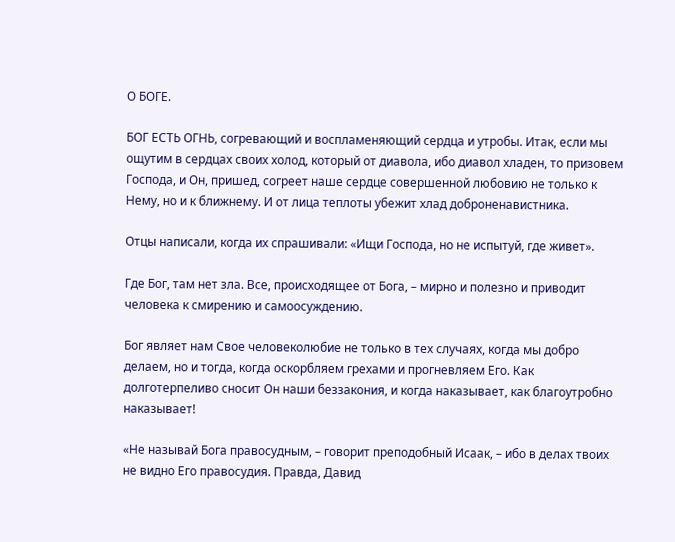О БОГЕ.

БОГ ЕСТЬ ОГНЬ, согревающий и воспламеняющий сердца и утробы. Итак, если мы ощутим в сердцах своих холод, который от диавола, ибо диавол хладен, то призовем Господа, и Он, пришед, согреет наше сердце совершенной любовию не только к Нему, но и к ближнему. И от лица теплоты убежит хлад доброненавистника.

Отцы написали, когда их спрашивали: «Ищи Господа, но не испытуй, где живет».

Где Бог, там нет зла. Все, происходящее от Бога, – мирно и полезно и приводит человека к смирению и самоосуждению.

Бог являет нам Свое человеколюбие не только в тех случаях, когда мы добро делаем, но и тогда, когда оскорбляем грехами и прогневляем Его. Как долготерпеливо сносит Он наши беззакония, и когда наказывает, как благоутробно наказывает!

«Не называй Бога правосудным, – говорит преподобный Исаак, – ибо в делах твоих не видно Его правосудия. Правда, Давид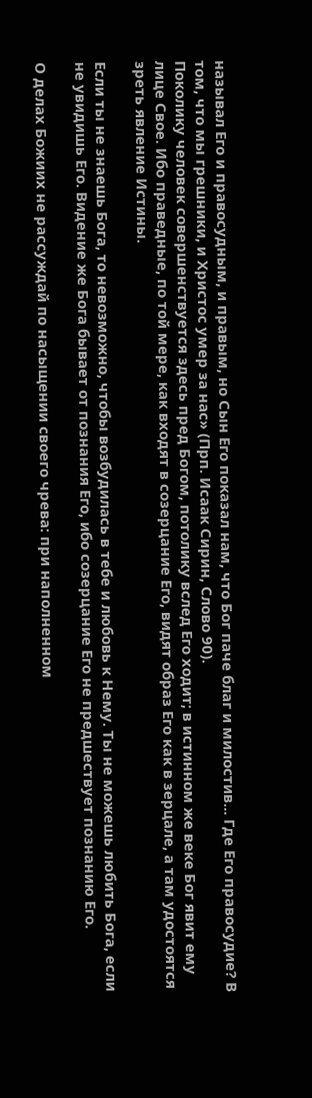называл Его и правосудным, и правым, но Сын Его показал нам, что Бог паче благ и милостив... Где Его правосудие? В том, что мы грешники, и Христос умер за нас» (Прп. Исаак Сирин, Слово 90).
Поколику человек совершенствуется здесь пред Богом, потолику вслед Его ходит; в истинном же веке Бог явит ему лице Свое. Ибо праведные, по той мере, как входят в созерцание Его, видят образ Его как в зерцале, а там удостоятся зреть явление Истины.

Если ты не знаешь Бога, то невозможно, чтобы возбудилась в тебе и любовь к Нему. Ты не можешь любить Бога, если не увидишь Его. Видение же Бога бывает от познания Его, ибо созерцание Его не предшествует познанию Его.

О делах Божиих не рассуждай по насыщении своего чрева: при наполненном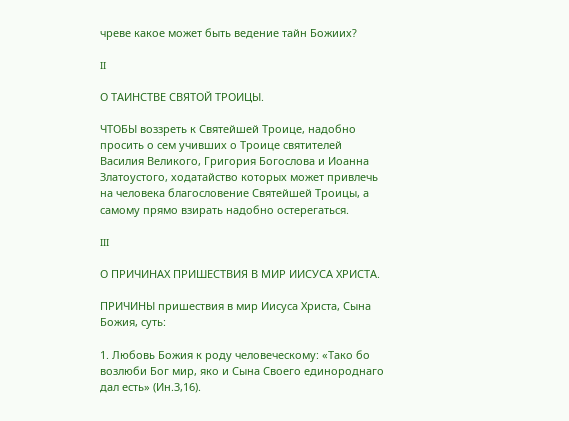чреве какое может быть ведение тайн Божиих?

II

О ТАИНСТВЕ СВЯТОЙ ТРОИЦЫ.

ЧТОБЫ воззреть к Святейшей Троице, надобно просить о сем учивших о Троице святителей Василия Великого, Григория Богослова и Иоанна Златоустого, ходатайство которых может привлечь на человека благословение Святейшей Троицы, а самому прямо взирать надобно остерегаться.

III

О ПРИЧИНАХ ПРИШЕСТВИЯ В МИР ИИСУСА ХРИСТА.

ПРИЧИНЫ пришествия в мир Иисуса Христа, Сына Божия, суть:

1. Любовь Божия к роду человеческому: «Тако бо возлюби Бог мир, яко и Сына Своего единороднаго дал есть» (Ин.3,16).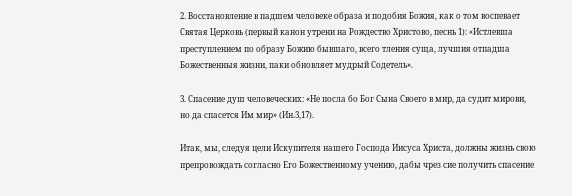2. Восстановление в падшем человеке образа и подобия Божия, как о том воспевает Святая Церковь (первый канон утрени на Рождество Христово, песнь 1): «Истлевша преступлением по образу Божию бывшаго, всего тления суща, лучшия отпадша Божественныя жизни, паки обновляет мудрый Содетель».

3. Спасение душ человеческих: «Не посла бо Бог Сына Своего в мир, да судит мирови, но да спасется Им мир» (Ин.3,17).

Итак, мы, следуя цели Искупителя нашего Господа Иисуса Христа, должны жизнь свою препровождать согласно Его Божественному учению, дабы чрез сие получить спасение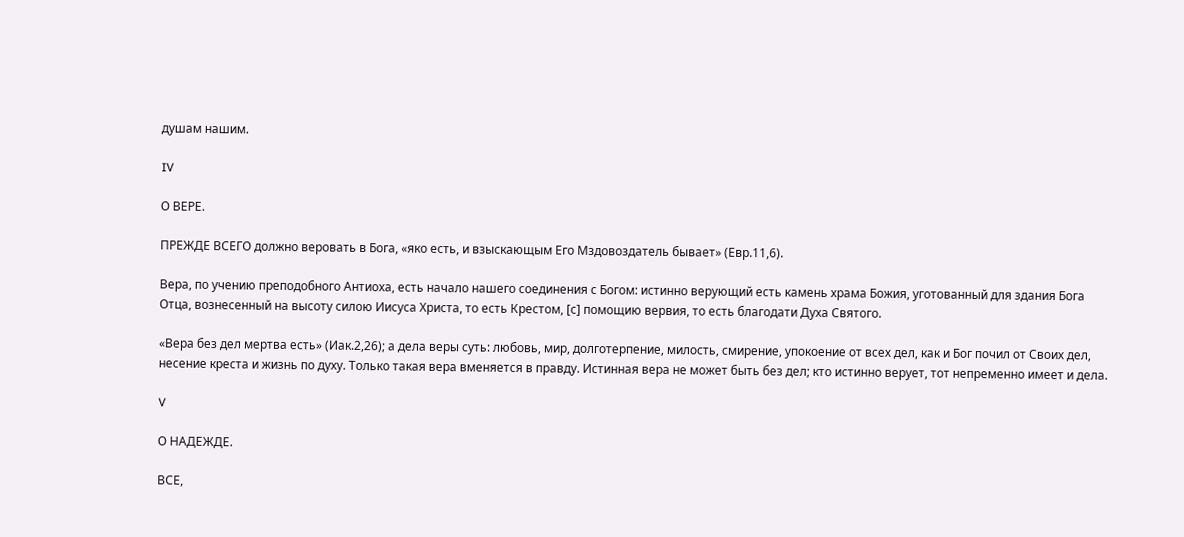душам нашим.

IV

О ВЕРЕ.

ПРЕЖДЕ ВСЕГО должно веровать в Бога, «яко есть, и взыскающым Его Мздовоздатель бывает» (Евр.11,6).

Вера, по учению преподобного Антиоха, есть начало нашего соединения с Богом: истинно верующий есть камень храма Божия, уготованный для здания Бога Отца, вознесенный на высоту силою Иисуса Христа, то есть Крестом, [с] помощию вервия, то есть благодати Духа Святого.

«Вера без дел мертва есть» (Иак.2,26); а дела веры суть: любовь, мир, долготерпение, милость, смирение, упокоение от всех дел, как и Бог почил от Своих дел, несение креста и жизнь по духу. Только такая вера вменяется в правду. Истинная вера не может быть без дел; кто истинно верует, тот непременно имеет и дела.

V

О НАДЕЖДЕ.

ВСЕ,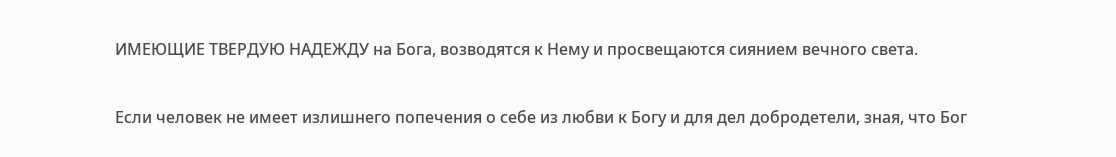ИМЕЮЩИЕ ТВЕРДУЮ НАДЕЖДУ на Бога, возводятся к Нему и просвещаются сиянием вечного света.

Если человек не имеет излишнего попечения о себе из любви к Богу и для дел добродетели, зная, что Бог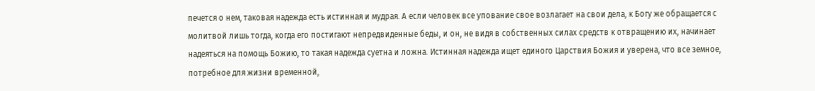печется о нем, таковая надежда есть истинная и мудрая. А если человек все упование свое возлагает на свои дела, к Богу же обращается с молитвой лишь тогда, когда его постигают непредвиденные беды, и он, не видя в собственных силах средств к отвращению их, начинает надеяться на помощь Божию, то такая надежда суетна и ложна. Истинная надежда ищет единого Царствия Божия и уверена, что все земное, потребное для жизни временной,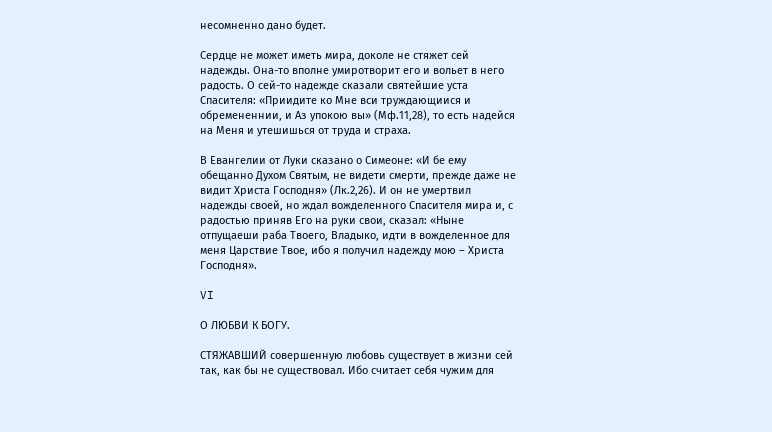несомненно дано будет.

Сердце не может иметь мира, доколе не стяжет сей надежды. Она-то вполне умиротворит его и вольет в него радость. О сей-то надежде сказали святейшие уста Спасителя: «Приидите ко Мне вси труждающиися и обремененнии, и Аз упокою вы» (Мф.11,28), то есть надейся на Меня и утешишься от труда и страха.

В Евангелии от Луки сказано о Симеоне: «И бе ему обещанно Духом Святым, не видети смерти, прежде даже не видит Христа Господня» (Лк.2,26). И он не умертвил надежды своей, но ждал вожделенного Спасителя мира и, с радостью приняв Его на руки свои, сказал: «Ныне отпущаеши раба Твоего, Владыко, идти в вожделенное для меня Царствие Твое, ибо я получил надежду мою – Христа Господня».

VI

О ЛЮБВИ К БОГУ.

СТЯЖАВШИЙ совершенную любовь существует в жизни сей так, как бы не существовал. Ибо считает себя чужим для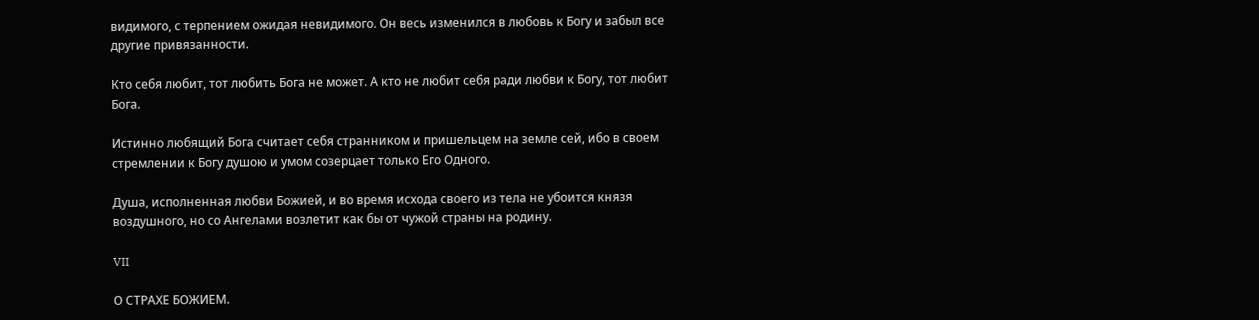видимого, с терпением ожидая невидимого. Он весь изменился в любовь к Богу и забыл все другие привязанности.

Кто себя любит, тот любить Бога не может. А кто не любит себя ради любви к Богу, тот любит Бога.

Истинно любящий Бога считает себя странником и пришельцем на земле сей, ибо в своем стремлении к Богу душою и умом созерцает только Его Одного.

Душа, исполненная любви Божией, и во время исхода своего из тела не убоится князя воздушного, но со Ангелами возлетит как бы от чужой страны на родину.

VII

О СТРАХЕ БОЖИЕМ.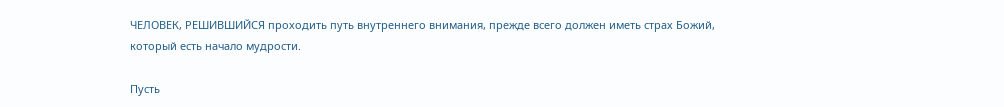ЧЕЛОВЕК, РЕШИВШИЙСЯ проходить путь внутреннего внимания, прежде всего должен иметь страх Божий, который есть начало мудрости.

Пусть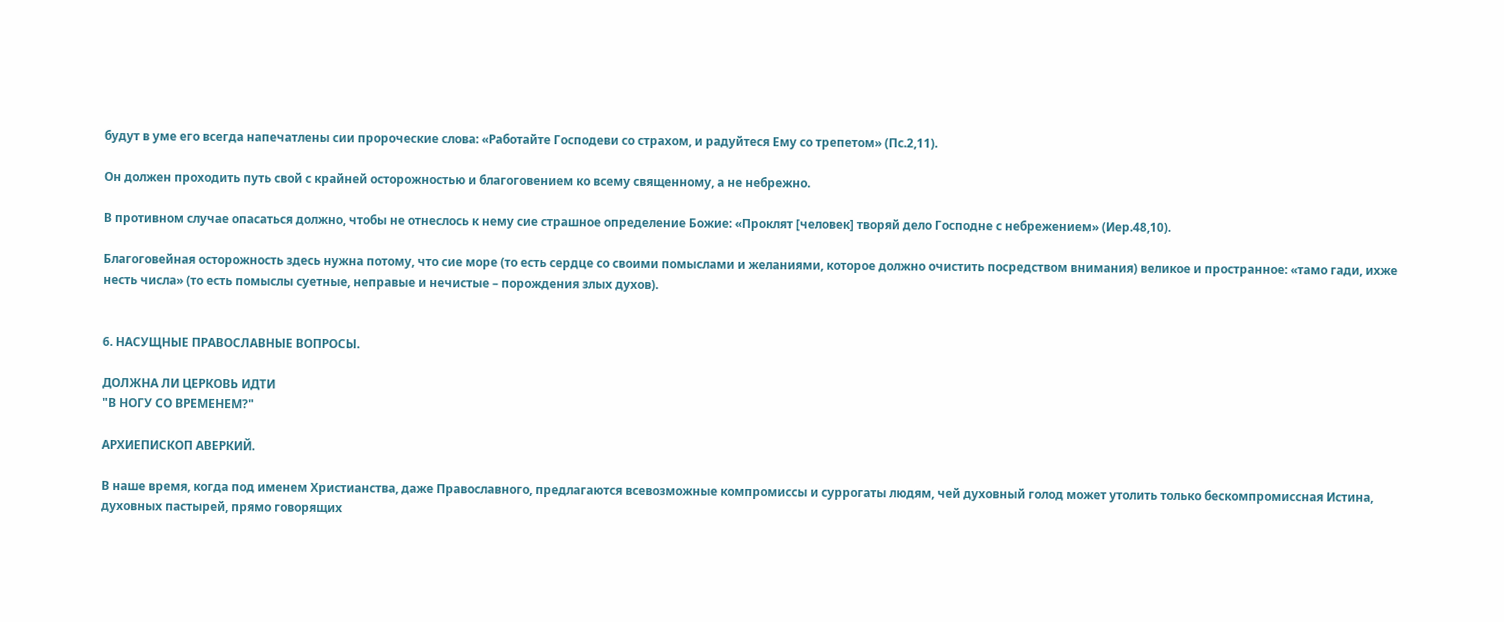будут в уме его всегда напечатлены сии пророческие слова: «Работайте Господеви со страхом, и радуйтеся Ему со трепетом» (Пс.2,11).

Он должен проходить путь свой с крайней осторожностью и благоговением ко всему священному, а не небрежно.

В противном случае опасаться должно, чтобы не отнеслось к нему сие страшное определение Божие: «Проклят [человек] творяй дело Господне с небрежением» (Иер.48,10).

Благоговейная осторожность здесь нужна потому, что сие море (то есть сердце со своими помыслами и желаниями, которое должно очистить посредством внимания) великое и пространное: «тамо гади, ихже несть числа» (то есть помыслы суетные, неправые и нечистые – порождения злых духов).


6. НАСУЩНЫЕ ПРАВОСЛАВНЫЕ ВОПРОСЫ.

ДОЛЖНА ЛИ ЦЕРКОВЬ ИДТИ
"В НОГУ СО ВРЕМЕНЕМ?"

АРХИЕПИСКОП АВЕРКИЙ.

В наше время, когда под именем Христианства, даже Православного, предлагаются всевозможные компромиссы и суррогаты людям, чей духовный голод может утолить только бескомпромиссная Истина, духовных пастырей, прямо говорящих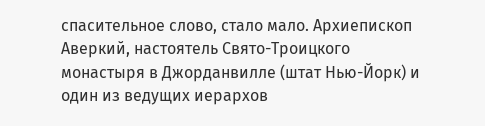спасительное слово, стало мало. Архиепископ Аверкий, настоятель Свято-Троицкого монастыря в Джорданвилле (штат Нью-Йорк) и один из ведущих иерархов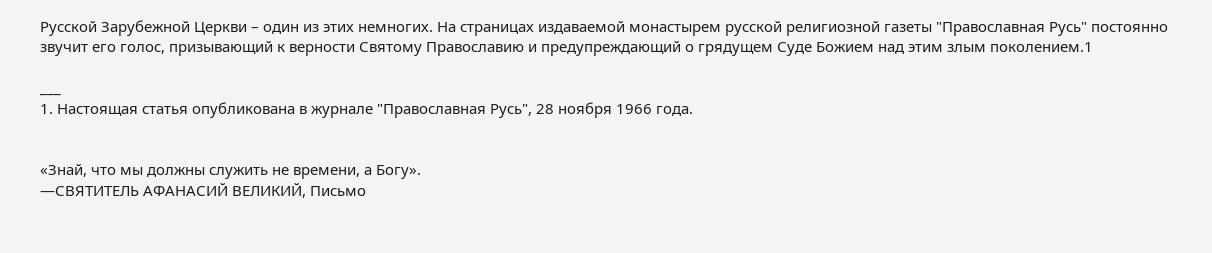Русской Зарубежной Церкви – один из этих немногих. На страницах издаваемой монастырем русской религиозной газеты "Православная Русь" постоянно звучит его голос, призывающий к верности Святому Православию и предупреждающий о грядущем Суде Божием над этим злым поколением.1

___
1. Настоящая статья опубликована в журнале "Православная Русь", 28 ноября 1966 года.


«Знай, что мы должны служить не времени, а Богу».
—СВЯТИТЕЛЬ АФАНАСИЙ ВЕЛИКИЙ, Письмо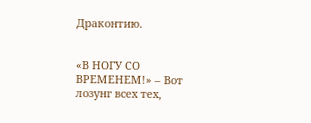Драконтию.


«В НОГУ СО ВРЕМЕНЕМ!» – Вот лозунг всех тех,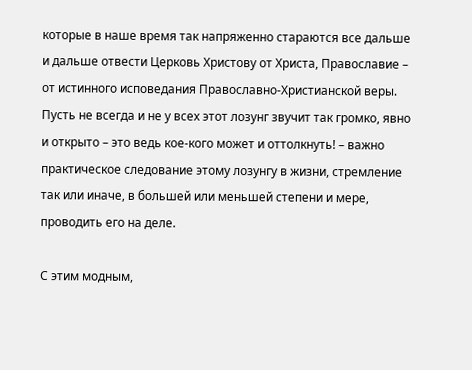которые в наше время так напряженно стараются все дальше и дальше отвести Церковь Христову от Христа, Православие – от истинного исповедания Православно-Христианской веры. Пусть не всегда и не у всех этот лозунг звучит так громко, явно и открыто – это ведь кое-кого может и оттолкнуть! – важно практическое следование этому лозунгу в жизни, стремление так или иначе, в большей или меньшей степени и мере, проводить его на деле.

С этим модным,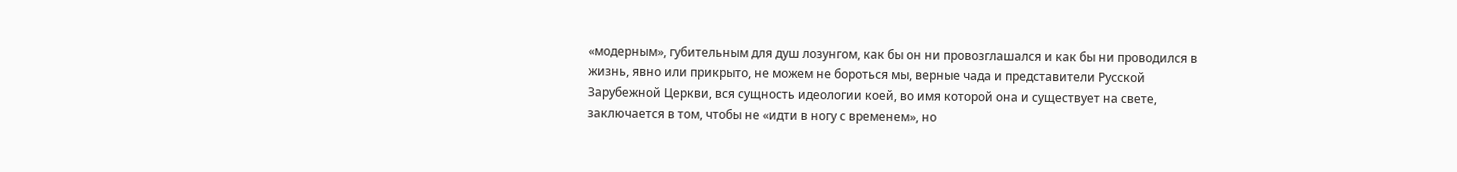«модерным», губительным для душ лозунгом, как бы он ни провозглашался и как бы ни проводился в жизнь, явно или прикрыто, не можем не бороться мы, верные чада и представители Русской Зарубежной Церкви, вся сущность идеологии коей, во имя которой она и существует на свете, заключается в том, чтобы не «идти в ногу с временем», но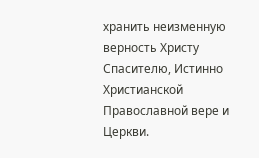хранить неизменную верность Христу Спасителю, Истинно Христианской Православной вере и Церкви.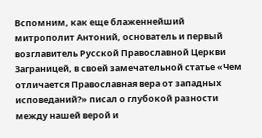Вспомним, как еще блаженнейший митрополит Антоний, основатель и первый возглавитель Русской Православной Церкви Заграницей, в своей замечательной статье «Чем отличается Православная вера от западных исповеданий?» писал о глубокой разности между нашей верой и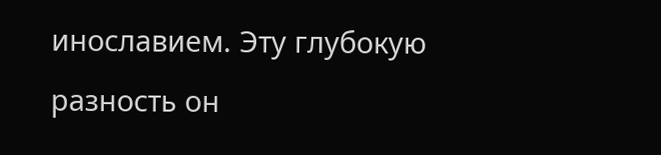инославием. Эту глубокую разность он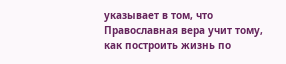указывает в том, что Православная вера учит тому, как построить жизнь по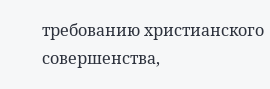требованию христианского совершенства,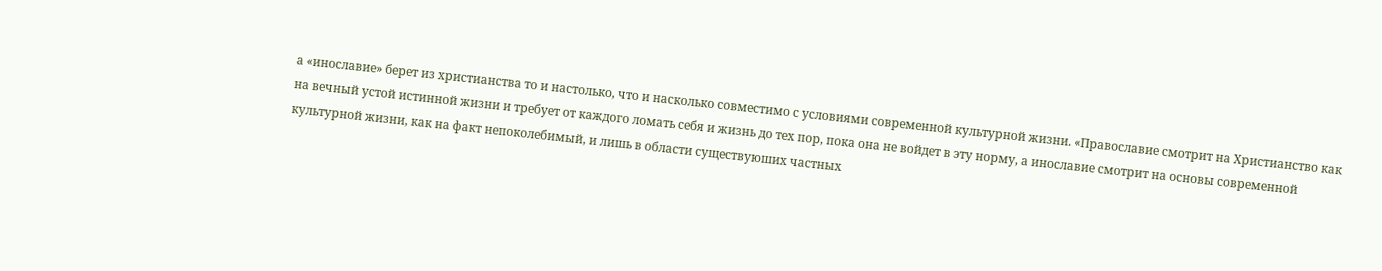а «инославие» берет из христианства то и настолько, что и насколько совместимо с условиями современной культурной жизни. «Православие смотрит на Христианство как на вечный устой истинной жизни и требует от каждого ломать себя и жизнь до тех пор, пока она не войдет в эту норму, а инославие смотрит на основы современной культурной жизни, как на факт непоколебимый, и лишь в области существуюших частных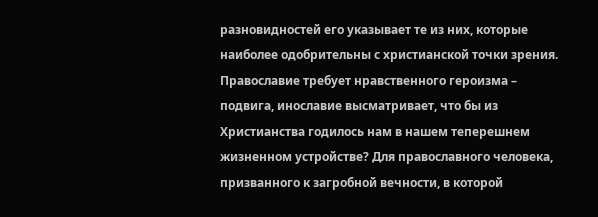разновидностей его указывает те из них, которые наиболее одобрительны с христианской точки зрения. Православие требует нравственного героизма – подвига, инославие высматривает, что бы из Христианства годилось нам в нашем теперешнем жизненном устройстве? Для православного человека, призванного к загробной вечности, в которой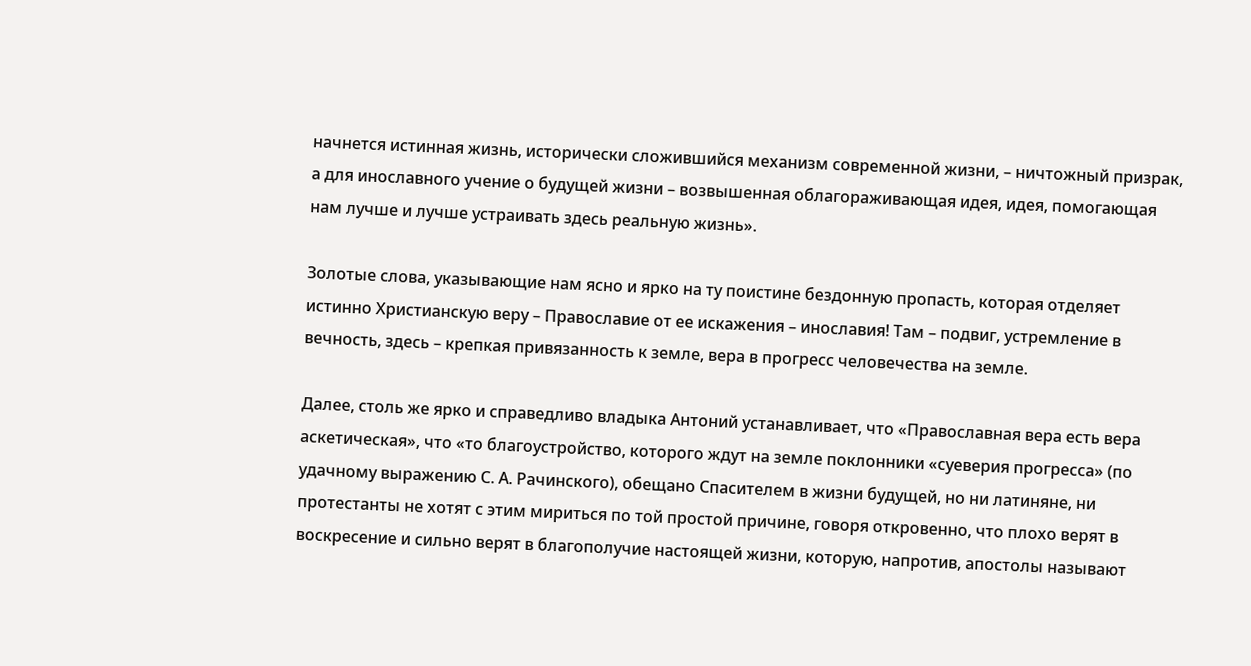начнется истинная жизнь, исторически сложившийся механизм современной жизни, – ничтожный призрак, а для инославного учение о будущей жизни – возвышенная облагораживающая идея, идея, помогающая нам лучше и лучше устраивать здесь реальную жизнь».

Золотые слова, указывающие нам ясно и ярко на ту поистине бездонную пропасть, которая отделяет истинно Христианскую веру – Православие от ее искажения – инославия! Там – подвиг, устремление в вечность, здесь – крепкая привязанность к земле, вера в прогресс человечества на земле.

Далее, столь же ярко и справедливо владыка Антоний устанавливает, что «Православная вера есть вера аскетическая», что «то благоустройство, которого ждут на земле поклонники «суеверия прогресса» (по удачному выражению С. А. Рачинского), обещано Спасителем в жизни будущей, но ни латиняне, ни протестанты не хотят с этим мириться по той простой причине, говоря откровенно, что плохо верят в воскресение и сильно верят в благополучие настоящей жизни, которую, напротив, апостолы называют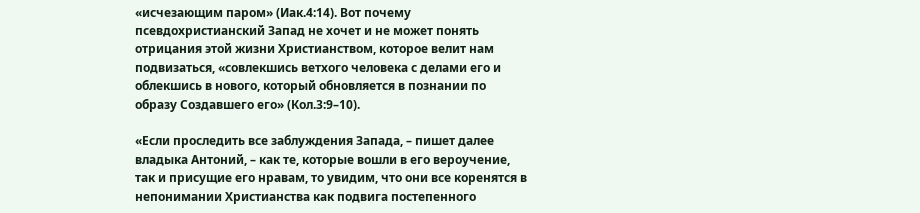«исчезающим паром» (Иак.4:14). Вот почему псевдохристианский Запад не хочет и не может понять отрицания этой жизни Христианством, которое велит нам подвизаться, «совлекшись ветхого человека с делами его и облекшись в нового, который обновляется в познании по образу Создавшего его» (Кол.3:9–10).

«Если проследить все заблуждения Запада, – пишет далее владыка Антоний, – как те, которые вошли в его вероучение, так и присущие его нравам, то увидим, что они все коренятся в непонимании Христианства как подвига постепенного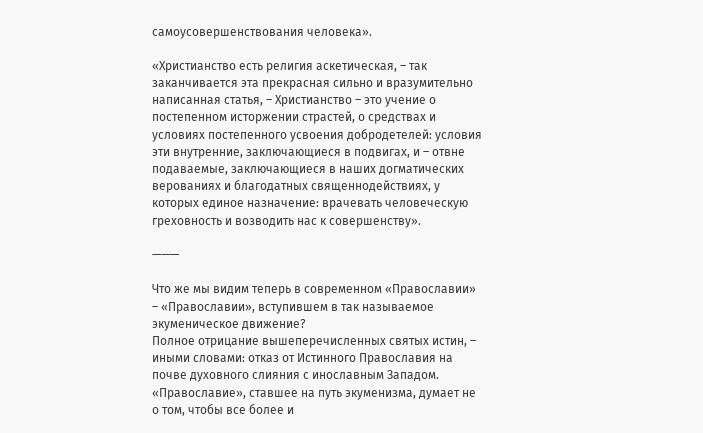самоусовершенствования человека».

«Христианство есть религия аскетическая, – так заканчивается эта прекрасная сильно и вразумительно написанная статья, – Христианство – это учение о постепенном исторжении страстей, о средствах и условиях постепенного усвоения добродетелей: условия эти внутренние, заключающиеся в подвигах, и – отвне подаваемые, заключающиеся в наших догматических верованиях и благодатных священнодействиях, у которых единое назначение: врачевать человеческую греховность и возводить нас к совершенству».

———

Что же мы видим теперь в современном «Православии» – «Православии», вступившем в так называемое экуменическое движение?
Полное отрицание вышеперечисленных святых истин, – иными словами: отказ от Истинного Православия на почве духовного слияния с инославным Западом.
«Православие», ставшее на путь экуменизма, думает не о том, чтобы все более и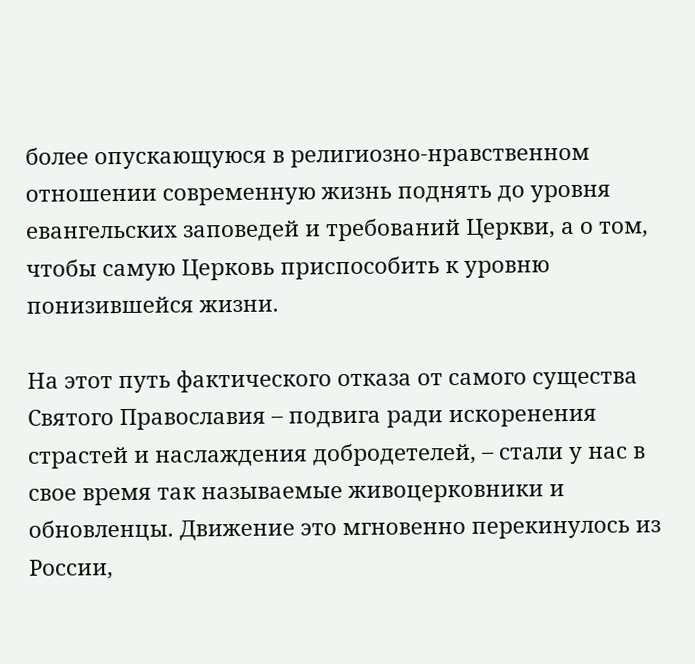более опускающуюся в религиозно-нравственном отношении современную жизнь поднять до уровня евангельских заповедей и требований Церкви, а о том, чтобы самую Церковь приспособить к уровню понизившейся жизни.

На этот путь фактического отказа от самого существа Святого Православия – подвига ради искоренения страстей и наслаждения добродетелей, – стали у нас в свое время так называемые живоцерковники и обновленцы. Движение это мгновенно перекинулось из России,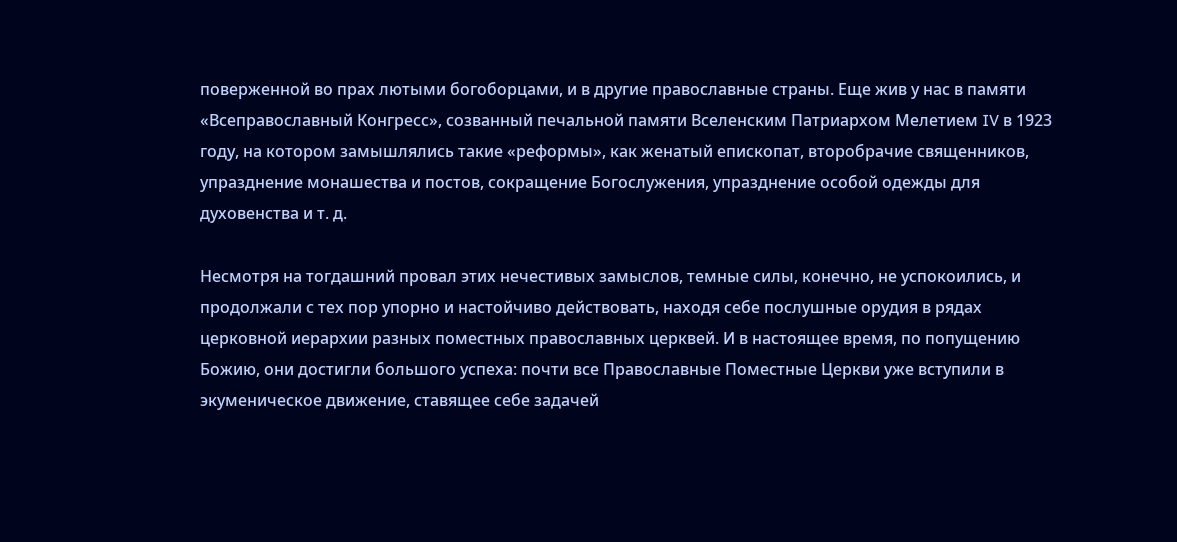поверженной во прах лютыми богоборцами, и в другие православные страны. Еще жив у нас в памяти «Всеправославный Конгресс», созванный печальной памяти Вселенским Патриархом Мелетием IV в 1923 году, на котором замышлялись такие «реформы», как женатый епископат, второбрачие священников, упразднение монашества и постов, сокращение Богослужения, упразднение особой одежды для духовенства и т. д.

Несмотря на тогдашний провал этих нечестивых замыслов, темные силы, конечно, не успокоились, и продолжали с тех пор упорно и настойчиво действовать, находя себе послушные орудия в рядах церковной иерархии разных поместных православных церквей. И в настоящее время, по попущению Божию, они достигли большого успеха: почти все Православные Поместные Церкви уже вступили в экуменическое движение, ставящее себе задачей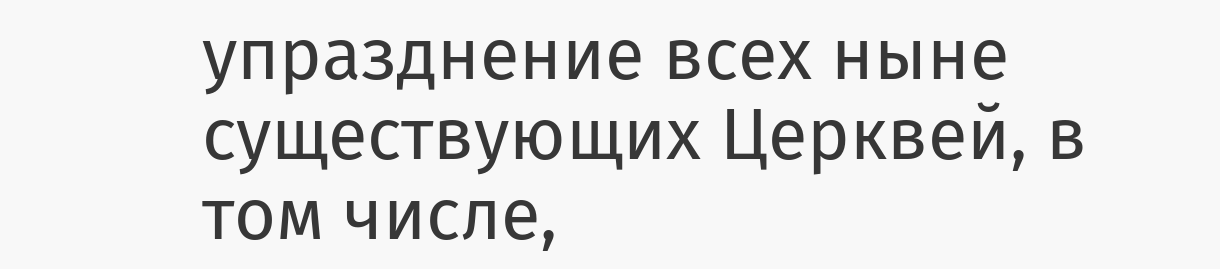упразднение всех ныне существующих Церквей, в том числе,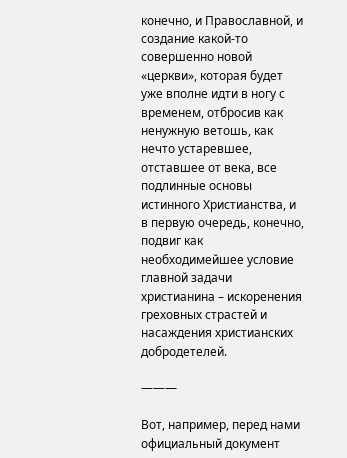конечно, и Православной, и создание какой-то совершенно новой «церкви», которая будет уже вполне идти в ногу с временем, отбросив как ненужную ветошь, как нечто устаревшее, отставшее от века, все подлинные основы истинного Христианства, и в первую очередь, конечно, подвиг как необходимейшее условие главной задачи христианина – искоренения греховных страстей и насаждения христианских добродетелей.

———

Вот, например, перед нами официальный документ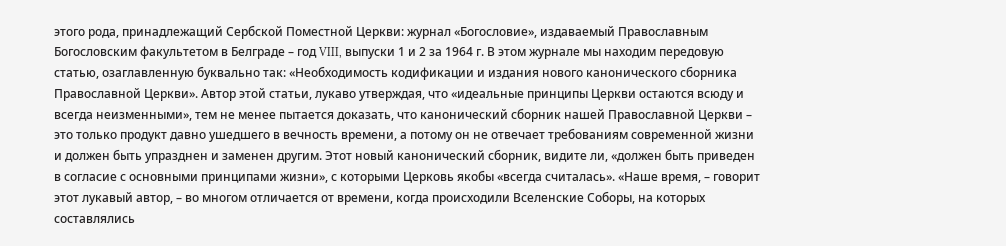этого рода, принадлежащий Сербской Поместной Церкви: журнал «Богословие», издаваемый Православным Богословским факультетом в Белграде – год VIII, выпуски 1 и 2 за 1964 г. В этом журнале мы находим передовую статью, озаглавленную буквально так: «Необходимость кодификации и издания нового канонического сборника Православной Церкви». Автор этой статьи, лукаво утверждая, что «идеальные принципы Церкви остаются всюду и всегда неизменными», тем не менее пытается доказать, что канонический сборник нашей Православной Церкви – это только продукт давно ушедшего в вечность времени, а потому он не отвечает требованиям современной жизни и должен быть упразднен и заменен другим. Этот новый канонический сборник, видите ли, «должен быть приведен в согласие с основными принципами жизни», с которыми Церковь якобы «всегда считалась». «Наше время, – говорит этот лукавый автор, – во многом отличается от времени, когда происходили Вселенские Соборы, на которых составлялись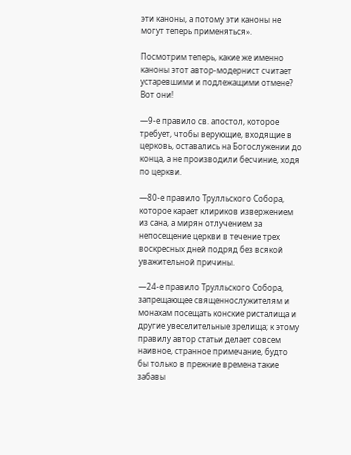эти каноны, а потому эти каноны не могут теперь применяться».

Посмотрим теперь, какие же именно каноны этот автор-модернист считает устаревшими и подлежащими отмене?
Вот они!

—9-е правило св. апостол, которое требует, чтобы верующие, входящие в церковь, оставались на Богослужении до конца, а не производили бесчиние, ходя по церкви.

—80-е правило Трулльского Собора, которое карает клириков извержением из сана, а мирян отлучением за непосещение церкви в течение трех воскресных дней подряд без всякой уважительной причины.

—24-е правило Трулльского Собора, запрещающее священнослужителям и монахам посещать конские ристалища и другие увеселительные зрелища; к этому правилу автор статьи делает совсем наивное, странное примечание, будто бы только в прежние времена такие забавы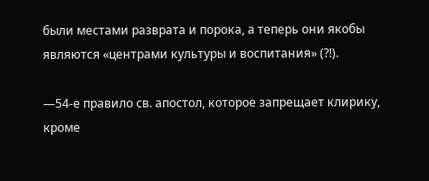были местами разврата и порока, а теперь они якобы являются «центрами культуры и воспитания» (?!).

—54-е правило св. апостол, которое запрещает клирику, кроме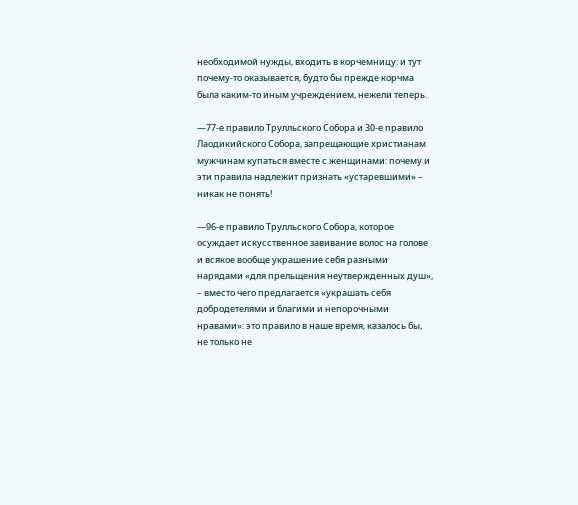необходимой нужды, входить в корчемницу: и тут почему-то оказывается, будто бы прежде корчма была каким-то иным учреждением, нежели теперь.

—77-е правило Трулльского Собора и 30-е правило Лаодикийского Собора, запрещающие христианам мужчинам купаться вместе с женщинами: почему и эти правила надлежит признать «устаревшими» – никак не понять!

—96-е правило Трулльского Собора, которое осуждает искусственное завивание волос на голове и всякое вообще украшение себя разными нарядами «для прельщения неутвержденных душ», – вместо чего предлагается «украшать себя добродетелями и благими и непорочными нравами»: это правило в наше время, казалось бы, не только не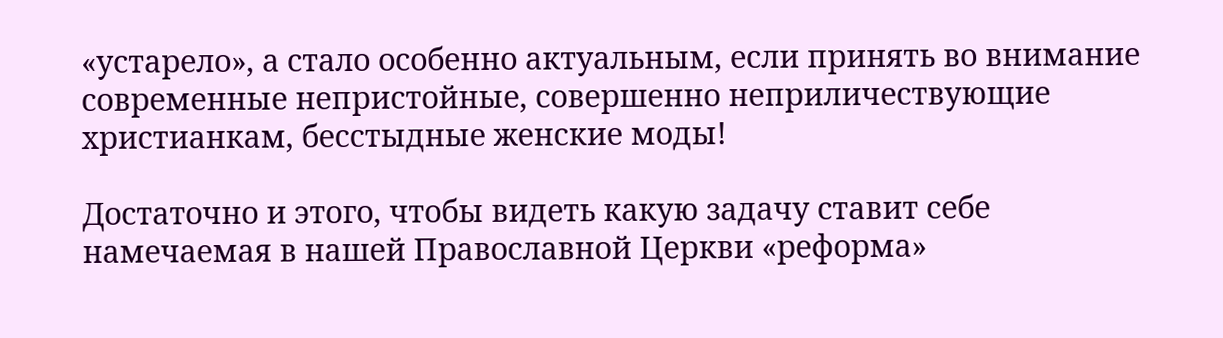«устарело», а стало особенно актуальным, если принять во внимание современные непристойные, совершенно неприличествующие христианкам, бесстыдные женские моды!

Достаточно и этого, чтобы видеть какую задачу ставит себе намечаемая в нашей Православной Церкви «реформа»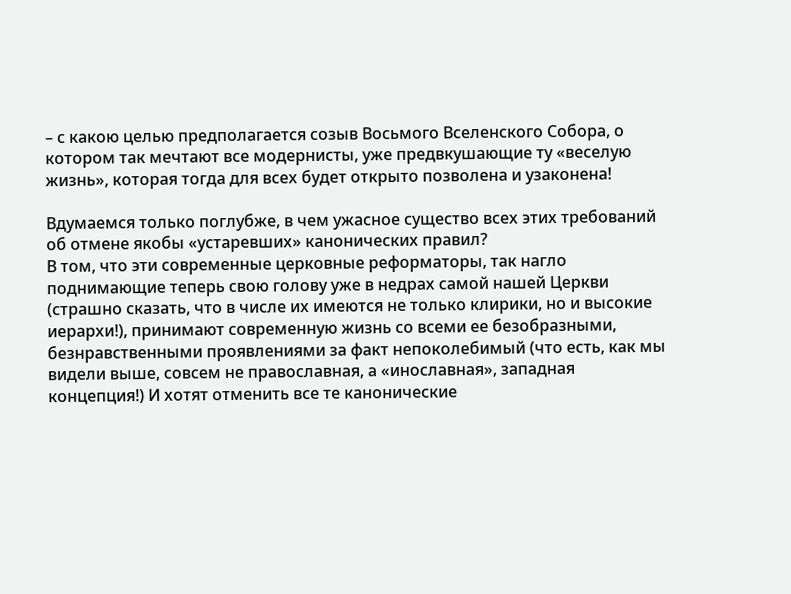– с какою целью предполагается созыв Восьмого Вселенского Собора, о котором так мечтают все модернисты, уже предвкушающие ту «веселую жизнь», которая тогда для всех будет открыто позволена и узаконена!

Вдумаемся только поглубже, в чем ужасное существо всех этих требований об отмене якобы «устаревших» канонических правил?
В том, что эти современные церковные реформаторы, так нагло поднимающие теперь свою голову уже в недрах самой нашей Церкви (страшно сказать, что в числе их имеются не только клирики, но и высокие иерархи!), принимают современную жизнь со всеми ее безобразными, безнравственными проявлениями за факт непоколебимый (что есть, как мы видели выше, совсем не православная, а «инославная», западная концепция!) И хотят отменить все те канонические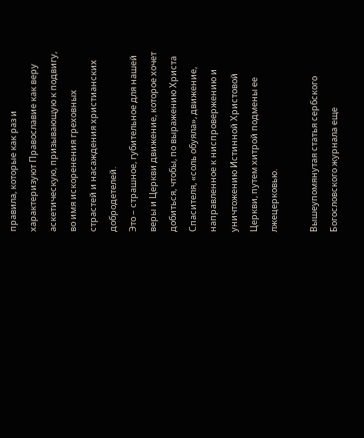правила, которые как раз и характеризуют Православие как веру аскетическую, призывающую к подвигу, во имя искоренения греховных страстей и насаждения христианских добродетелей.
Это – страшное, губительное для нашей веры и Церкви движение, которое хочет добиться, чтобы, по выражению Христа Спасителя, «соль обуяла», движение, направленное к ниспровержению и уничтожению Истинной Христовой Церкви, путем хитрой подмены ее лжецерковью.

Вышеупомянутая статья сербского Богословского журнала еще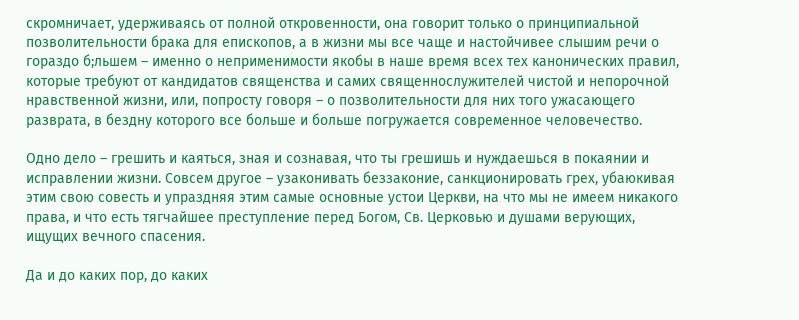скромничает, удерживаясь от полной откровенности, она говорит только о принципиальной позволительности брака для епископов, а в жизни мы все чаще и настойчивее слышим речи о гораздо б;льшем – именно о неприменимости якобы в наше время всех тех канонических правил, которые требуют от кандидатов священства и самих священнослужителей чистой и непорочной нравственной жизни, или, попросту говоря – о позволительности для них того ужасающего разврата, в бездну которого все больше и больше погружается современное человечество.

Одно дело – грешить и каяться, зная и сознавая, что ты грешишь и нуждаешься в покаянии и исправлении жизни. Совсем другое – узаконивать беззаконие, санкционировать грех, убаюкивая этим свою совесть и упраздняя этим самые основные устои Церкви, на что мы не имеем никакого права, и что есть тягчайшее преступление перед Богом, Св. Церковью и душами верующих, ищущих вечного спасения.

Да и до каких пор, до каких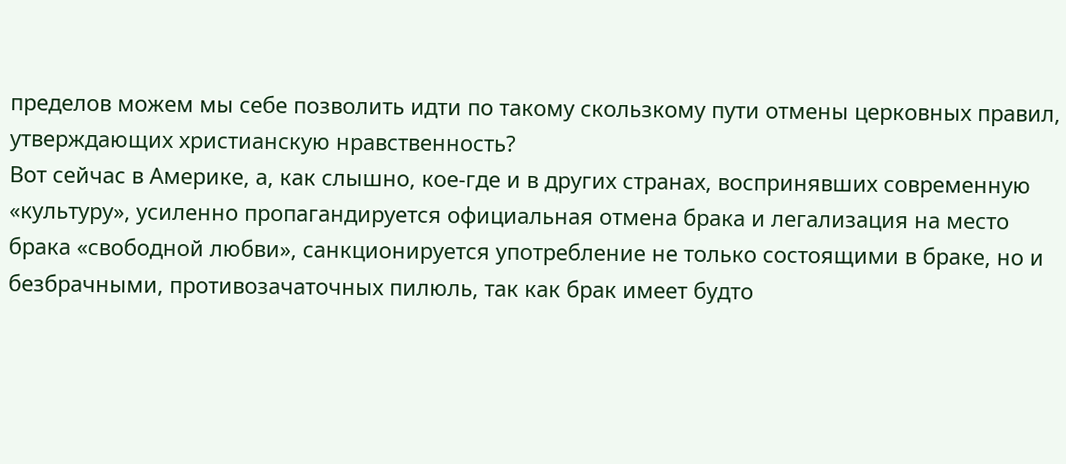пределов можем мы себе позволить идти по такому скользкому пути отмены церковных правил, утверждающих христианскую нравственность?
Вот сейчас в Америке, а, как слышно, кое-где и в других странах, воспринявших современную «культуру», усиленно пропагандируется официальная отмена брака и легализация на место брака «свободной любви», санкционируется употребление не только состоящими в браке, но и безбрачными, противозачаточных пилюль, так как брак имеет будто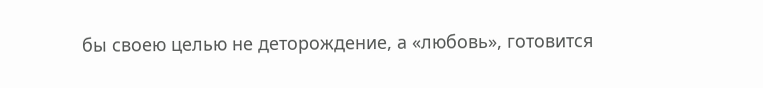бы своею целью не деторождение, а «любовь», готовится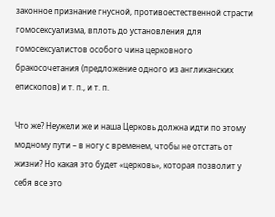законное признание гнусной, противоестественной страсти гомосексуализма, вплоть до установления для гомосексуалистов особого чина церковного бракосочетания (предложение одного из англиканских епископов) и т. п., и т. п.

Что же? Неужели же и наша Церковь должна идти по этому модному пути – в ногу с временем, чтобы не отстать от жизни? Но какая это будет «церковь», которая позволит у себя все это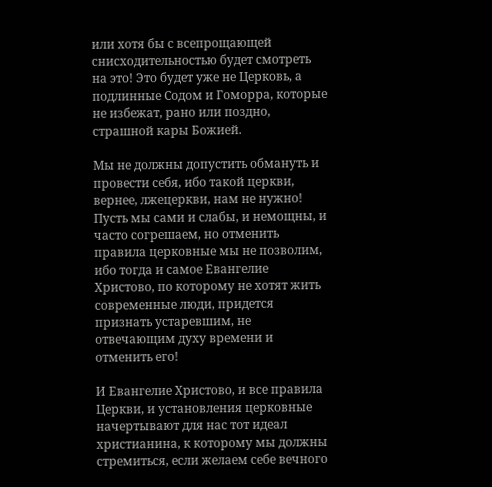или хотя бы с всепрощающей снисходительностью будет смотреть на это! Это будет уже не Церковь, а подлинные Содом и Гоморра, которые не избежат, рано или поздно, страшной кары Божией.

Мы не должны допустить обмануть и провести себя, ибо такой церкви, вернее, лжецеркви, нам не нужно! Пусть мы сами и слабы, и немощны, и часто согрешаем, но отменить правила церковные мы не позволим, ибо тогда и самое Евангелие Христово, по которому не хотят жить современные люди, придется признать устаревшим, не отвечающим духу времени и отменить его!

И Евангелие Христово, и все правила Церкви, и установления церковные начертывают для нас тот идеал христианина, к которому мы должны стремиться, если желаем себе вечного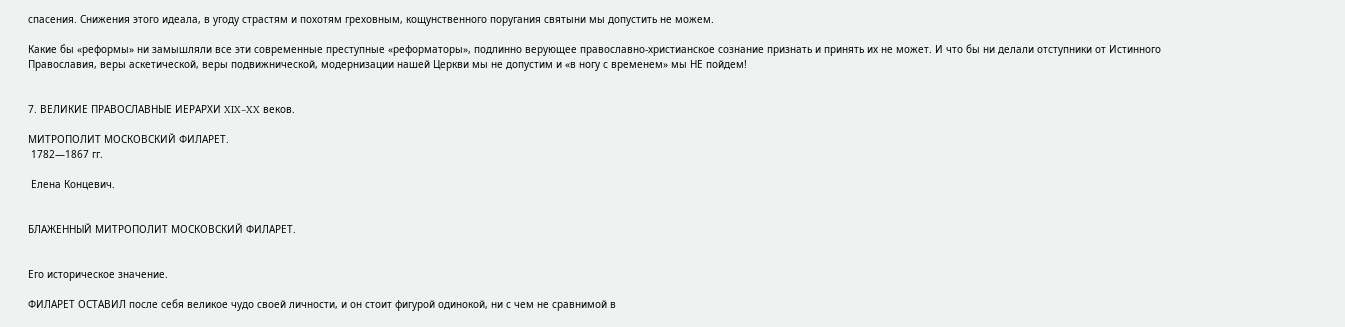спасения. Снижения этого идеала, в угоду страстям и похотям греховным, кощунственного поругания святыни мы допустить не можем.

Какие бы «реформы» ни замышляли все эти современные преступные «реформаторы», подлинно верующее православно-христианское сознание признать и принять их не может. И что бы ни делали отступники от Истинного Православия, веры аскетической, веры подвижнической, модернизации нашей Церкви мы не допустим и «в ногу с временем» мы НЕ пойдем!


7. ВЕЛИКИЕ ПРАВОСЛАВНЫЕ ИЕРАРХИ XIX–XX веков.

МИТРОПОЛИТ МОСКОВСКИЙ ФИЛАРЕТ.
 1782—1867 гг.

 Елена Концевич.


БЛАЖЕННЫЙ МИТРОПОЛИТ МОСКОВСКИЙ ФИЛАРЕТ.


Его историческое значение.

ФИЛАРЕТ ОСТАВИЛ после себя великое чудо своей личности, и он стоит фигурой одинокой, ни с чем не сравнимой в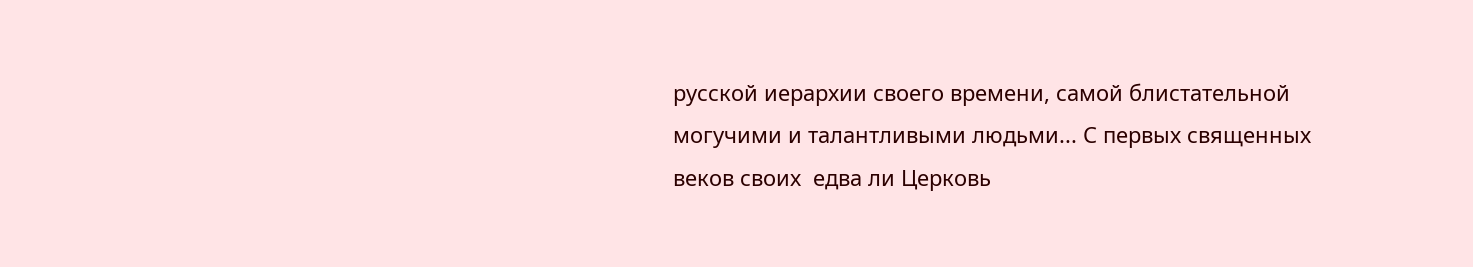русской иерархии своего времени, самой блистательной могучими и талантливыми людьми... С первых священных веков своих  едва ли Церковь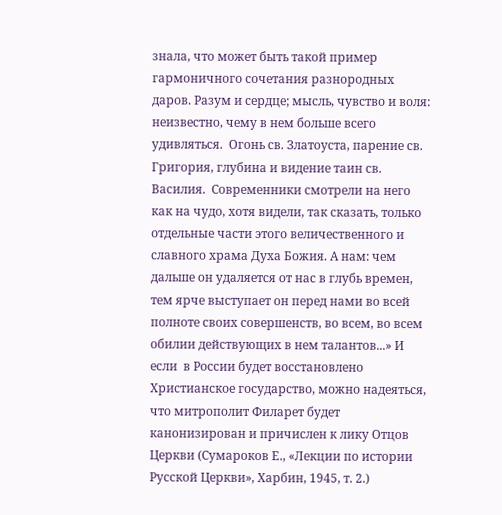знала, что может быть такой пример гармоничного сочетания разнородных даров. Разум и сердце; мысль, чувство и воля: неизвестно, чему в нем больше всего удивляться.  Огонь св. Златоуста, парение св. Григория, глубина и видение таин св. Василия.  Современники смотрели на него как на чудо, хотя видели, так сказать, только отдельные части этого величественного и славного храма Духа Божия. А нам: чем дальше он удаляется от нас в глубь времен, тем ярче выступает он перед нами во всей полноте своих совершенств, во всем, во всем обилии действующих в нем талантов...» И если  в России будет восстановлено Христианское государство, можно надеяться, что митрополит Филарет будет канонизирован и причислен к лику Отцов Церкви (Сумароков Е., «Лекции по истории Русской Церкви», Харбин, 1945, т. 2.)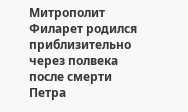Митрополит Филарет родился приблизительно через полвека после смерти Петра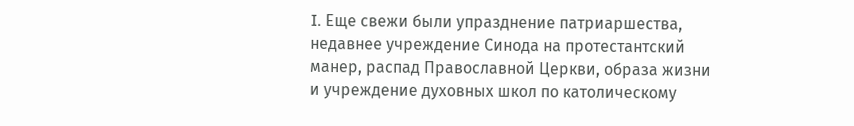I. Еще свежи были упразднение патриаршества, недавнее учреждение Синода на протестантский манер, распад Православной Церкви, образа жизни и учреждение духовных школ по католическому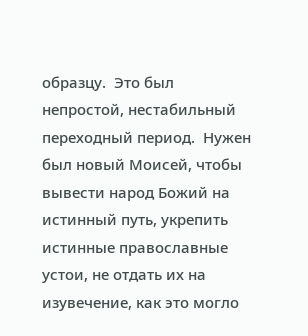образцу.  Это был непростой, нестабильный переходный период.  Нужен был новый Моисей, чтобы вывести народ Божий на истинный путь, укрепить истинные православные устои, не отдать их на изувечение, как это могло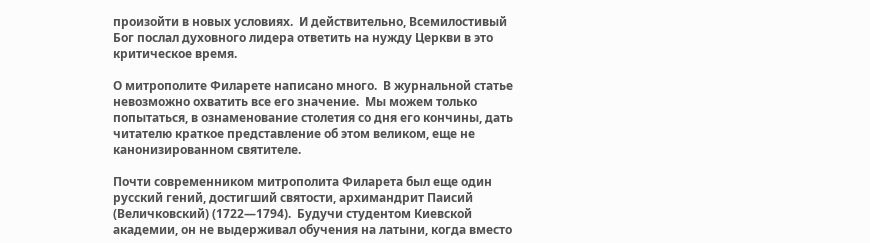произойти в новых условиях.  И действительно, Всемилостивый Бог послал духовного лидера ответить на нужду Церкви в это критическое время.

О митрополите Филарете написано много.  В журнальной статье невозможно охватить все его значение.  Мы можем только попытаться, в ознаменование столетия со дня его кончины, дать читателю краткое представление об этом великом, еще не канонизированном святителе.

Почти современником митрополита Филарета был еще один русский гений, достигший святости, архимандрит Паисий (Величковский) (1722—1794).  Будучи студентом Киевской академии, он не выдерживал обучения на латыни, когда вместо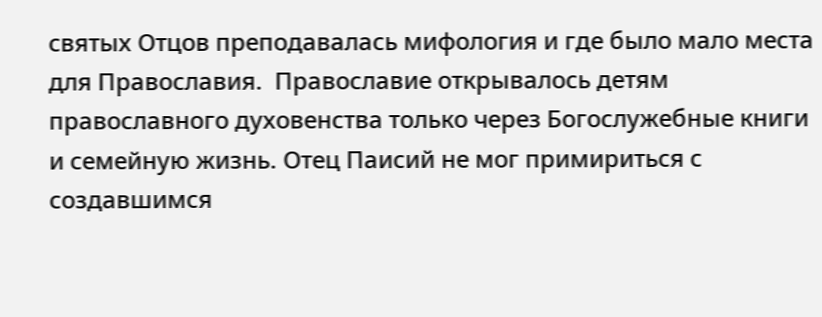святых Отцов преподавалась мифология и где было мало места для Православия.  Православие открывалось детям православного духовенства только через Богослужебные книги и семейную жизнь. Отец Паисий не мог примириться с создавшимся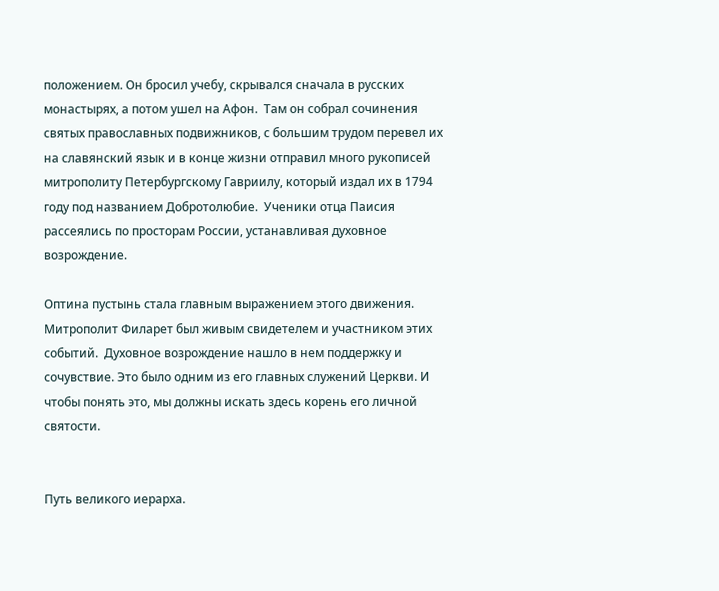положением. Он бросил учебу, скрывался сначала в русских монастырях, а потом ушел на Афон.  Там он собрал сочинения святых православных подвижников, с большим трудом перевел их на славянский язык и в конце жизни отправил много рукописей митрополиту Петербургскому Гавриилу, который издал их в 1794 году под названием Добротолюбие.  Ученики отца Паисия рассеялись по просторам России, устанавливая духовное возрождение.

Оптина пустынь стала главным выражением этого движения.  Митрополит Филарет был живым свидетелем и участником этих событий.  Духовное возрождение нашло в нем поддержку и сочувствие. Это было одним из его главных служений Церкви. И чтобы понять это, мы должны искать здесь корень его личной святости.


Путь великого иерарха.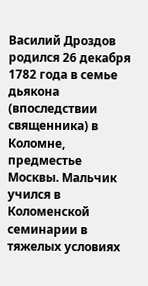Василий Дроздов родился 26 декабря 1782 года в семье дьякона (впоследствии священника) в Коломне, предместье Москвы. Мальчик учился в Коломенской семинарии в тяжелых условиях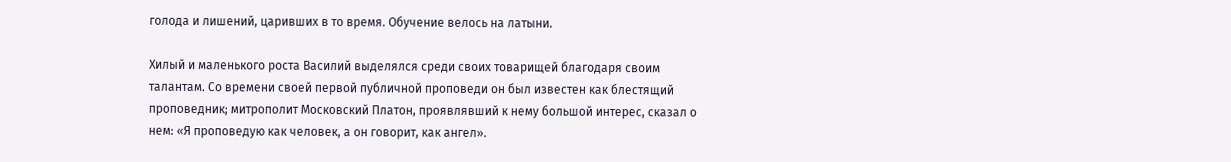голода и лишений, царивших в то время. Обучение велось на латыни.

Хилый и маленького роста Василий выделялся среди своих товарищей благодаря своим талантам. Со времени своей первой публичной проповеди он был известен как блестящий проповедник; митрополит Московский Платон, проявлявший к нему большой интерес, сказал о нем: «Я проповедую как человек, а он говорит, как ангел».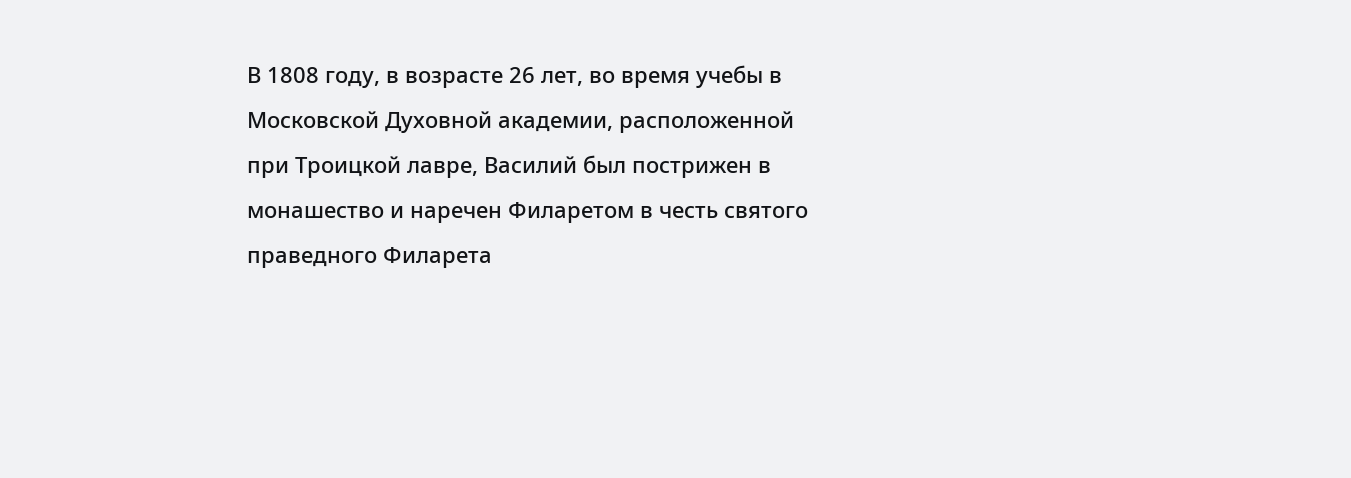В 1808 году, в возрасте 26 лет, во время учебы в Московской Духовной академии, расположенной при Троицкой лавре, Василий был пострижен в монашество и наречен Филаретом в честь святого праведного Филарета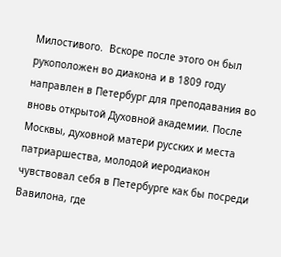Милостивого.  Вскоре после этого он был рукоположен во диакона и в 1809 году направлен в Петербург для преподавания во вновь открытой Духовной академии. После Москвы, духовной матери русских и места патриаршества, молодой иеродиакон чувствовал себя в Петербурге как бы посреди Вавилона, где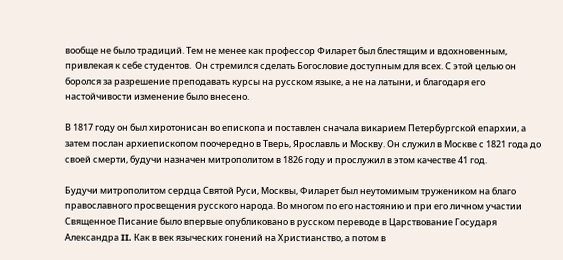вообще не было традиций. Тем не менее как профессор Филарет был блестящим и вдохновенным, привлекая к себе студентов.  Он стремился сделать Богословие доступным для всех. С этой целью он боролся за разрешение преподавать курсы на русском языке, а не на латыни, и благодаря его настойчивости изменение было внесено.

В 1817 году он был хиротонисан во епископа и поставлен сначала викарием Петербургской епархии, а затем послан архиепископом поочередно в Тверь, Ярославль и Москву. Он служил в Москве с 1821 года до своей смерти, будучи назначен митрополитом в 1826 году и прослужил в этом качестве 41 год.

Будучи митрополитом сердца Святой Руси, Москвы, Филарет был неутомимым тружеником на благо православного просвещения русского народа. Во многом по его настоянию и при его личном участии Священное Писание было впервые опубликовано в русском переводе в Царствование Государя Александра II. Как в век языческих гонений на Христианство, а потом в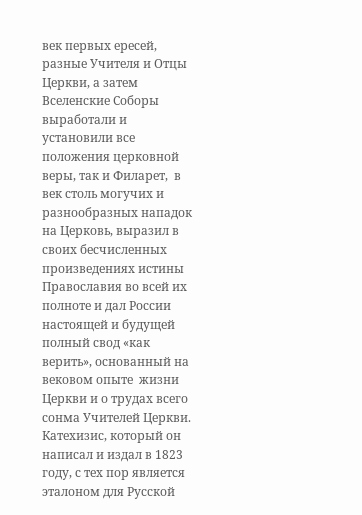век первых ересей, разные Учителя и Отцы Церкви, а затем Вселенские Соборы выработали и установили все положения церковной веры, так и Филарет,  в век столь могучих и разнообразных нападок на Церковь, выразил в своих бесчисленных произведениях истины Православия во всей их полноте и дал России настоящей и будущей полный свод «как верить», основанный на вековом опыте  жизни Церкви и о трудах всего сонма Учителей Церкви.  Катехизис, который он написал и издал в 1823 году, с тех пор является эталоном для Русской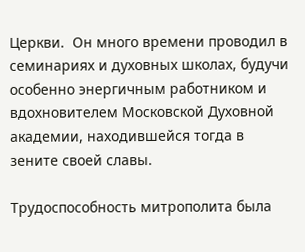Церкви.  Он много времени проводил в семинариях и духовных школах, будучи особенно энергичным работником и вдохновителем Московской Духовной академии, находившейся тогда в зените своей славы.

Трудоспособность митрополита была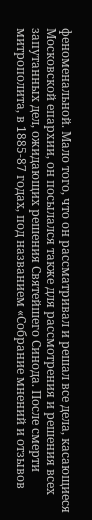феноменальной. Мало того, что он рассматривал и решал все дела, касающиеся Московской епархии, он посылался также для рассмотрения и решения всех запутанных дел, ожидающих решения Святейшего Синода. После смерти митрополита, в 1885-87 годах, под названием «Собрание мнений и отзывов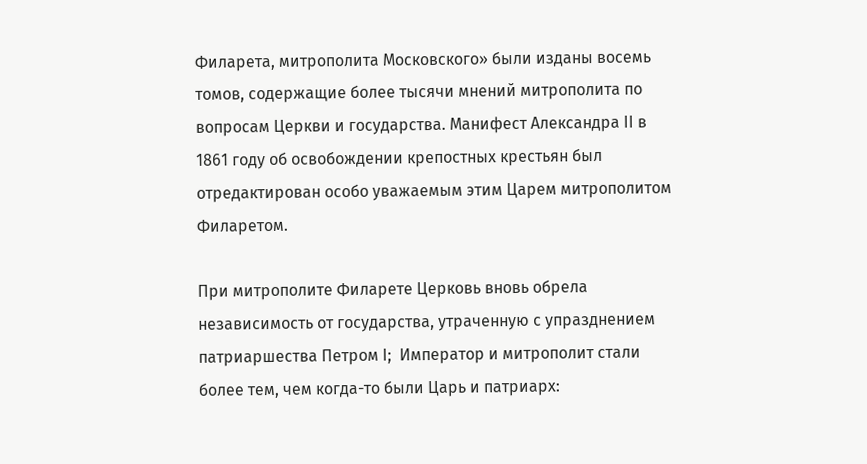Филарета, митрополита Московского» были изданы восемь томов, содержащие более тысячи мнений митрополита по вопросам Церкви и государства. Манифест Александра II в 1861 году об освобождении крепостных крестьян был отредактирован особо уважаемым этим Царем митрополитом Филаретом.

При митрополите Филарете Церковь вновь обрела независимость от государства, утраченную с упразднением патриаршества Петром I;  Император и митрополит стали более тем, чем когда-то были Царь и патриарх: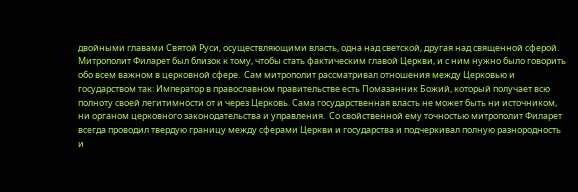двойными главами Святой Руси, осуществляющими власть, одна над светской, другая над священной сферой. Митрополит Филарет был близок к тому, чтобы стать фактическим главой Церкви, и с ним нужно было говорить обо всем важном в церковной сфере.  Сам митрополит рассматривал отношения между Церковью и государством так: Император в православном правительстве есть Помазанник Божий, который получает всю полноту своей легитимности от и через Церковь. Сама государственная власть не может быть ни источником, ни органом церковного законодательства и управления.  Со свойственной ему точностью митрополит Филарет всегда проводил твердую границу между сферами Церкви и государства и подчеркивал полную разнородность и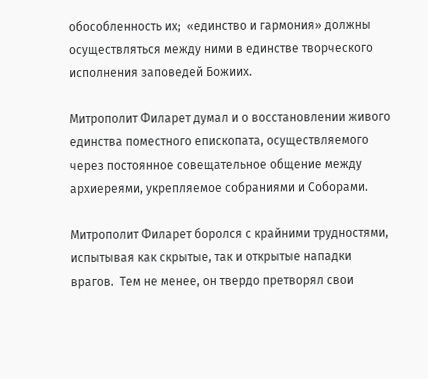обособленность их;  «единство и гармония» должны осуществляться между ними в единстве творческого исполнения заповедей Божиих.

Митрополит Филарет думал и о восстановлении живого единства поместного епископата, осуществляемого через постоянное совещательное общение между архиереями, укрепляемое собраниями и Соборами.

Митрополит Филарет боролся с крайними трудностями, испытывая как скрытые, так и открытые нападки врагов.  Тем не менее, он твердо претворял свои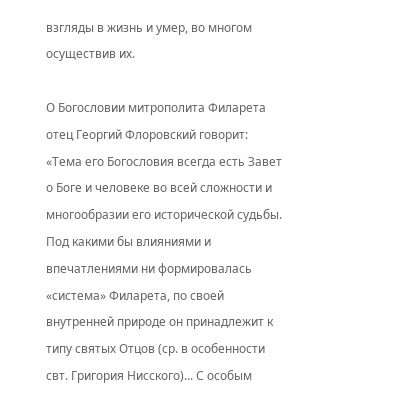взгляды в жизнь и умер, во многом осуществив их.

О Богословии митрополита Филарета отец Георгий Флоровский говорит: «Тема его Богословия всегда есть Завет о Боге и человеке во всей сложности и многообразии его исторической судьбы. Под какими бы влияниями и впечатлениями ни формировалась «система» Филарета, по своей внутренней природе он принадлежит к типу святых Отцов (ср. в особенности свт. Григория Нисского)... С особым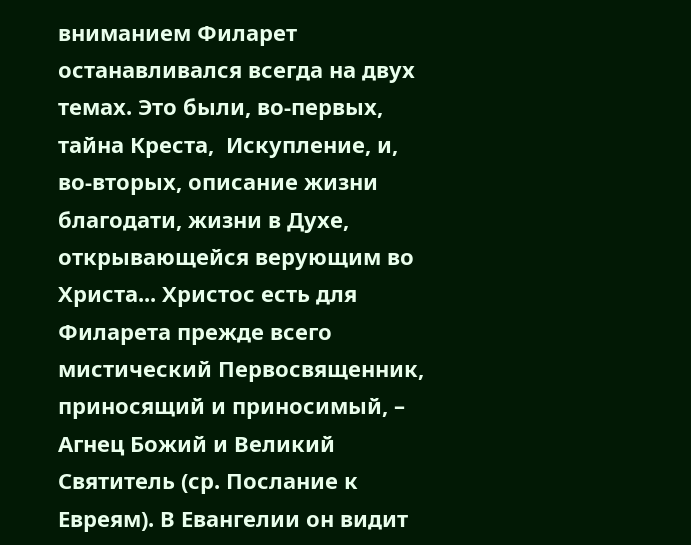вниманием Филарет останавливался всегда на двух темах. Это были, во-первых, тайна Креста,  Искупление, и, во-вторых, описание жизни благодати, жизни в Духе, открывающейся верующим во Христа... Христос есть для Филарета прежде всего мистический Первосвященник, приносящий и приносимый, – Агнец Божий и Великий Святитель (ср. Послание к Евреям). В Евангелии он видит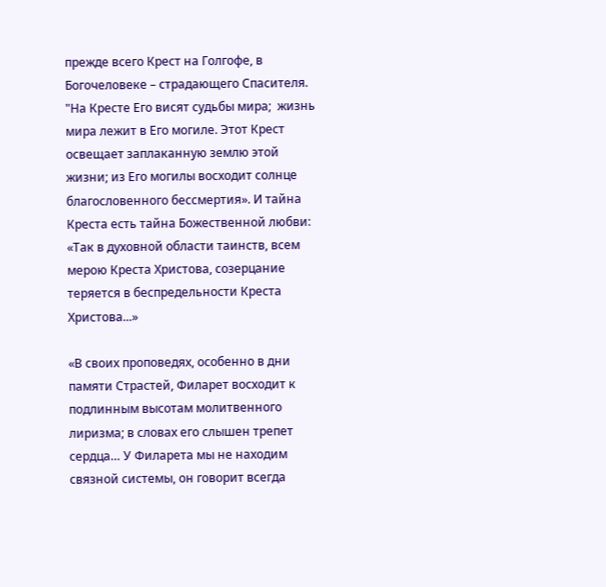прежде всего Крест на Голгофе, в Богочеловеке – страдающего Спасителя. "На Кресте Его висят судьбы мира;  жизнь мира лежит в Его могиле. Этот Крест освещает заплаканную землю этой жизни; из Его могилы восходит солнце благословенного бессмертия». И тайна Креста есть тайна Божественной любви: «Так в духовной области таинств, всем мерою Креста Христова, созерцание теряется в беспредельности Креста Христова...»

«В своих проповедях, особенно в дни памяти Страстей, Филарет восходит к подлинным высотам молитвенного лиризма; в словах его слышен трепет сердца… У Филарета мы не находим связной системы, он говорит всегда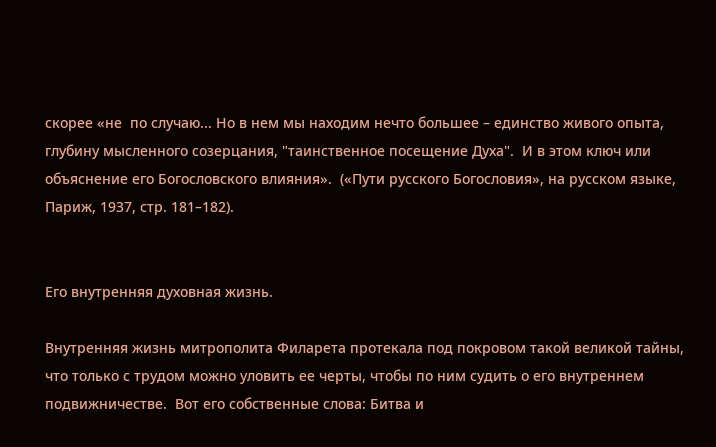скорее «не  по случаю... Но в нем мы находим нечто большее – единство живого опыта, глубину мысленного созерцания, "таинственное посещение Духа".  И в этом ключ или объяснение его Богословского влияния».  («Пути русского Богословия», на русском языке, Париж, 1937, стр. 181–182).


Его внутренняя духовная жизнь.

Внутренняя жизнь митрополита Филарета протекала под покровом такой великой тайны, что только с трудом можно уловить ее черты, чтобы по ним судить о его внутреннем подвижничестве.  Вот его собственные слова: Битва и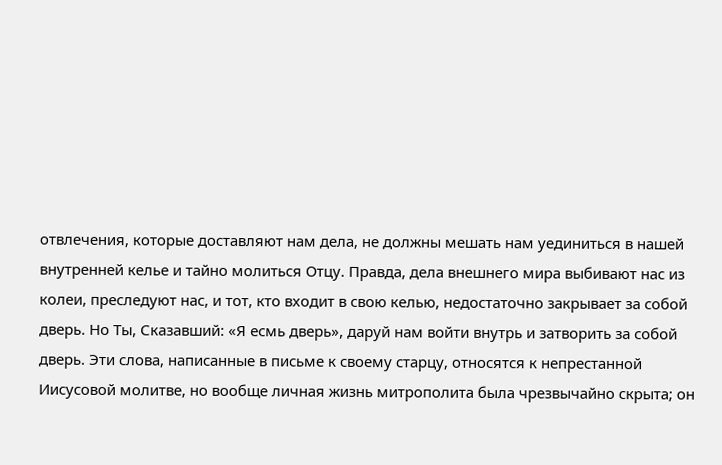отвлечения, которые доставляют нам дела, не должны мешать нам уединиться в нашей внутренней келье и тайно молиться Отцу. Правда, дела внешнего мира выбивают нас из колеи, преследуют нас, и тот, кто входит в свою келью, недостаточно закрывает за собой дверь. Но Ты, Сказавший: «Я есмь дверь», даруй нам войти внутрь и затворить за собой дверь. Эти слова, написанные в письме к своему старцу, относятся к непрестанной Иисусовой молитве, но вообще личная жизнь митрополита была чрезвычайно скрыта; он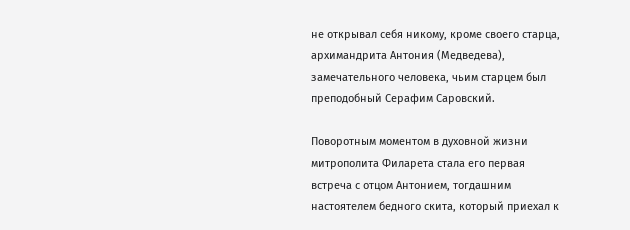не открывал себя никому, кроме своего старца, архимандрита Антония (Медведева), замечательного человека, чьим старцем был преподобный Серафим Саровский.

Поворотным моментом в духовной жизни митрополита Филарета стала его первая встреча с отцом Антонием, тогдашним настоятелем бедного скита, который приехал к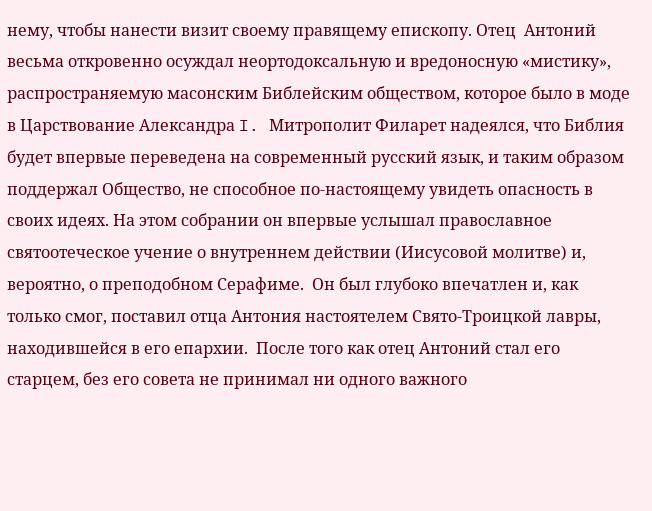нему, чтобы нанести визит своему правящему епископу. Отец  Антоний весьма откровенно осуждал неортодоксальную и вредоносную «мистику», распространяемую масонским Библейским обществом, которое было в моде в Царствование Александра I. Митрополит Филарет надеялся, что Библия будет впервые переведена на современный русский язык, и таким образом поддержал Общество, не способное по-настоящему увидеть опасность в своих идеях. На этом собрании он впервые услышал православное святоотеческое учение о внутреннем действии (Иисусовой молитве) и, вероятно, о преподобном Серафиме.  Он был глубоко впечатлен и, как только смог, поставил отца Антония настоятелем Свято-Троицкой лавры, находившейся в его епархии.  После того как отец Антоний стал его старцем, без его совета не принимал ни одного важного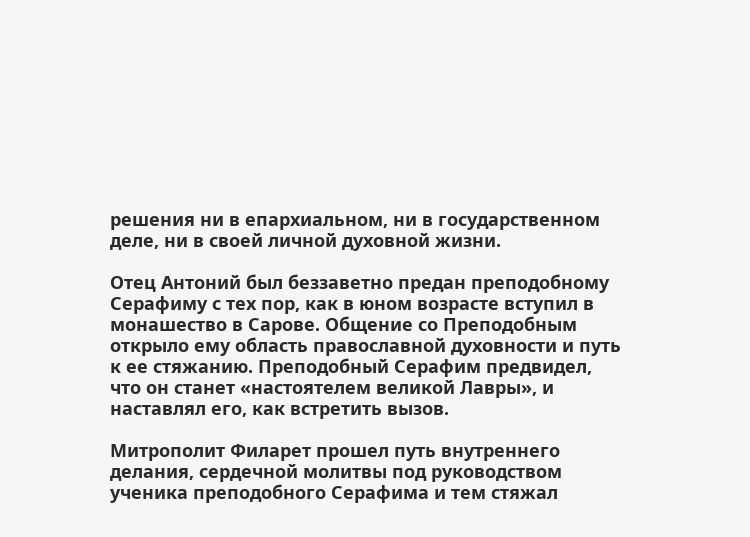решения ни в епархиальном, ни в государственном деле, ни в своей личной духовной жизни.

Отец Антоний был беззаветно предан преподобному Серафиму с тех пор, как в юном возрасте вступил в монашество в Сарове. Общение со Преподобным открыло ему область православной духовности и путь к ее стяжанию. Преподобный Серафим предвидел, что он станет «настоятелем великой Лавры», и наставлял его, как встретить вызов.

Митрополит Филарет прошел путь внутреннего делания, сердечной молитвы под руководством ученика преподобного Серафима и тем стяжал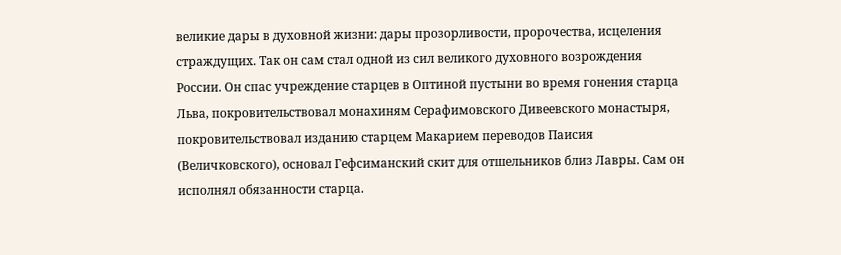великие дары в духовной жизни: дары прозорливости, пророчества, исцеления страждущих. Так он сам стал одной из сил великого духовного возрождения России. Он спас учреждение старцев в Оптиной пустыни во время гонения старца Льва, покровительствовал монахиням Серафимовского Дивеевского монастыря, покровительствовал изданию старцем Макарием переводов Паисия (Величковского), основал Гефсиманский скит для отшельников близ Лавры. Сам он исполнял обязанности старца.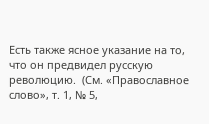Есть также ясное указание на то, что он предвидел русскую революцию.  (См. «Православное слово», т. 1, № 5,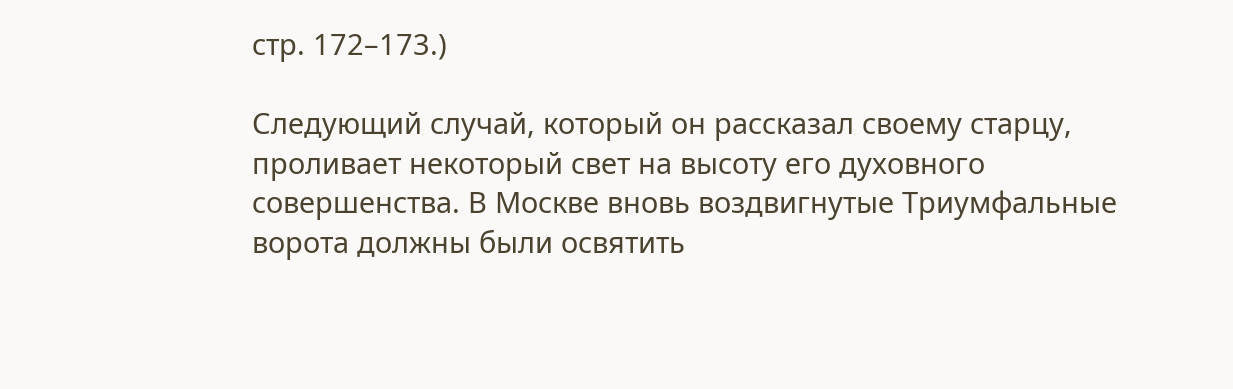стр. 172–173.)

Следующий случай, который он рассказал своему старцу, проливает некоторый свет на высоту его духовного совершенства. В Москве вновь воздвигнутые Триумфальные ворота должны были освятить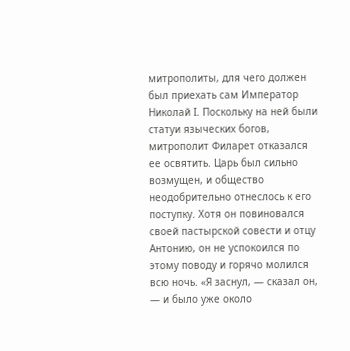митрополиты, для чего должен был приехать сам Император Николай I. Поскольку на ней были статуи языческих богов, митрополит Филарет отказался ее освятить. Царь был сильно возмущен, и общество неодобрительно отнеслось к его поступку. Хотя он повиновался своей пастырской совести и отцу Антонию, он не успокоился по этому поводу и горячо молился всю ночь. «Я заснул, — сказал он, — и было уже около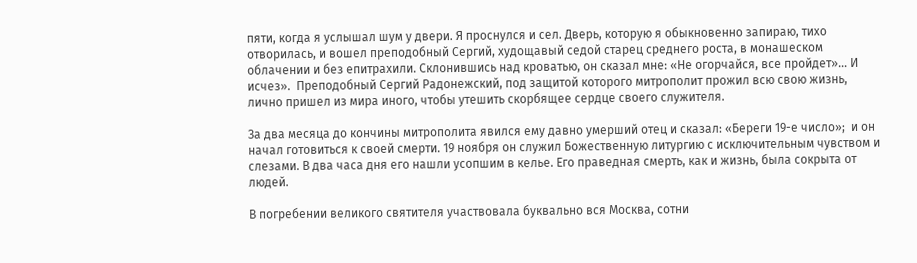пяти, когда я услышал шум у двери. Я проснулся и сел. Дверь, которую я обыкновенно запираю, тихо отворилась, и вошел преподобный Сергий, худощавый седой старец среднего роста, в монашеском облачении и без епитрахили. Склонившись над кроватью, он сказал мне: «Не огорчайся, все пройдет»… И исчез».  Преподобный Сергий Радонежский, под защитой которого митрополит прожил всю свою жизнь, лично пришел из мира иного, чтобы утешить скорбящее сердце своего служителя.

За два месяца до кончины митрополита явился ему давно умерший отец и сказал: «Береги 19-е число»;  и он начал готовиться к своей смерти. 19 ноября он служил Божественную литургию с исключительным чувством и слезами. В два часа дня его нашли усопшим в келье. Его праведная смерть, как и жизнь, была сокрыта от людей.

В погребении великого святителя участвовала буквально вся Москва, сотни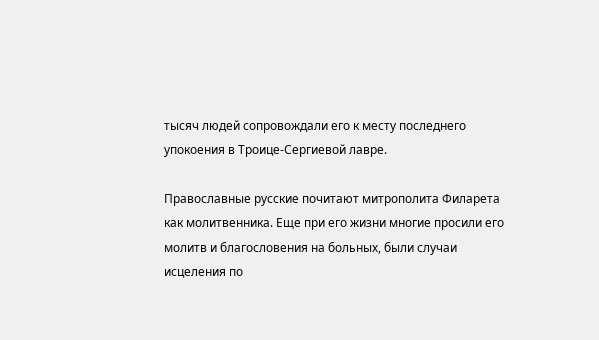тысяч людей сопровождали его к месту последнего упокоения в Троице-Сергиевой лавре.

Православные русские почитают митрополита Филарета как молитвенника. Еще при его жизни многие просили его молитв и благословения на больных, были случаи исцеления по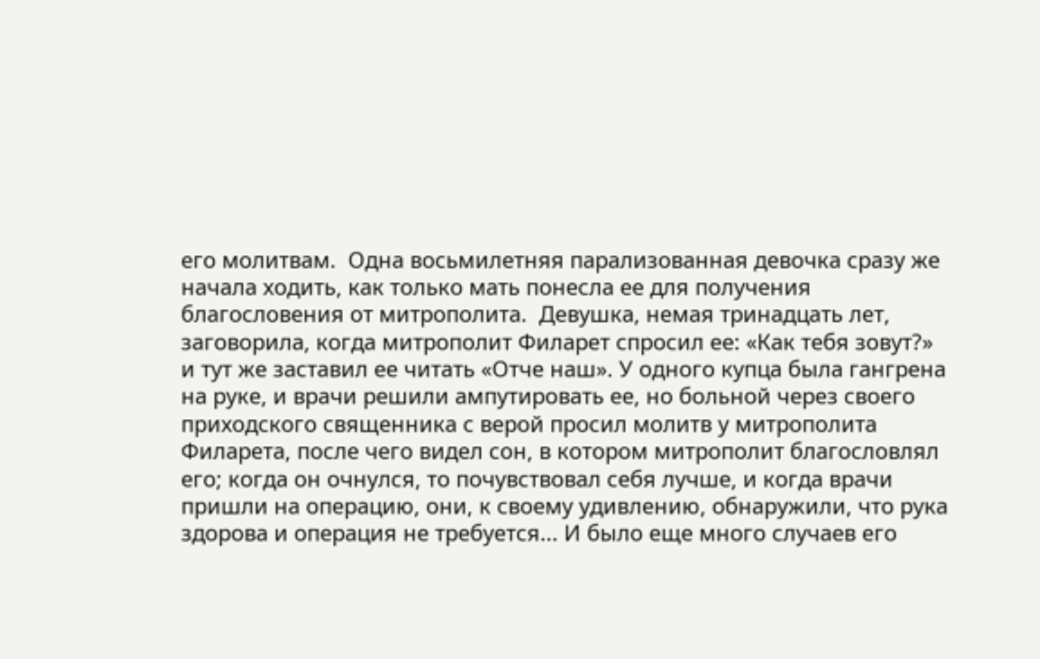его молитвам.  Одна восьмилетняя парализованная девочка сразу же начала ходить, как только мать понесла ее для получения благословения от митрополита.  Девушка, немая тринадцать лет, заговорила, когда митрополит Филарет спросил ее: «Как тебя зовут?»  и тут же заставил ее читать «Отче наш». У одного купца была гангрена на руке, и врачи решили ампутировать ее, но больной через своего приходского священника с верой просил молитв у митрополита Филарета, после чего видел сон, в котором митрополит благословлял его; когда он очнулся, то почувствовал себя лучше, и когда врачи пришли на операцию, они, к своему удивлению, обнаружили, что рука здорова и операция не требуется... И было еще много случаев его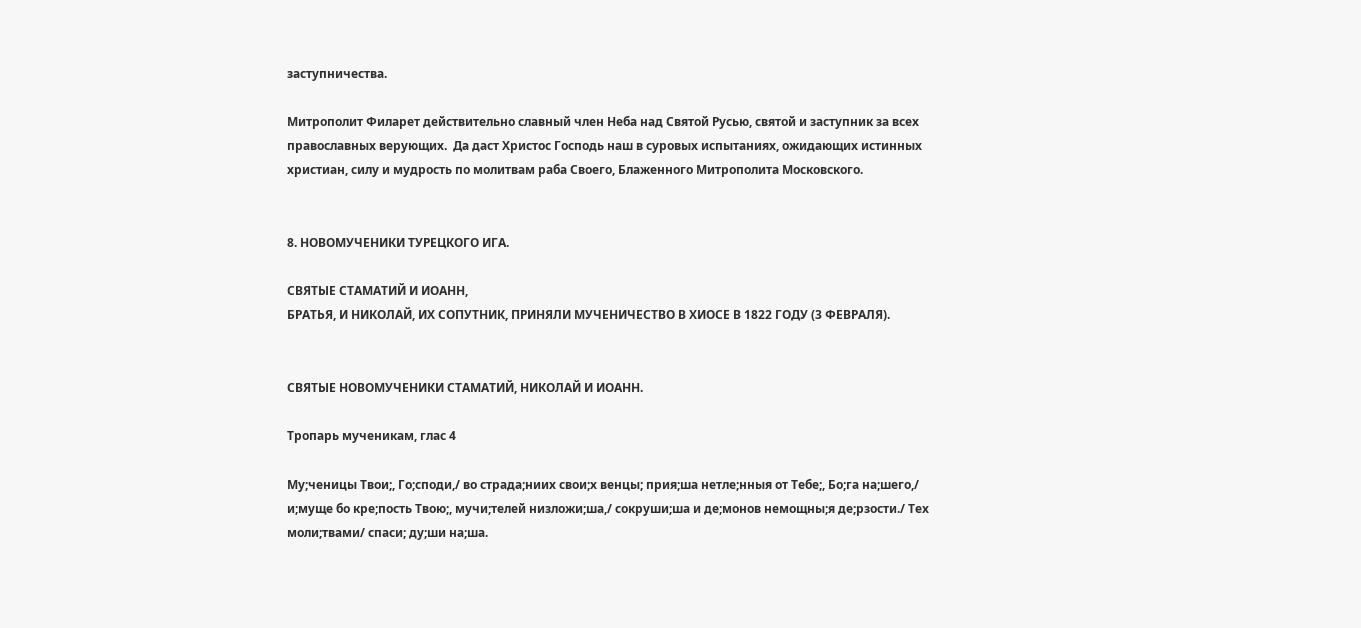заступничества.

Митрополит Филарет действительно славный член Неба над Святой Русью, святой и заступник за всех православных верующих.  Да даст Христос Господь наш в суровых испытаниях, ожидающих истинных христиан, силу и мудрость по молитвам раба Своего, Блаженного Митрополита Московского.


8. НОВОМУЧЕНИКИ ТУРЕЦКОГО ИГА.

СВЯТЫЕ СТАМАТИЙ И ИОАНН,
БРАТЬЯ, И НИКОЛАЙ, ИХ СОПУТНИК, ПРИНЯЛИ МУЧЕНИЧЕСТВО В ХИОСЕ В 1822 ГОДУ (3 ФЕВРАЛЯ).


СВЯТЫЕ НОВОМУЧЕНИКИ СТАМАТИЙ, НИКОЛАЙ И ИОАНН.

Тропарь мученикам, глас 4

Му;ченицы Твои;, Го;споди,/ во страда;ниих свои;х венцы; прия;ша нетле;нныя от Тебе;, Бо;га на;шего,/ и;муще бо кре;пость Твою;, мучи;телей низложи;ша,/ сокруши;ша и де;монов немощны;я де;рзости./ Тех моли;твами/ спаси; ду;ши на;ша.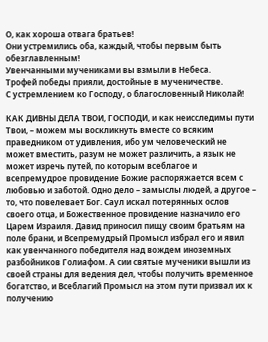О, как хороша отвага братьев!
Они устремились оба, каждый, чтобы первым быть обезглавленным!
Увенчанными мучениками вы взмыли в Небеса.
Трофей победы прияли, достойные в мученичестве.
С устремлением ко Господу, о благословенный Николай!

КАК ДИВНЫ ДЕЛА ТВОИ, ГОСПОДИ, и как неисследимы пути Твои, – можем мы воскликнуть вместе со всяким праведником от удивления, ибо ум человеческий не может вместить, разум не может различить, а язык не может изречь путей, по которым всеблагое и всепремудрое провидение Божие распоряжается всем с любовью и заботой. Одно дело – замыслы людей, а другое – то, что повелевает Бог. Саул искал потерянных ослов своего отца, и Божественное провидение назначило его Царем Израиля. Давид приносил пищу своим братьям на поле брани, и Всепремудрый Промысл избрал его и явил как увенчанного победителя над вождем иноземных разбойников Голиафом. А сии святые мученики вышли из своей страны для ведения дел, чтобы получить временное богатство, и Всеблагий Промысл на этом пути призвал их к получению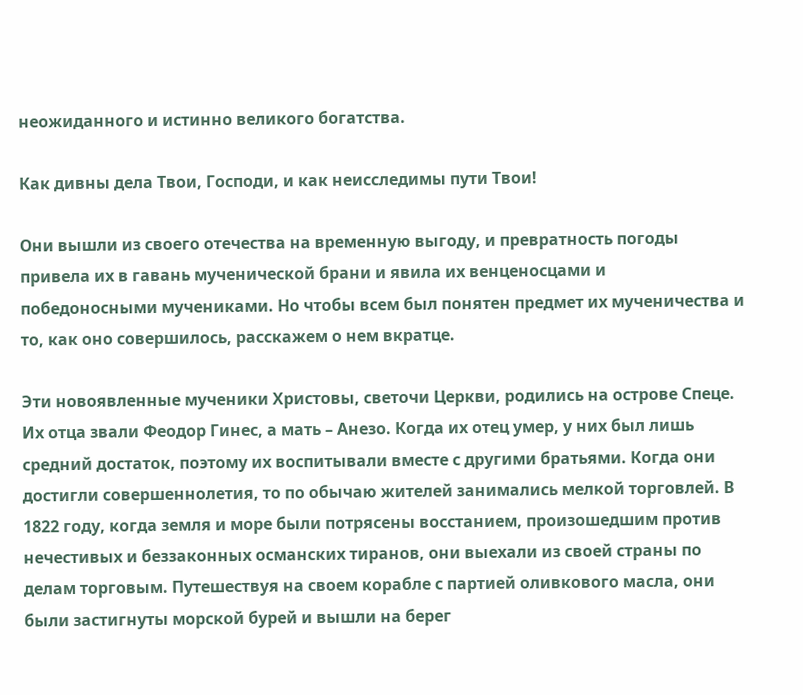неожиданного и истинно великого богатства.

Как дивны дела Твои, Господи, и как неисследимы пути Твои!

Они вышли из своего отечества на временную выгоду, и превратность погоды привела их в гавань мученической брани и явила их венценосцами и победоносными мучениками. Но чтобы всем был понятен предмет их мученичества и то, как оно совершилось, расскажем о нем вкратце.

Эти новоявленные мученики Христовы, светочи Церкви, родились на острове Спеце. Их отца звали Феодор Гинес, а мать – Анезо. Когда их отец умер, у них был лишь средний достаток, поэтому их воспитывали вместе с другими братьями. Когда они достигли совершеннолетия, то по обычаю жителей занимались мелкой торговлей. В 1822 году, когда земля и море были потрясены восстанием, произошедшим против нечестивых и беззаконных османских тиранов, они выехали из своей страны по делам торговым. Путешествуя на своем корабле с партией оливкового масла, они были застигнуты морской бурей и вышли на берег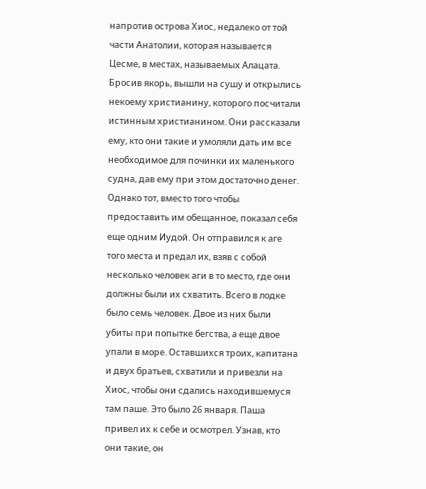напротив острова Хиос, недалеко от той части Анатолии, которая называется Цесме, в местах, называемых Алацата. Бросив якорь, вышли на сушу и открылись некоему христианину, которого посчитали истинным христианином. Они рассказали ему, кто они такие и умоляли дать им все необходимое для починки их маленького судна, дав ему при этом достаточно денег. Однако тот, вместо того чтобы предоставить им обещанное, показал себя еще одним Иудой. Он отправился к аге того места и предал их, взяв с собой несколько человек аги в то место, где они должны были их схватить. Всего в лодке было семь человек. Двое из них были убиты при попытке бегства, а еще двое упали в море. Оставшихся троих, капитана и двух братьев, схватили и привезли на Хиос, чтобы они сдались находившемуся там паше. Это было 26 января. Паша привел их к себе и осмотрел. Узнав, кто они такие, он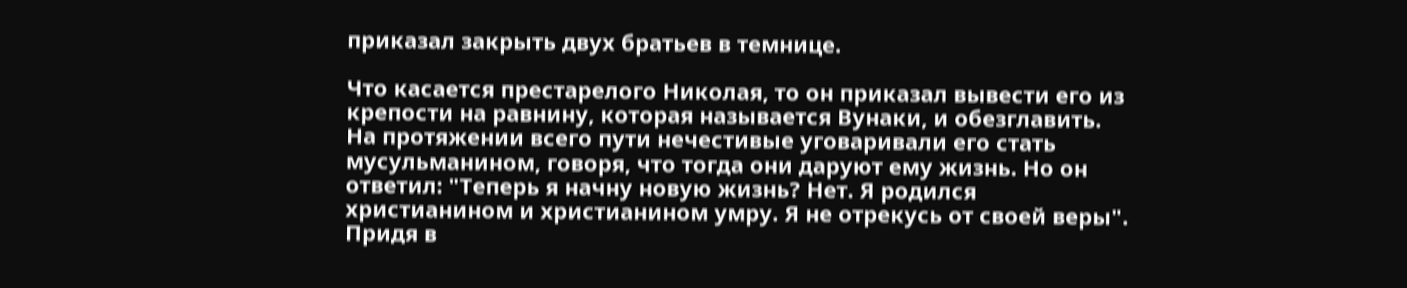приказал закрыть двух братьев в темнице.

Что касается престарелого Николая, то он приказал вывести его из крепости на равнину, которая называется Вунаки, и обезглавить. На протяжении всего пути нечестивые уговаривали его стать мусульманином, говоря, что тогда они даруют ему жизнь. Но он ответил: "Теперь я начну новую жизнь? Нет. Я родился христианином и христианином умру. Я не отрекусь от своей веры". Придя в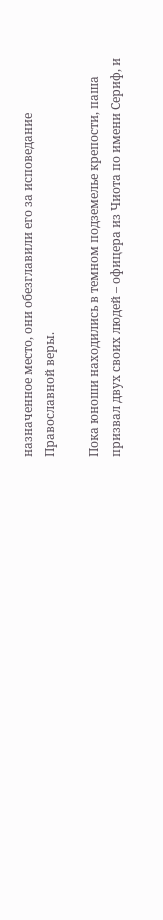назначенное место, они обезглавили его за исповедание Православной веры.

Пока юноши находились в темном подземелье крепости, паша призвал двух своих людей – офицера из Чиота по имени Сериф, и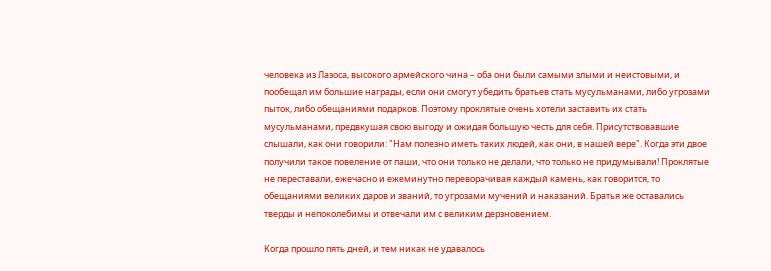человека из Лазоса, высокого армейского чина – оба они были самыми злыми и неистовыми, и пообещал им большие награды, если они смогут убедить братьев стать мусульманами, либо угрозами пыток, либо обещаниями подарков. Поэтому проклятые очень хотели заставить их стать мусульманами, предвкушая свою выгоду и ожидая большую честь для себя. Присутствовавшие слышали, как они говорили: "Нам полезно иметь таких людей, как они, в нашей вере". Когда эти двое получили такое повеление от паши, что они только не делали, что только не придумывали! Проклятые не переставали, ежечасно и ежеминутно переворачивая каждый камень, как говорится, то обещаниями великих даров и званий, то угрозами мучений и наказаний. Братья же оставались тверды и непоколебимы и отвечали им с великим дерзновением.

Когда прошло пять дней, и тем никак не удавалось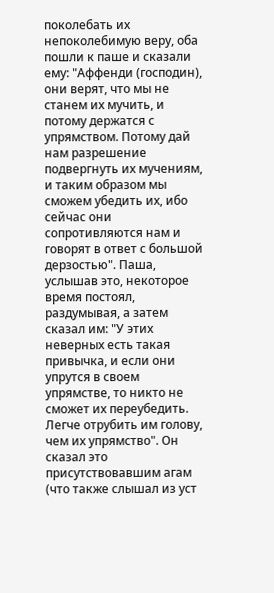поколебать их непоколебимую веру, оба пошли к паше и сказали ему: "Аффенди (господин), они верят, что мы не станем их мучить, и потому держатся с упрямством. Потому дай нам разрешение подвергнуть их мучениям, и таким образом мы сможем убедить их, ибо сейчас они сопротивляются нам и говорят в ответ с большой дерзостью". Паша, услышав это, некоторое время постоял, раздумывая, а затем сказал им: "У этих неверных есть такая привычка, и если они упрутся в своем упрямстве, то никто не сможет их переубедить. Легче отрубить им голову, чем их упрямство". Он сказал это присутствовавшим агам (что также слышал из уст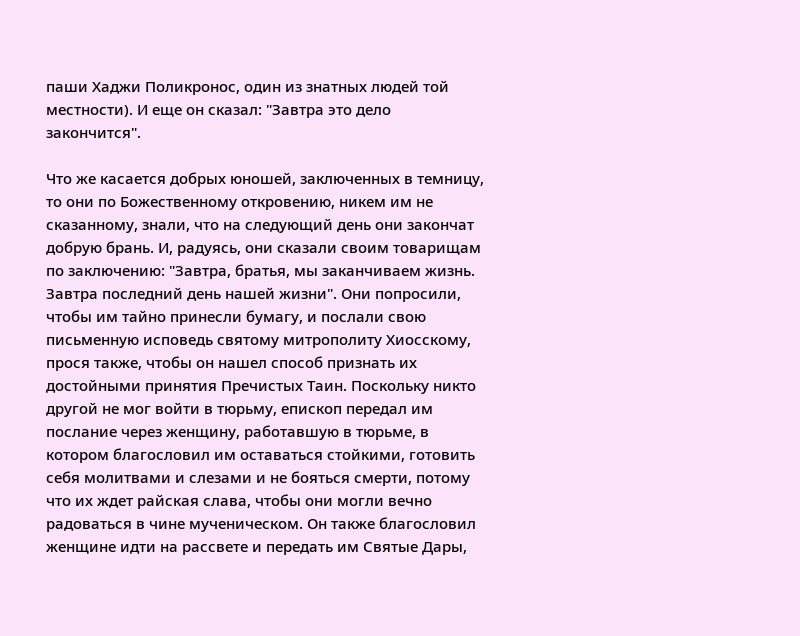паши Хаджи Поликронос, один из знатных людей той местности). И еще он сказал: "Завтра это дело закончится".

Что же касается добрых юношей, заключенных в темницу, то они по Божественному откровению, никем им не сказанному, знали, что на следующий день они закончат добрую брань. И, радуясь, они сказали своим товарищам по заключению: "Завтра, братья, мы заканчиваем жизнь. Завтра последний день нашей жизни". Они попросили, чтобы им тайно принесли бумагу, и послали свою письменную исповедь святому митрополиту Хиосскому, прося также, чтобы он нашел способ признать их достойными принятия Пречистых Таин. Поскольку никто другой не мог войти в тюрьму, епископ передал им послание через женщину, работавшую в тюрьме, в котором благословил им оставаться стойкими, готовить себя молитвами и слезами и не бояться смерти, потому что их ждет райская слава, чтобы они могли вечно радоваться в чине мученическом. Он также благословил женщине идти на рассвете и передать им Святые Дары,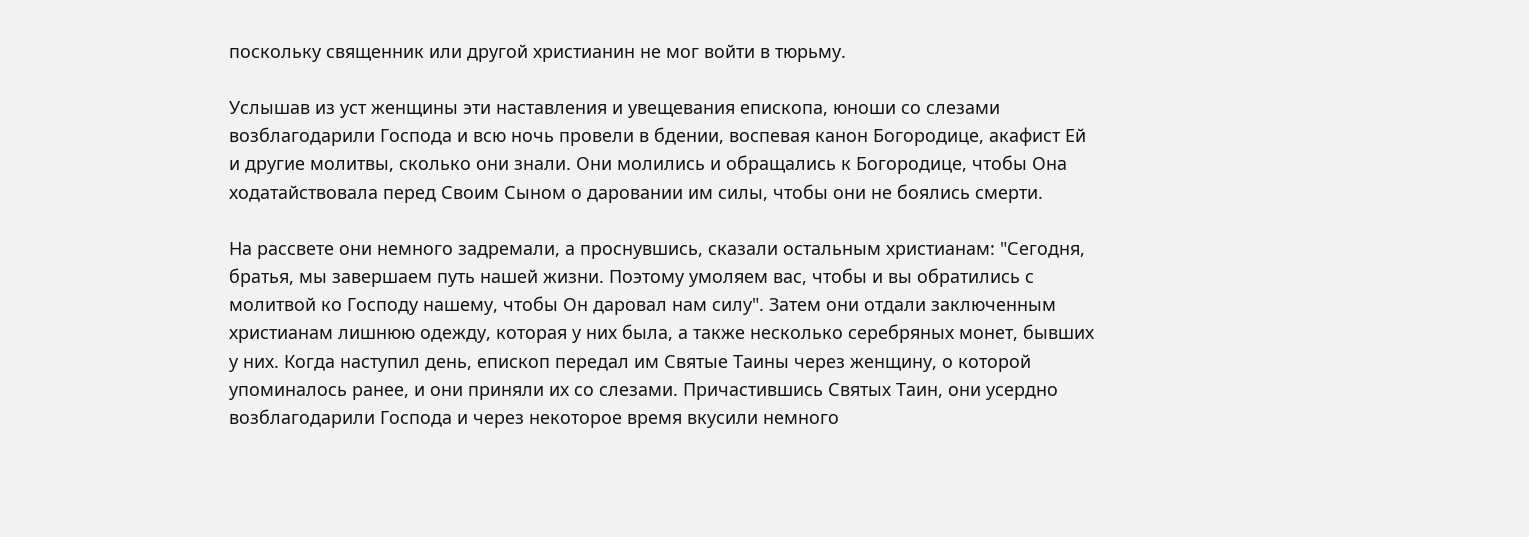поскольку священник или другой христианин не мог войти в тюрьму.

Услышав из уст женщины эти наставления и увещевания епископа, юноши со слезами возблагодарили Господа и всю ночь провели в бдении, воспевая канон Богородице, акафист Ей и другие молитвы, сколько они знали. Они молились и обращались к Богородице, чтобы Она ходатайствовала перед Своим Сыном о даровании им силы, чтобы они не боялись смерти.

На рассвете они немного задремали, а проснувшись, сказали остальным христианам: "Сегодня, братья, мы завершаем путь нашей жизни. Поэтому умоляем вас, чтобы и вы обратились с молитвой ко Господу нашему, чтобы Он даровал нам силу". Затем они отдали заключенным христианам лишнюю одежду, которая у них была, а также несколько серебряных монет, бывших у них. Когда наступил день, епископ передал им Святые Таины через женщину, о которой упоминалось ранее, и они приняли их со слезами. Причастившись Святых Таин, они усердно возблагодарили Господа и через некоторое время вкусили немного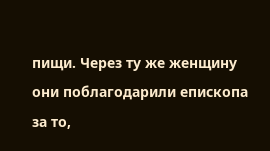пищи. Через ту же женщину они поблагодарили епископа за то,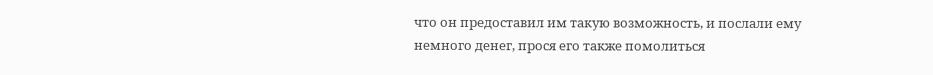что он предоставил им такую возможность, и послали ему немного денег, прося его также помолиться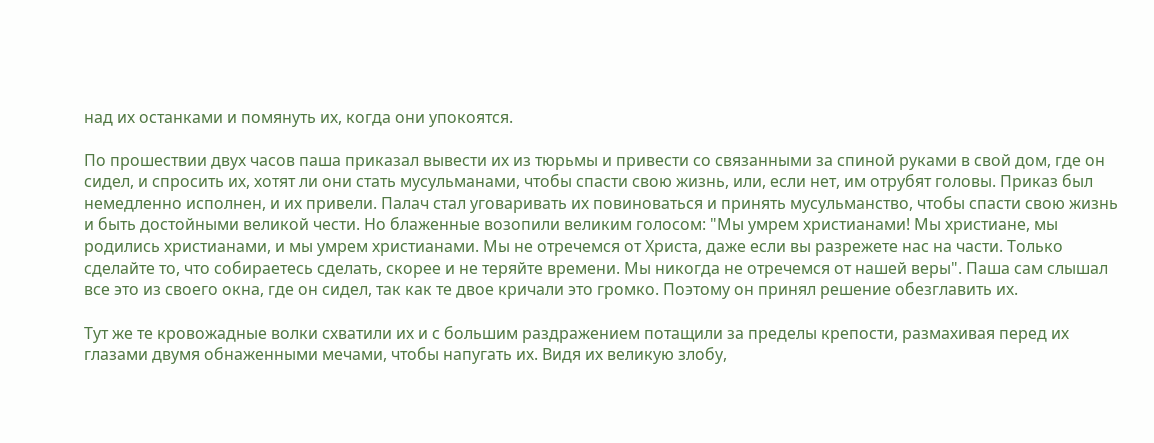над их останками и помянуть их, когда они упокоятся.

По прошествии двух часов паша приказал вывести их из тюрьмы и привести со связанными за спиной руками в свой дом, где он сидел, и спросить их, хотят ли они стать мусульманами, чтобы спасти свою жизнь, или, если нет, им отрубят головы. Приказ был немедленно исполнен, и их привели. Палач стал уговаривать их повиноваться и принять мусульманство, чтобы спасти свою жизнь и быть достойными великой чести. Но блаженные возопили великим голосом: "Мы умрем христианами! Мы христиане, мы родились христианами, и мы умрем христианами. Мы не отречемся от Христа, даже если вы разрежете нас на части. Только сделайте то, что собираетесь сделать, скорее и не теряйте времени. Мы никогда не отречемся от нашей веры". Паша сам слышал все это из своего окна, где он сидел, так как те двое кричали это громко. Поэтому он принял решение обезглавить их.

Тут же те кровожадные волки схватили их и с большим раздражением потащили за пределы крепости, размахивая перед их глазами двумя обнаженными мечами, чтобы напугать их. Видя их великую злобу,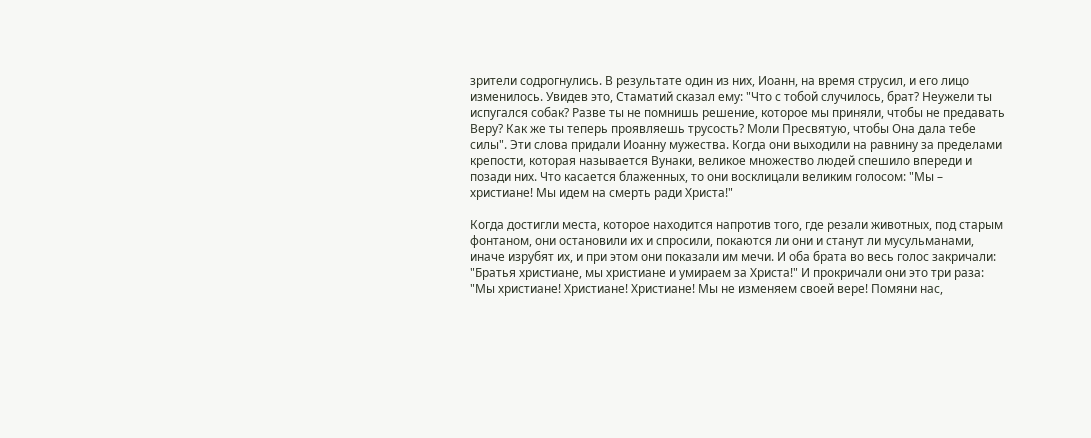зрители содрогнулись. В результате один из них, Иоанн, на время струсил, и его лицо изменилось. Увидев это, Стаматий сказал ему: "Что с тобой случилось, брат? Неужели ты испугался собак? Разве ты не помнишь решение, которое мы приняли, чтобы не предавать Веру? Как же ты теперь проявляешь трусость? Моли Пресвятую, чтобы Она дала тебе силы". Эти слова придали Иоанну мужества. Когда они выходили на равнину за пределами крепости, которая называется Вунаки, великое множество людей спешило впереди и позади них. Что касается блаженных, то они восклицали великим голосом: "Мы – христиане! Мы идем на смерть ради Христа!"

Когда достигли места, которое находится напротив того, где резали животных, под старым фонтаном, они остановили их и спросили, покаются ли они и станут ли мусульманами, иначе изрубят их, и при этом они показали им мечи. И оба брата во весь голос закричали: "Братья христиане, мы христиане и умираем за Христа!" И прокричали они это три раза: "Мы христиане! Христиане! Христиане! Мы не изменяем своей вере! Помяни нас,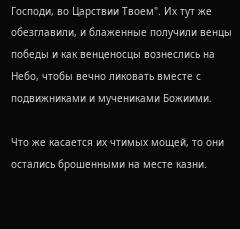Господи, во Царствии Твоем". Их тут же обезглавили, и блаженные получили венцы победы и как венценосцы вознеслись на Небо, чтобы вечно ликовать вместе с подвижниками и мучениками Божиими.

Что же касается их чтимых мощей, то они остались брошенными на месте казни.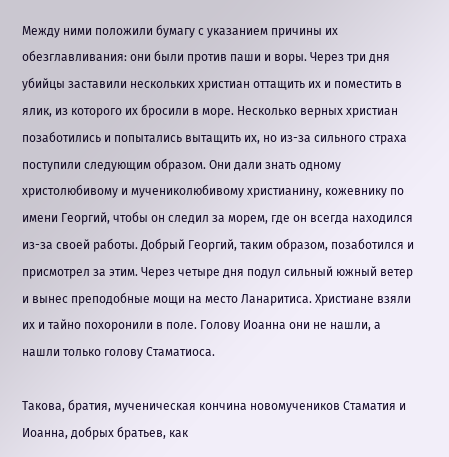Между ними положили бумагу с указанием причины их обезглавливания: они были против паши и воры. Через три дня убийцы заставили нескольких христиан оттащить их и поместить в ялик, из которого их бросили в море. Несколько верных христиан позаботились и попытались вытащить их, но из-за сильного страха поступили следующим образом. Они дали знать одному христолюбивому и мучениколюбивому христианину, кожевнику по имени Георгий, чтобы он следил за морем, где он всегда находился из-за своей работы. Добрый Георгий, таким образом, позаботился и присмотрел за этим. Через четыре дня подул сильный южный ветер и вынес преподобные мощи на место Ланаритиса. Христиане взяли их и тайно похоронили в поле. Голову Иоанна они не нашли, а нашли только голову Стаматиоса.

Такова, братия, мученическая кончина новомучеников Стаматия и Иоанна, добрых братьев, как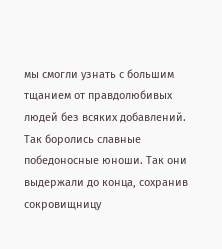мы смогли узнать с большим тщанием от правдолюбивых людей без всяких добавлений. Так боролись славные победоносные юноши. Так они выдержали до конца, сохранив сокровищницу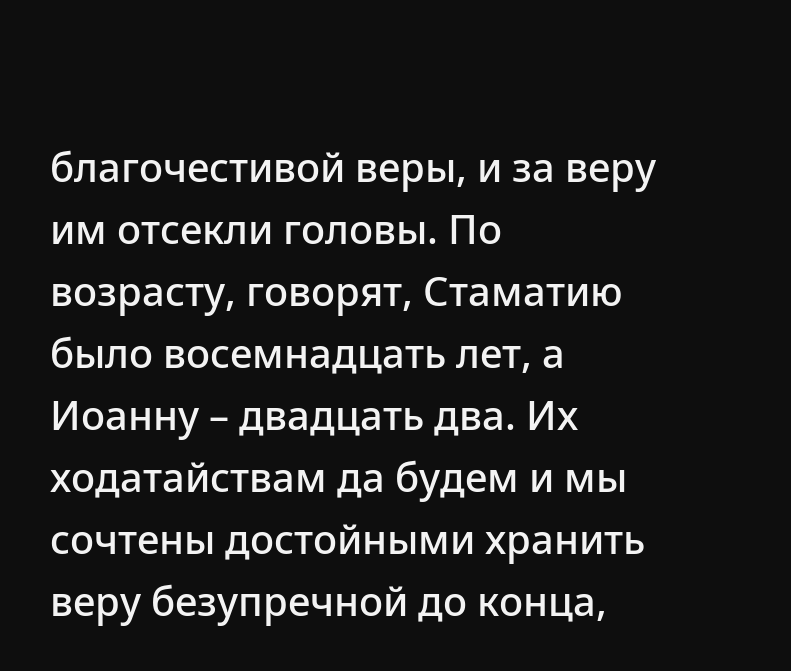благочестивой веры, и за веру им отсекли головы. По возрасту, говорят, Стаматию было восемнадцать лет, а Иоанну – двадцать два. Их ходатайствам да будем и мы сочтены достойными хранить веру безупречной до конца,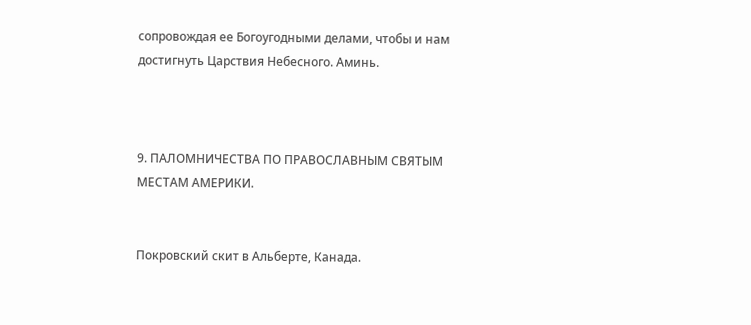сопровождая ее Богоугодными делами, чтобы и нам достигнуть Царствия Небесного. Аминь.



9. ПАЛОМНИЧЕСТВA ПО ПРАВОСЛАВНЫМ СВЯТЫМ МЕСТАМ АМЕРИКИ.


Покровский скит в Альберте, Канада.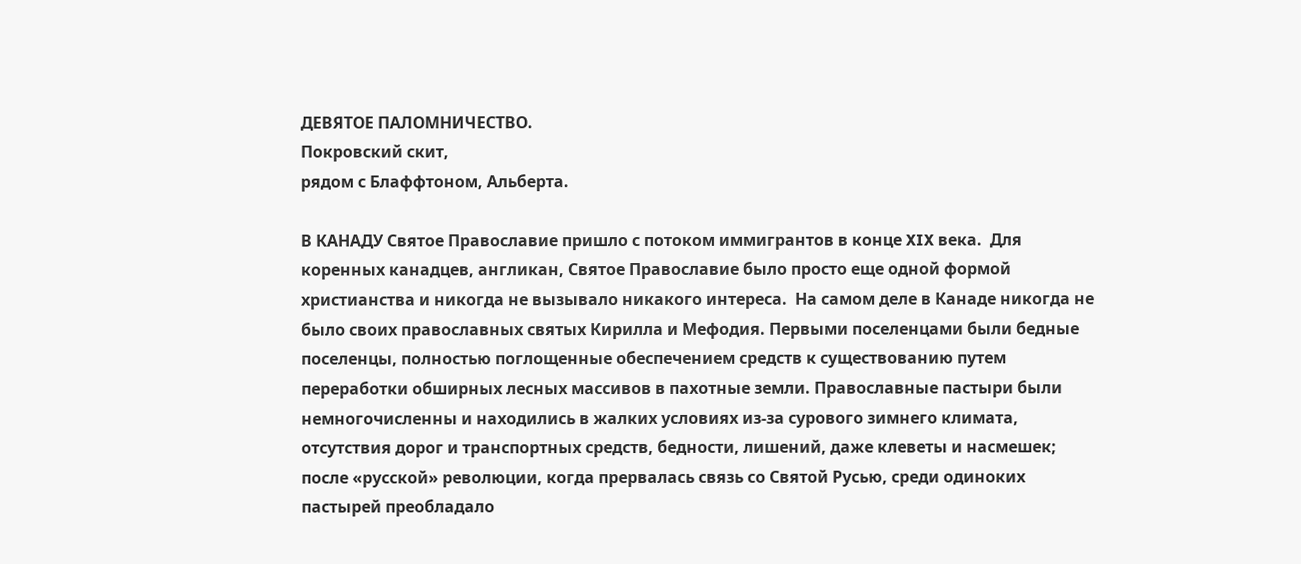ДЕВЯТОЕ ПАЛОМНИЧЕСТВО.
Покровский скит,
рядом с Блаффтоном, Альберта.

В КАНАДУ Святое Православие пришло с потоком иммигрантов в конце XIX века.  Для коренных канадцев, англикан, Святое Православие было просто еще одной формой христианства и никогда не вызывало никакого интереса.  На самом деле в Канаде никогда не было своих православных святых Кирилла и Мефодия. Первыми поселенцами были бедные поселенцы, полностью поглощенные обеспечением средств к существованию путем переработки обширных лесных массивов в пахотные земли. Православные пастыри были немногочисленны и находились в жалких условиях из-за сурового зимнего климата, отсутствия дорог и транспортных средств, бедности, лишений, даже клеветы и насмешек;  после «русской» революции, когда прервалась связь со Святой Русью, среди одиноких пастырей преобладало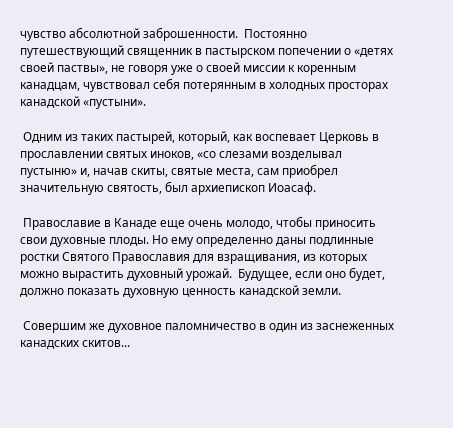чувство абсолютной заброшенности.  Постоянно путешествующий священник в пастырском попечении о «детях своей паствы», не говоря уже о своей миссии к коренным канадцам, чувствовал себя потерянным в холодных просторах канадской «пустыни».

 Одним из таких пастырей, который, как воспевает Церковь в прославлении святых иноков, «со слезами возделывал пустыню» и, начав скиты, святые места, сам приобрел значительную святость, был архиепископ Иоасаф.

 Православие в Канаде еще очень молодо, чтобы приносить свои духовные плоды. Но ему определенно даны подлинные ростки Святого Православия для взращивания, из которых можно вырастить духовный урожай.  Будущее, если оно будет, должно показать духовную ценность канадской земли.

 Совершим же духовное паломничество в один из заснеженных канадских скитов...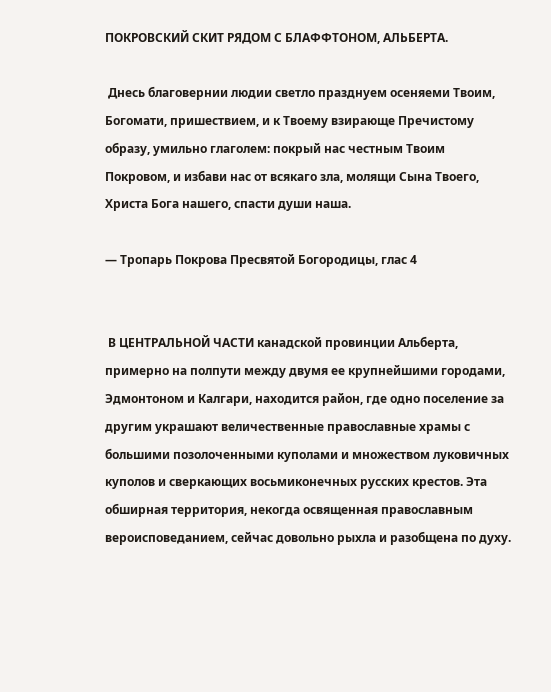ПОКРОВСКИЙ СКИТ РЯДОМ С БЛАФФТОНОМ, АЛЬБЕРТА.

 Днесь благовернии людии светло празднуем осеняеми Твоим, Богомати, пришествием, и к Твоему взирающе Пречистому образу, умильно глаголем: покрый нас честным Твоим Покровом, и избави нас от всякаго зла, молящи Сына Твоего, Христа Бога нашего, спасти души наша.

— Тропарь Покрова Пресвятой Богородицы, глас 4


 В ЦЕНТРАЛЬНОЙ ЧАСТИ канадской провинции Альберта, примерно на полпути между двумя ее крупнейшими городами, Эдмонтоном и Калгари, находится район, где одно поселение за другим украшают величественные православные храмы с большими позолоченными куполами и множеством луковичных  куполов и сверкающих восьмиконечных русских крестов. Эта обширная территория, некогда освященная православным вероисповеданием, сейчас довольно рыхла и разобщена по духу.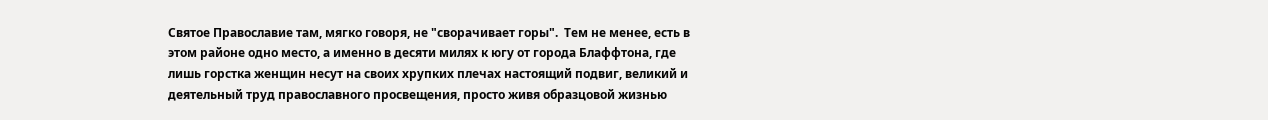Святое Православие там, мягко говоря, не "сворачивает горы".  Тем не менее, есть в этом районе одно место, а именно в десяти милях к югу от города Блаффтона, где лишь горстка женщин несут на своих хрупких плечах настоящий подвиг, великий и деятельный труд православного просвещения, просто живя образцовой жизнью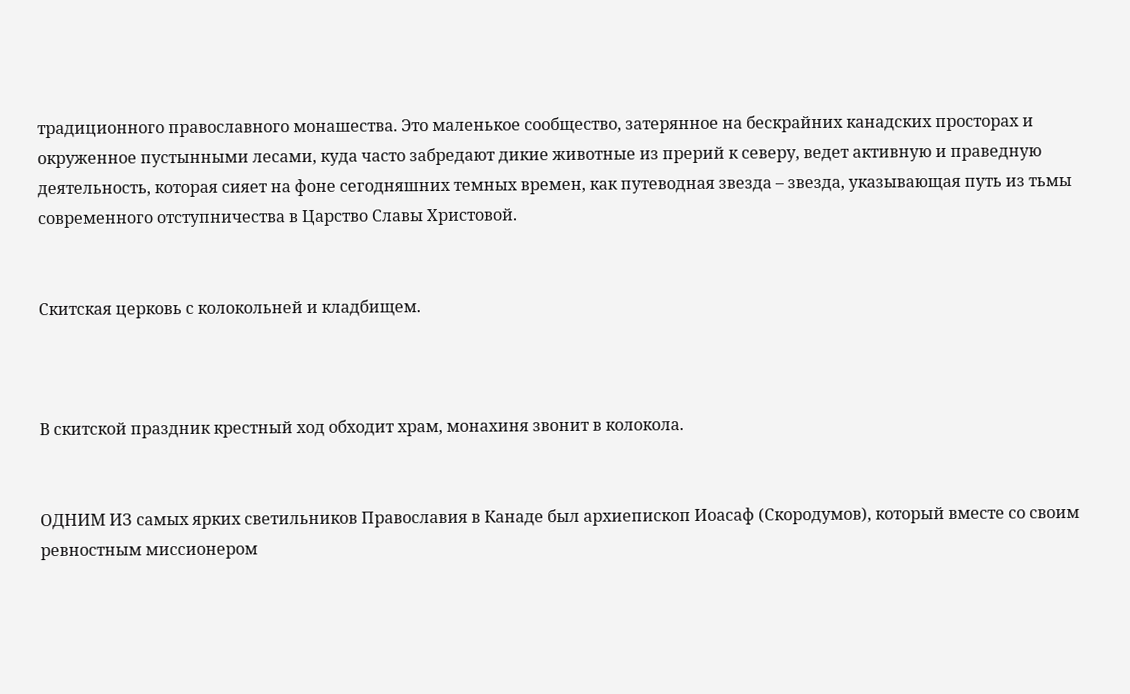традиционного православного монашества. Это маленькое сообщество, затерянное на бескрайних канадских просторах и окруженное пустынными лесами, куда часто забредают дикие животные из прерий к северу, ведет активную и праведную деятельность, которая сияет на фоне сегодняшних темных времен, как путеводная звезда – звезда, указывающая путь из тьмы современного отступничества в Царство Славы Христовой.


Скитская церковь с колокольней и кладбищем.



В скитской праздник крестный ход обходит храм, монахиня звонит в колокола.


ОДНИМ ИЗ самых ярких светильников Православия в Канаде был архиепископ Иоасаф (Скородумов), который вместе со своим ревностным миссионером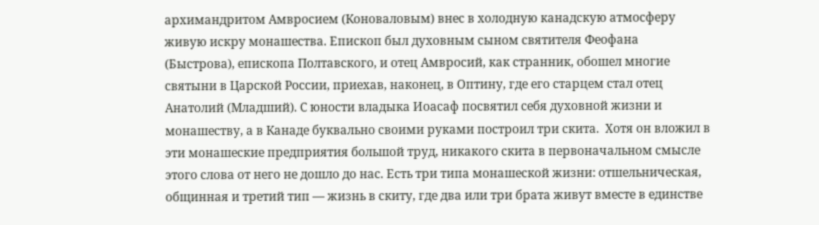архимандритом Амвросием (Коноваловым) внес в холодную канадскую атмосферу живую искру монашества. Епископ был духовным сыном святителя Феофана (Быстрова), епископа Полтавского, и отец Амвросий, как странник, обошел многие святыни в Царской России, приехав, наконец, в Оптину, где его старцем стал отец Анатолий (Младший). С юности владыка Иоасаф посвятил себя духовной жизни и монашеству, а в Канаде буквально своими руками построил три скита.  Хотя он вложил в эти монашеские предприятия большой труд, никакого скита в первоначальном смысле этого слова от него не дошло до нас. Есть три типа монашеской жизни: отшельническая, общинная и третий тип — жизнь в скиту, где два или три брата живут вместе в единстве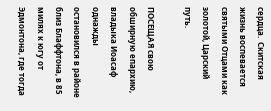сердца.  Скитская жизнь воспевается святыми Отцами как золотой, Царский путь.

ПОСЕЩАЯ свою обширную епархию, владыка Иоасаф однажды остановился в районе близ Блаффтона, в 85 милях к югу от Эдмонтона, где тогда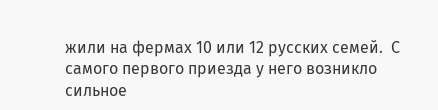жили на фермах 10 или 12 русских семей.  С самого первого приезда у него возникло сильное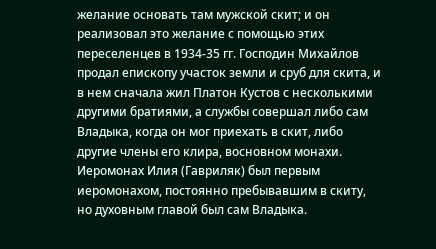желание основать там мужской скит; и он реализовал это желание с помощью этих переселенцев в 1934-35 гг. Господин Михайлов продал епископу участок земли и сруб для скита, и в нем сначала жил Платон Кустов с несколькими другими братиями, а службы совершал либо сам Владыка, когда он мог приехать в скит, либо другие члены его клира, восновном монахи.  Иеромонах Илия (Гавриляк) был первым иеромонахом, постоянно пребывавшим в скиту, но духовным главой был сам Владыка.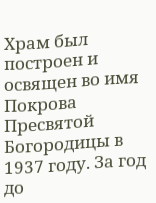Храм был построен и освящен во имя Покрова Пресвятой Богородицы в 1937 году. За год до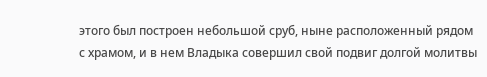этого был построен небольшой сруб, ныне расположенный рядом с храмом, и в нем Владыка совершил свой подвиг долгой молитвы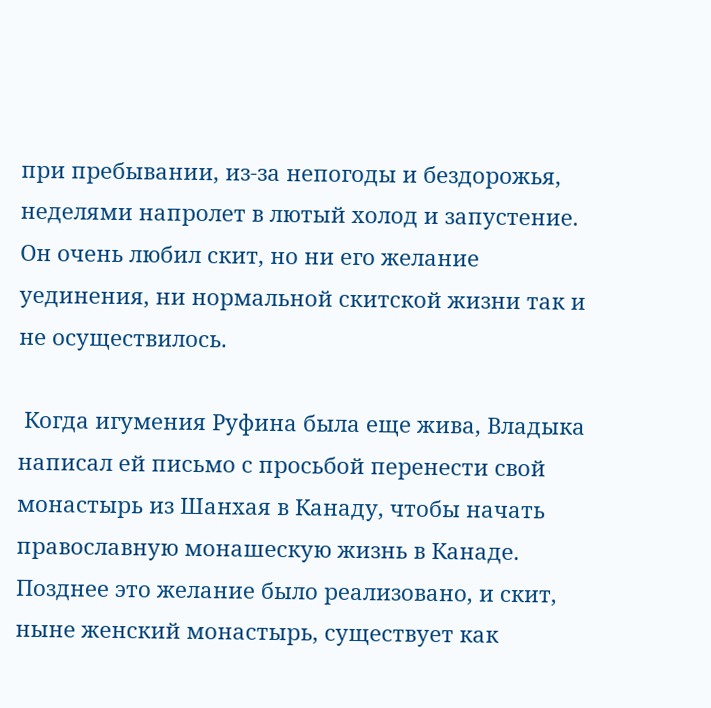при пребывании, из-за непогоды и бездорожья, неделями напролет в лютый холод и запустение. Он очень любил скит, но ни его желание уединения, ни нормальной скитской жизни так и не осуществилось.

 Когда игумения Руфина была еще жива, Владыка написал ей письмо с просьбой перенести свой монастырь из Шанхая в Канаду, чтобы начать православную монашескую жизнь в Канаде. Позднее это желание было реализовано, и скит, ныне женский монастырь, существует как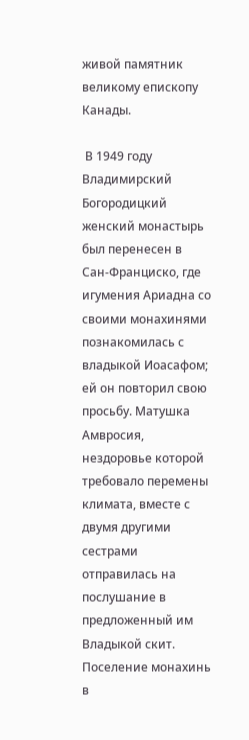живой памятник великому епископу Канады.

 В 1949 году Владимирский Богородицкий женский монастырь был перенесен в Сан-Франциско, где игумения Ариадна со своими монахинями познакомилась с владыкой Иоасафом; ей он повторил свою просьбу. Матушка Амвросия, нездоровье которой требовало перемены климата, вместе с двумя другими сестрами отправилась на послушание в предложенный им Владыкой скит. Поселение монахинь в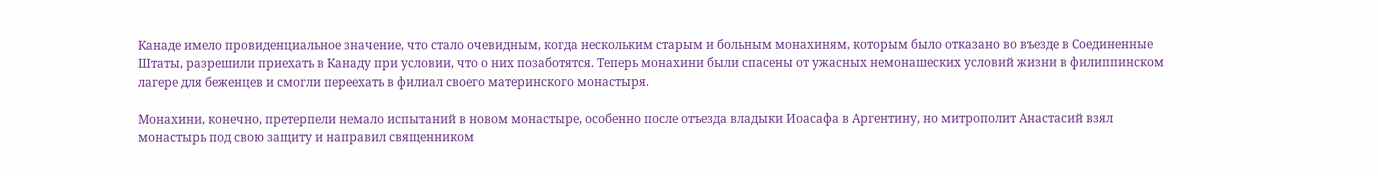Канаде имело провиденциальное значение, что стало очевидным, когда нескольким старым и больным монахиням, которым было отказано во въезде в Соединенные Штаты, разрешили приехать в Канаду при условии, что о них позаботятся. Теперь монахини были спасены от ужасных немонашеских условий жизни в филиппинском лагере для беженцев и смогли переехать в филиал своего материнского монастыря.

Монахини, конечно, претерпели немало испытаний в новом монастыре, особенно после отъезда владыки Иоасафа в Аргентину, но митрополит Анастасий взял монастырь под свою защиту и направил священником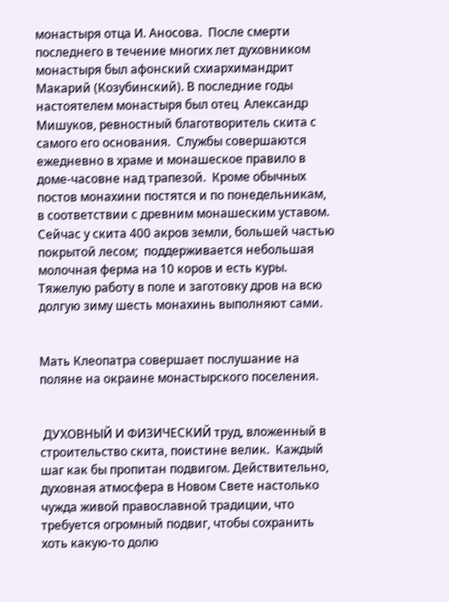монастыря отца И. Аносова.  После смерти последнего в течение многих лет духовником монастыря был афонский схиархимандрит Макарий (Козубинский). В последние годы настоятелем монастыря был отец  Александр Мишуков, ревностный благотворитель скита с самого его основания.  Службы совершаются ежедневно в храме и монашеское правило в доме-часовне над трапезой.  Кроме обычных постов монахини постятся и по понедельникам, в соответствии с древним монашеским уставом. Сейчас у скита 400 акров земли, большей частью покрытой лесом;  поддерживается небольшая молочная ферма на 10 коров и есть куры.  Тяжелую работу в поле и заготовку дров на всю долгую зиму шесть монахинь выполняют сами.


Мать Клеопатра совершает послушание на поляне на окраине монастырского поселения.


 ДУХОВНЫЙ И ФИЗИЧЕСКИЙ труд, вложенный в строительство скита, поистине велик.  Каждый шаг как бы пропитан подвигом. Действительно, духовная атмосфера в Новом Свете настолько чужда живой православной традиции, что требуется огромный подвиг, чтобы сохранить хоть какую-то долю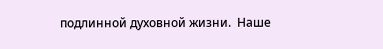подлинной духовной жизни.  Наше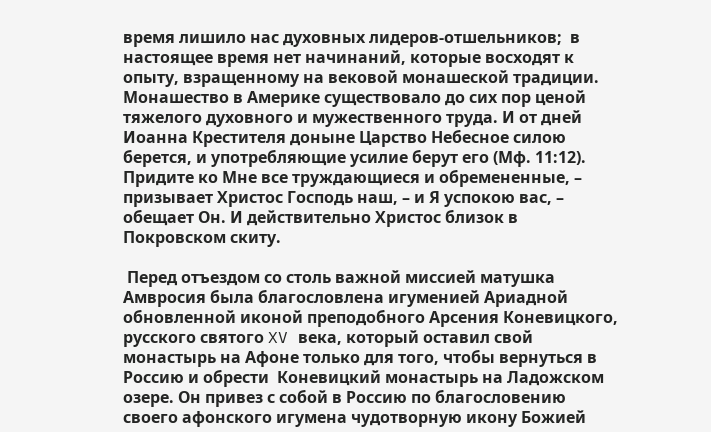время лишило нас духовных лидеров-отшельников;  в настоящее время нет начинаний, которые восходят к опыту, взращенному на вековой монашеской традиции.  Монашество в Америке существовало до сих пор ценой тяжелого духовного и мужественного труда. И от дней Иоанна Крестителя доныне Царство Небесное силою берется, и употребляющие усилие берут его (Мф. 11:12). Придите ко Мне все труждающиеся и обремененные, – призывает Христос Господь наш, – и Я успокою вас, – обещает Он. И действительно Христос близок в Покровском скиту.

 Перед отъездом со столь важной миссией матушка Амвросия была благословлена игуменией Ариадной обновленной иконой преподобного Арсения Коневицкого, русского святого XV века, который оставил свой монастырь на Афоне только для того, чтобы вернуться в Россию и обрести  Коневицкий монастырь на Ладожском озере. Он привез с собой в Россию по благословению своего афонского игумена чудотворную икону Божией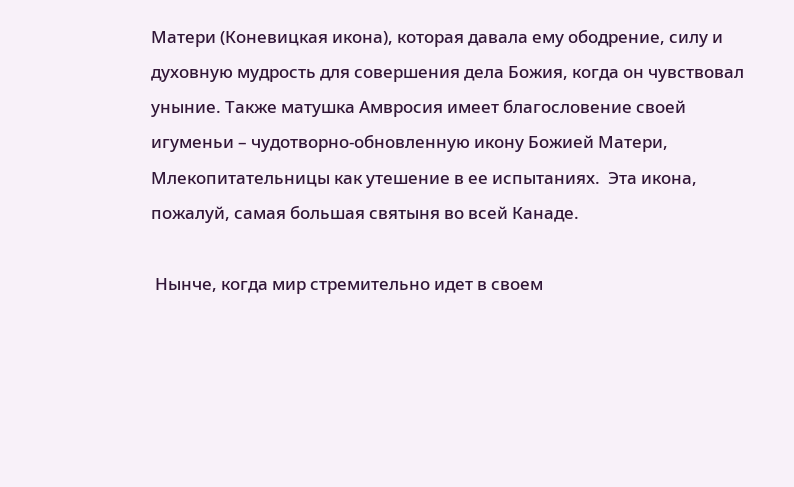Матери (Коневицкая икона), которая давала ему ободрение, силу и духовную мудрость для совершения дела Божия, когда он чувствовал уныние. Также матушка Амвросия имеет благословение своей игуменьи – чудотворно-обновленную икону Божией Матери, Млекопитательницы как утешение в ее испытаниях.  Эта икона, пожалуй, самая большая святыня во всей Канаде.

 Нынче, когда мир стремительно идет в своем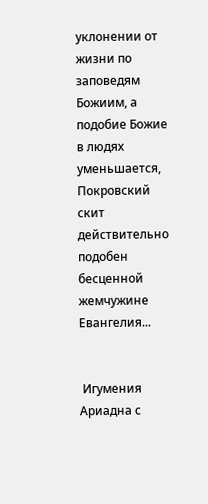уклонении от жизни по заповедям Божиим, а подобие Божие в людях уменьшается, Покровский скит действительно подобен бесценной жемчужине Евангелия...


 Игумения Ариадна с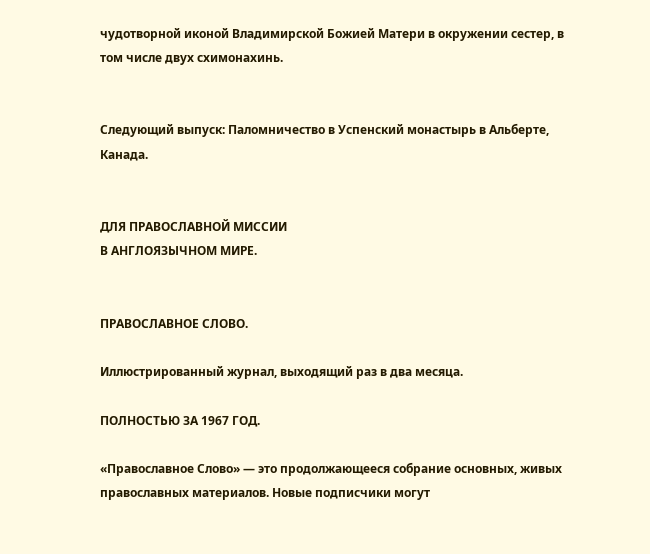чудотворной иконой Владимирской Божией Матери в окружении сестер, в том числе двух схимонахинь.


Следующий выпуск: Паломничество в Успенский монастырь в Альберте, Канада.


ДЛЯ ПРАВОСЛАВНОЙ МИССИИ
В АНГЛОЯЗЫЧНОМ МИРЕ.


ПРАВОСЛАВНОЕ СЛОВО.

Иллюстрированный журнал, выходящий раз в два месяца.

ПОЛНОСТЬЮ ЗА 1967 ГОД.

«Православное Слово» — это продолжающееся собрание основных, живых православных материалов. Новые подписчики могут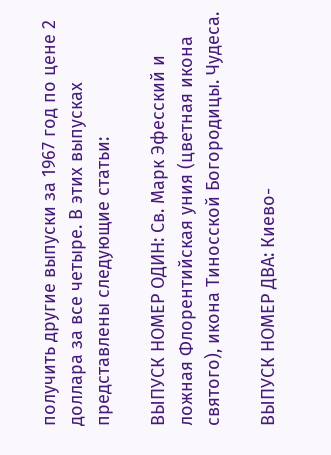получить другие выпуски за 1967 год по цене 2 доллара за все четыре. В этих выпусках представлены следующие статьи:

ВЫПУСК НОМЕР ОДИН: Св. Марк Эфесский и ложная Флорентийская уния (цветная икона святого), икона Тиносской Богородицы. Чудеса.

ВЫПУСК НОМЕР ДВА: Киево-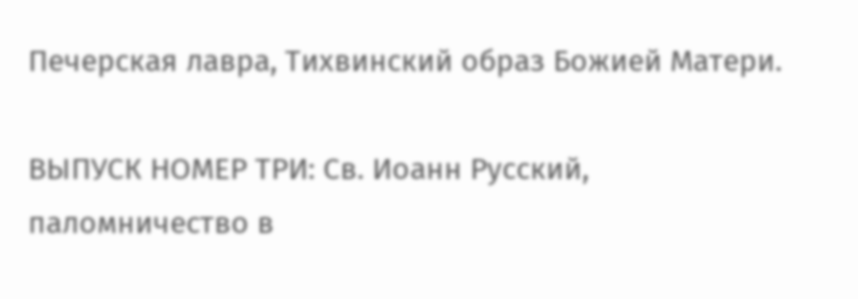Печерская лавра, Тихвинский образ Божией Матери.

ВЫПУСК НОМЕР ТРИ: Св. Иоанн Русский, паломничество в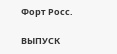Форт Росс.

ВЫПУСК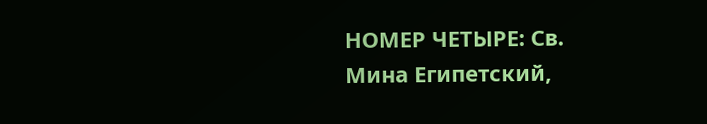НОМЕР ЧЕТЫРЕ: Св. Мина Египетский,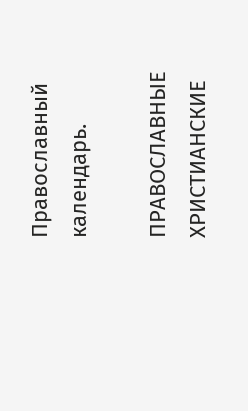Православный календарь.

ПРАВОСЛАВНЫЕ ХРИСТИАНСКИЕ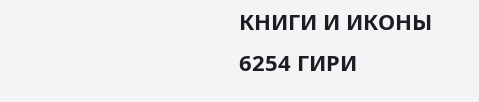КНИГИ И ИКОНЫ
6254 ГИРИ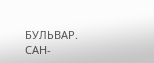БУЛЬВАР.
САН-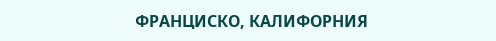ФРАНЦИСКО, КАЛИФОРНИЯ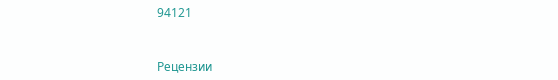94121


Рецензии